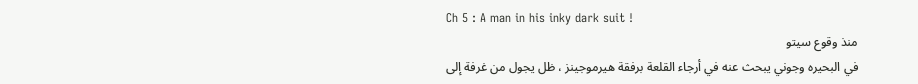Ch 5 : A man in his inky dark suit !
منذ وقوع سيتو
في البحيره وجوني يبحث عنه في أرجاء القلعة برفقة هيرموجينز ، ظل يجول من غرفة إلى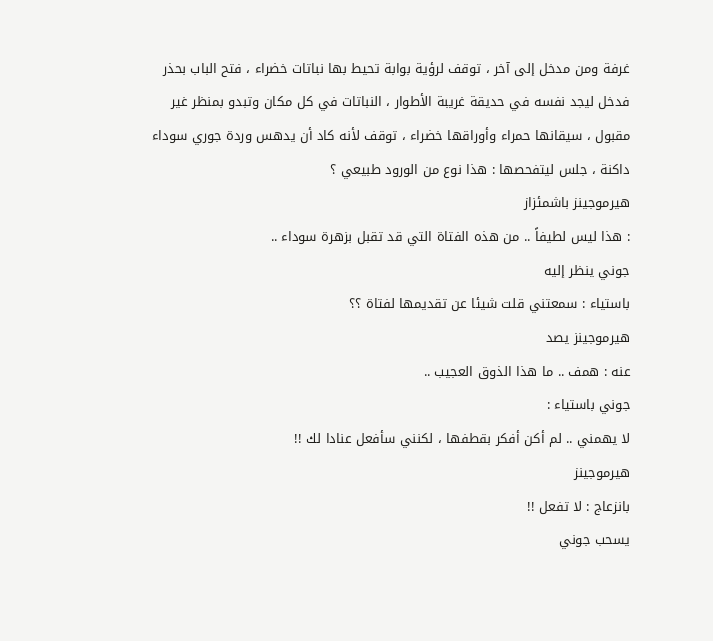غرفة ومن مدخل إلى آخر ، توقف لرؤية بوابة تحيط بها نباتات خضراء ، فتح الباب بحذر
فدخل ليجد نفسه في حديقة غريبة الأطوار ، النباتات في كل مكان وتبدو بمنظر غير
مقبول ، سيقانها حمراء وأوراقها خضراء ، توقف لأنه كاد أن يدهس وردة جوري سوداء
داكنة ، جلس ليتفحصها : هذا نوع من الورود طبيعي ؟
هيرموجينز باشمئزاز
: هذا ليس لطيفاً .. من هذه الفتاة التي قد تقبل بزهرة سوداء ..
جوني ينظر إليه
باستياء : سمعتني قلت شيئا عن تقديمها لفتاة ؟؟
هيرموجينز يصد
عنه : همف .. ما هذا الذوق العجيب ..
جوني باستياء :
لا يهمني .. لم أكن أفكر بقطفها ، لكنني سأفعل عنادا لك !!
هيرموجينز
بانزعاج : لا تفعل !!
يسحب جوني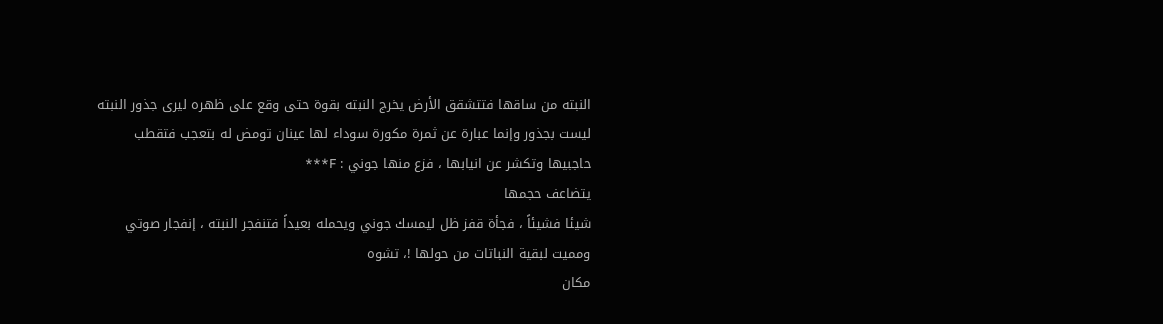النبته من ساقها فتتشقق الأرض يخرج النبته بقوة حتى وقع على ظهره ليرى جذور النبته
ليست بجذور وإنما عبارة عن ثمرة مكورة سوداء لها عينان تومض له بتعجب فتقطب
حاجبيها وتكشر عن انيابها ، فزع منها جوني : F***
يتضاعف حجمها
شيئا فشيئاً ، فجأة قفز ظل ليمسك جوني ويحمله بعيداً فتنفجر النبته ، إنفجار صوتي
ومميت لبقية النباتات من حولها !، تشوه
مكان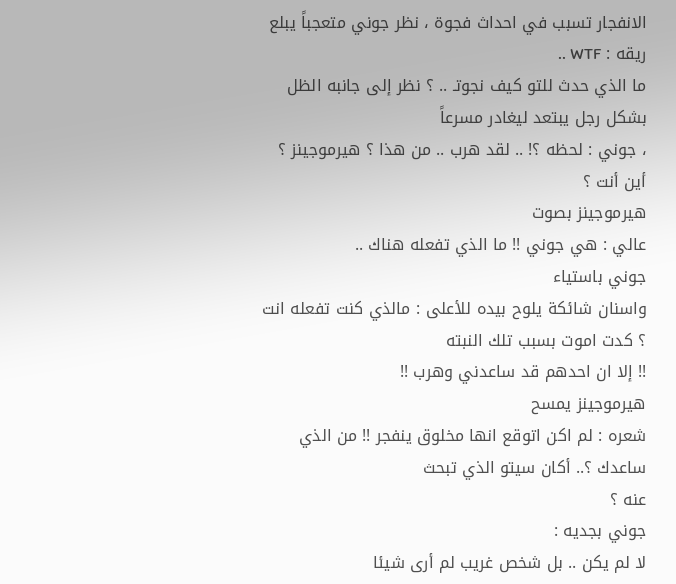الانفجار تسبب في احداث فجوة ، نظر جوني متعجباً يبلع ريقه : WTF ..
ما الذي حدث للتو كيف نجوتـ .. ؟ نظر إلى جانبه الظل بشكل رجل يبتعد ليغادر مسرعاً
، جوني : لحظه ؟! .. لقد هرب .. من هذا ؟ هيرموجينز ؟ أين أنت ؟
هيرموجينز بصوت
عالي : هي جوني !! ما الذي تفعله هناك ..
جوني باستياء
واسنان شائكة يلوح بيده للأعلى : مالذي كنت تفعله انت ؟ كدت اموت بسبب تلك النبته
!! إلا ان احدهم قد ساعدني وهرب !!
هيرموجينز يمسح
شعره : لم اكن اتوقع انها مخلوق ينفجر !! من الذي ساعدك ؟.. أكان سيتو الذي تبحث
عنه ؟
جوني بجديه :
لا لم يكن .. بل شخص غريب لم أرى شيئا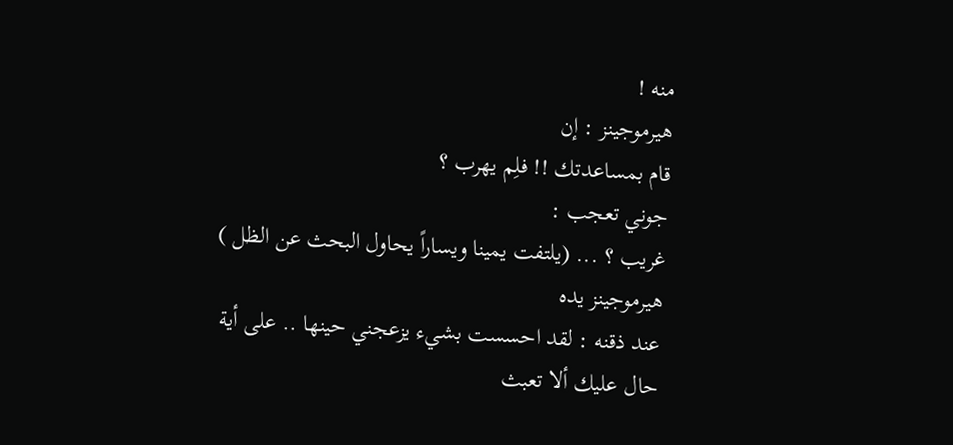منه !
هيرموجينز : إن
قام بمساعدتك !! فلِم يهرب ؟
جوني تعجب :
غريب ؟ ... (يلتفت يمينا ويساراً يحاول البحث عن الظل )
هيرموجينز يده
عند ذقنه : لقد احسست بشيء يزعجني حينها .. على أية حال عليك ألا تعبث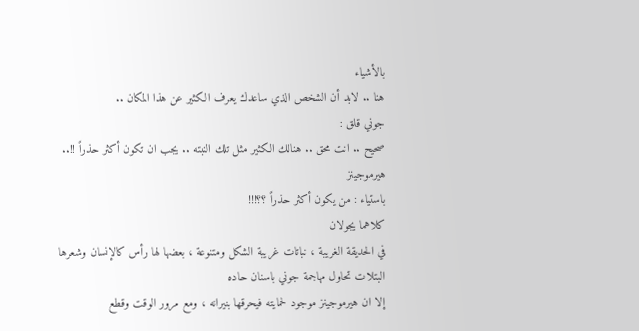بالأشياء
هنا .. لابد أن الشخص الذي ساعدك يعرف الكثير عن هذا المكان ..
جوني قلق :
صحيح .. انت محق .. هنالك الكثير مثل تلك النبته .. يجب ان تكون أكثر حذراً !!..
هيرموجينز
باستياء : من يكون أكثر حذراً ؟؟!!!
كلاهما يجولان
في الحديقة الغريبة ، نباتات غريبة الشكل ومتنوعة ، بعضها لها رأس كالإنسان وشعرها
البتلات تحاول مهاجمة جوني باسنان حاده
إلا ان هيرموجينز موجود لحمايته فيحرقها بنيرانه ، ومع مرور الوقت وقطع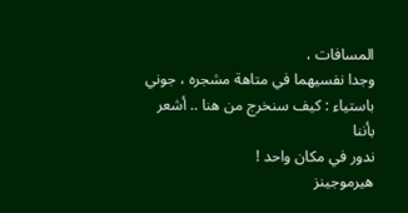المسافات ،
وجدا نفسيهما في متاهة مشجره ، جوني باستياء : كيف سنخرج من هنا .. أشعر بأننا
ندور في مكان واحد !
هيرموجينز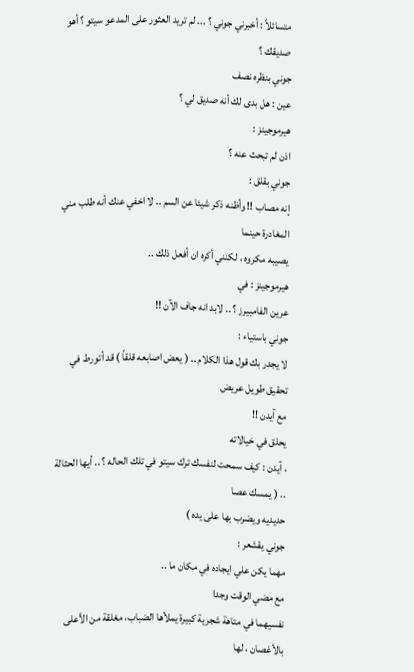متسائلاً : أخبرني جوني ؟ ... لم تريد العثور على المدعو سيتو ؟ أهو صديقك ؟
جوني بنظره نصف
عين : هل بدى لك أنه صديق لي ؟
هيرموجينز :
اذن لم تبحث عنه ؟
جوني بقلق :
إنه مصاب !! وأظنه ذكر شيئا عن السم .. لا اخفي عنك أنه طلب مني المغادرة حينما
يصيبه مكروه ، لكنني أكره ان أفعل ذلك ..
هيرموجينز : في
عرين الفامبيرز ؟ .. لابد انه جاف الآن !!
جوني باستياء :
لا يجدر بك قول هذا الكلام .. ( يعض اصابعه قلقاً ) قد أتورط في تحقيق طويل عريض
مع آيدن !!
يحلق في خيالاته
، آيدن : كيف سمحت لنفسك ترك سيتو في تلك الحاله ؟ .. أيها الحثالة .. ( يمسك عصا
حديديه ويضرب بها على يده )
جوني يقشعر :
مهما يكن علي ايجاده في مكان ما ..
مع مضي الوقت وجدا
نفسيهما في متاهة شجرية كبيرة يملأها الضباب، مغلقة من الأعلى بالأغصان ، لها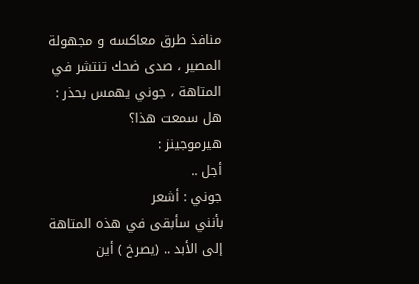منافذ طرق معاكسه و مجهولة المصير ، صدى ضحك تنتشر في المتاهة ، جوني يهمس بحذر :
هل سمعت هذا؟
هيرموجينز :
أجل ..
جوني : أشعر
بأنني سأبقى في هذه المتاهة إلى الأبد .. (يصرخ ) أين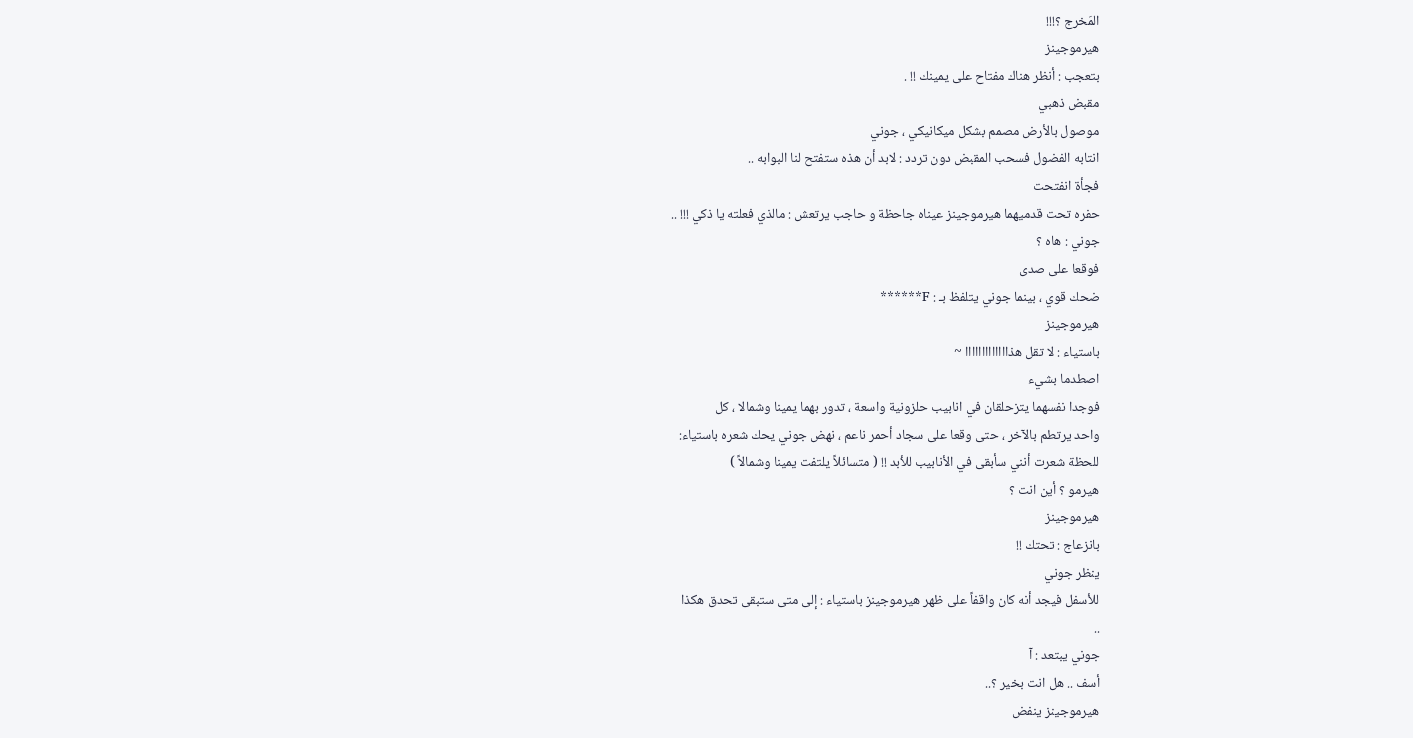المَخرج ؟!!!
هيرموجينز
بتعجب : أنظر هناك مفتاح على يمينك !! .
مقبض ذهبي
موصول بالأرض مصمم بشكل ميكانيكي ، جوني
انتابه الفضول فسحب المقبض دون تردد : لابد أن هذه ستفتح لنا البوابه ..
فجأة انفتحت
حفره تحت قدميهما هيرموجينز عيناه جاحظة و حاجب يرتعش : مالذي فعلته يا ذكي !!! ..
جوني : هاه ؟
فوقعا على صدى
ضحك قوي ، بينما جوني يتلفظ بـ : F******
هيرموجينز
باستياء : لا تقل هذااااااااااااا ~
اصطدما بشيء
فوجدا نفسهما يتزحلقان في انابيب حلزونية واسعة ، تدور بهما يمينا وشمالا ، كل
واحد يرتطم بالآخر ، حتى وقعا على سجاد أحمر ناعم ، نهض جوني يحك شعره باستياء:
للحظة شعرت أنني سأبقى في الأنابيب للأبد !! ( متسائلاً يلتفت يمينا وشمالاً )
هيرمو ؟ أين انت ؟
هيرموجينز
بانزعاج : تحتك !!
ينظر جوني
للأسفل فيجد أنه كان واقفاً على ظهر هيرموجينز باستياء : إلى متى ستبقى تحدق هكذا
..
جوني يبتعد : آ
أسف .. هل انت بخير ؟..
هيرموجينز ينفض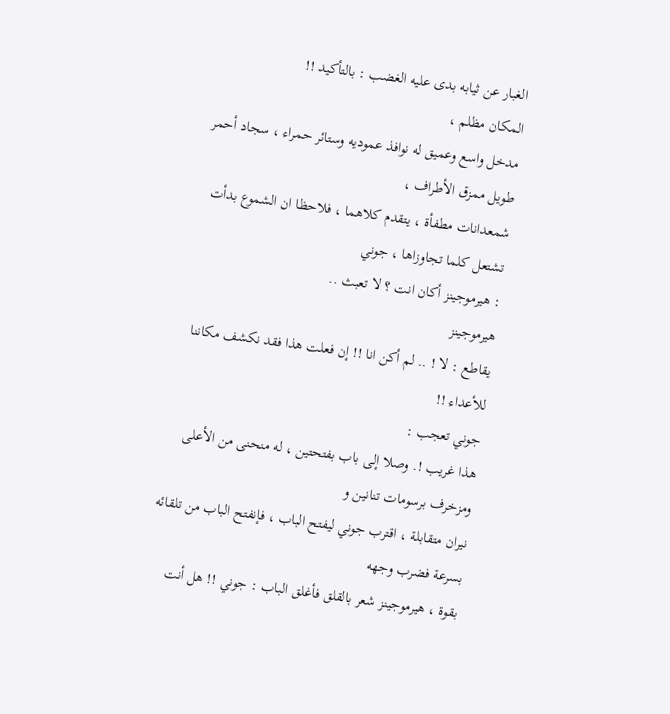الغبار عن ثيابه بدى عليه الغضب : بالتأكيد !!
المكان مظلم ،
مدخل واسع وعميق له نوافذ عموديه وستائر حمراء ، سجاد أحمر طويل ممزق الأطراف ،
شمعدانات مطفأة ، يتقدم كلاهما ، فلاحظا ان الشموع بدأت تشتعل كلما تجاوزاها ، جوني
: هيرموجينز أكان انت ؟ لا تعبث ..
هيرموجينز
يقاطع : لا ! .. لم أكن انا !! إن فعلت هذا فقد نكشف مكاننا للأعداء !!
جوني تعجب :
هذا غريب !. وصلا إلى باب بفتحتين ، له منحنى من الأعلى ومزخرف برسومات تنانين و
نيران متقابلة ، اقترب جوني ليفتح الباب ، فإنفتح الباب من تلقائه بسرعة فضرب وجهه
بقوة ، هيرموجينز شعر بالقلق فأغلق الباب : جوني !! هل أنت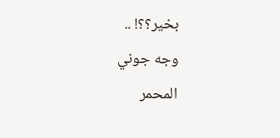بخير؟؟! ..
وجه جوني
المحمر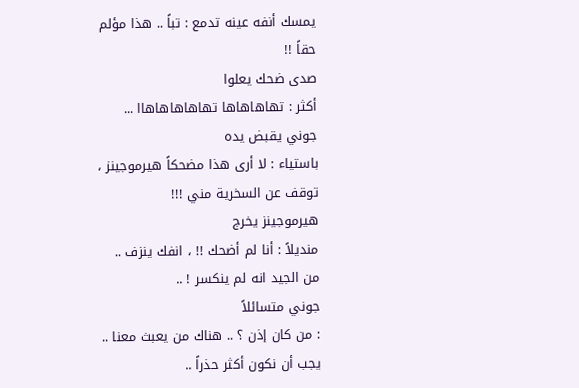يمسك أنفه عينه تدمع : تباً .. هذا مؤلم حقاً !!
صدى ضحك يعلوا
أكثر : تهاهاهاها تهاهاهاهاهاا ...
جوني يقبض يده
باستياء : لا أرى هذا مضحكاً هيرموجينز ، توقف عن السخرية مني !!!
هيرموجينز يخرج
منديلاً : أنا لم أضحك !! ، انفك ينزف ..
من الجيد انه لم ينكسر ! ..
جوني متسائلاً
: من كان إذن ؟ .. هناك من يعبث معنا .. يجب أن نكون أكثر حذراً ..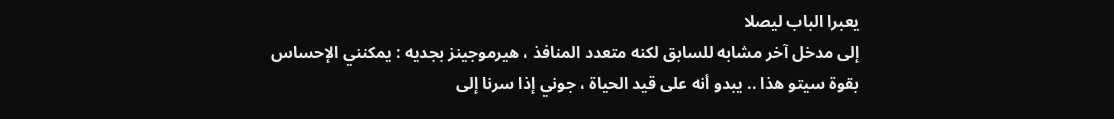يعبرا الباب ليصلا
إلى مدخل آخر مشابه للسابق لكنه متعدد المنافذ ، هيرموجينز بجديه : يمكنني الإحساس
بقوة سيتو هذا .. يبدو أنه على قيد الحياة ، جوني إذا سرنا إلى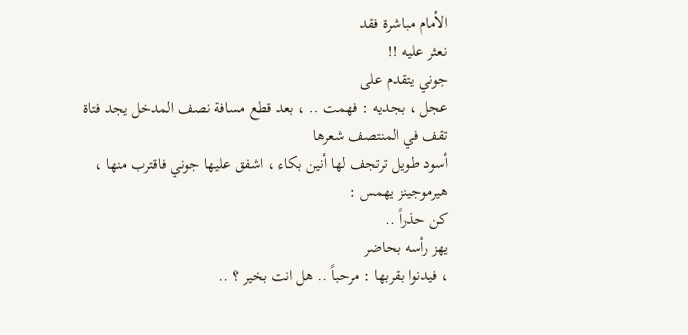الأمام مباشرة فقد
نعثر عليه !!
جوني يتقدم على
عجل ، بجديه : فهمت .. ، بعد قطع مسافة نصف المدخل يجد فتاة تقف في المنتصف شعرها
أسود طويل ترتجف لها أنين بكاء ، اشفق عليها جوني فاقترب منها ، هيرموجينز يهمس :
كن حذراً ..
يهز رأسه بحاضر
، فيدنوا بقربها : مرحباً .. هل انت بخير ؟ ..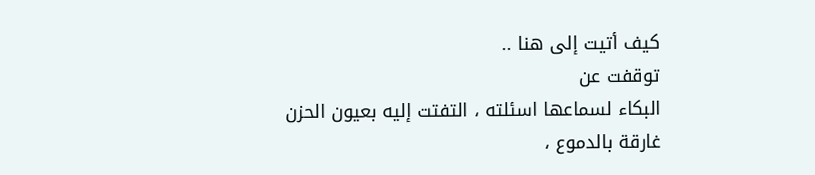كيف أتيت إلى هنا ..
توقفت عن
البكاء لسماعها اسئلته ، التفتت إليه بعيون الحزن غارقة بالدموع ،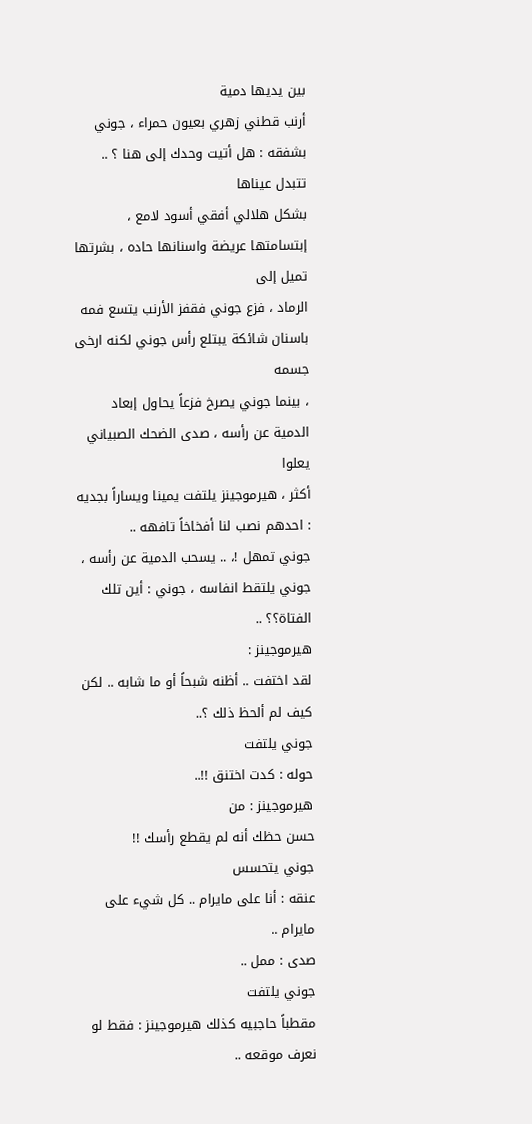بين يديها دمية
أرنب قطني زهري بعيون حمراء ، جوني بشفقه : هل أتيت وحدك إلى هنا ؟ ..
تتبدل عيناها
بشكل هلالي أفقي أسود لامع ، إبتسامتها عريضة واسنانها حاده ، بشرتها تميل إلى
الرماد ، فزع جوني فقفز الأرنب يتسع فمه باسنان شائكة يبتلع رأس جوني لكنه ارخى جسمه
، بينما جوني يصرخ فزعاً يحاول إبعاد الدمية عن رأسه ، صدى الضحك الصبياني يعلوا
أكثر ، هيرموجينز يلتفت يمينا ويساراً بجديه : احدهم نصب لنا أفخاخاً تافهه ..
جوني تمهل !، .. يسحب الدمية عن رأسه ،
جوني يلتقط انفاسه ، جوني : أين تلك الفتاة؟؟ ..
هيرموجينز :
لقد اختفت .. أظنه شبحاً أو ما شابه .. لكن كيف لم ألحظ ذلك ؟..
جوني يلتفت
حوله : كدت اختنق !!..
هيرموجينز : من
حسن حظك أنه لم يقطع رأسك !!
جوني يتحسس
عنقه : أنا على مايرام .. كل شيء على مايرام ..
صدى : ممل ..
جوني يلتفت
مقطباً حاجبيه كذلك هيرموجينز : فقط لو نعرف موقعه ..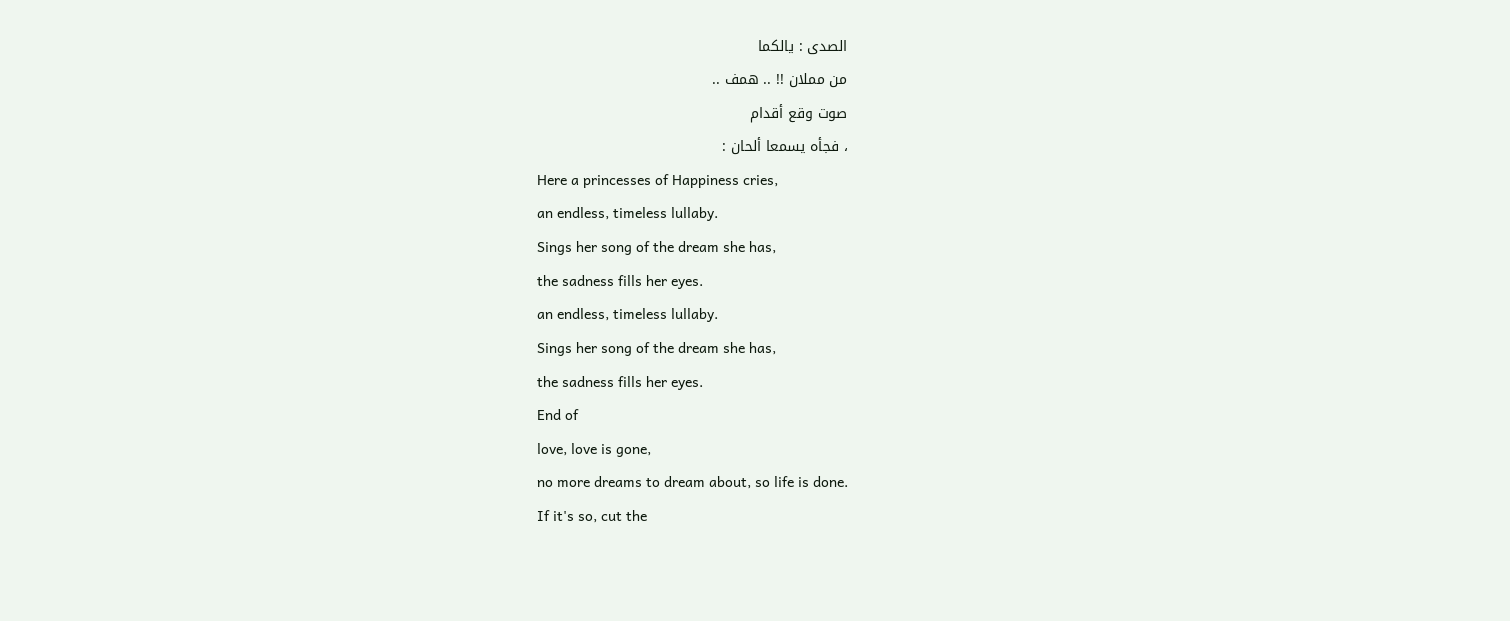الصدى : يالكما
من مملان !! .. همف ..
صوت وقع أقدام
، فجأه يسمعا ألحان :
Here a princesses of Happiness cries,
an endless, timeless lullaby.
Sings her song of the dream she has,
the sadness fills her eyes.
an endless, timeless lullaby.
Sings her song of the dream she has,
the sadness fills her eyes.
End of
love, love is gone,
no more dreams to dream about, so life is done.
If it's so, cut the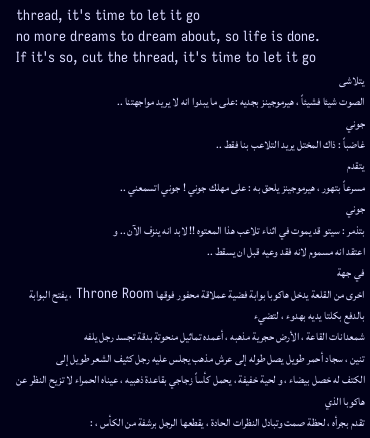thread, it's time to let it go
no more dreams to dream about, so life is done.
If it's so, cut the thread, it's time to let it go
يتلاشى
الصوت شيئا فشيئاً ، هيرموجينز بجديه :على ما يبدوا انه لا يريد مواجهتنا ..
جوني
غاضباً : ذاك المختل يريد التلاعب بنا فقط ..
يتقدم
مسرعاً بتهور ، هيرموجينز يلحق به : على مهلك جوني ! جوني اتسمعني ..
جوني
بتذمر : سيتو قد يموت في اثناء تلاعب هذا المعتوه !! لابد انه ينزف الآن .. و
اعتقد انه مسموم لانه فقد وعيه قبل ان يسقط ..
في جهة
اخرى من القلعة يدخل هاكوبا بوابة فضية عملاقة محفور فوقها Throne Room ، يفتح البوابة بالدفع بكلتا يديه بهدوء ، لتضيء
شمعدانات القاعة ، الأرض حجرية مذهبه ، أعمده تماثيل منحوتة بدقة تجسد رجل يلفه
تنين ، سجاد أحمر طويل يصل طوله إلى عرش مذهب يجلس عليه رجل كثيف الشعر طويل إلى
الكتف له خصل بيضاء ، و لحية خفيفة ، يحمل كأساً زجاجي بقاعدة ذهبيه ، عيناه الحمراء لا تزيح النظر عن هاكوبا الذي
تقدم بجرأه ، لحظة صمت وتبادل النظرات الحادة ، يقطعها الرجل برشفة من الكأس ، :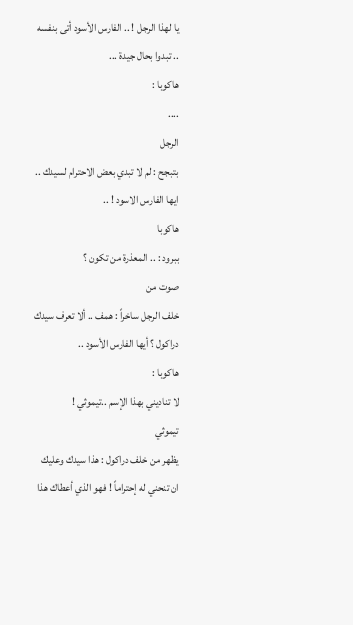يا لهذا الرجل ! .. الفارس الأسود أتى بنفسه .. تبدوا بحال جيدة ...
هاكوبا :
....
الرجل
بتبجح : لم لا تبدي بعض الاحترام لسيدك .. ايها الفارس الاسود ! ..
هاكوبا
ببرود : .. المعذرة من تكون ؟
صوت من
خلف الرجل ساخراً : همف .. ألا تعرف سيدك دراكول ؟ أيها الفارس الأسود ..
هاكوبا :
لا تناديني بهذا الإسم ..تيموثي !
تيموثي
يظهر من خلف دراكول : هذا سيدك وعليك ان تنحني له إحتراماً ! فهو الذي أعطاك هذا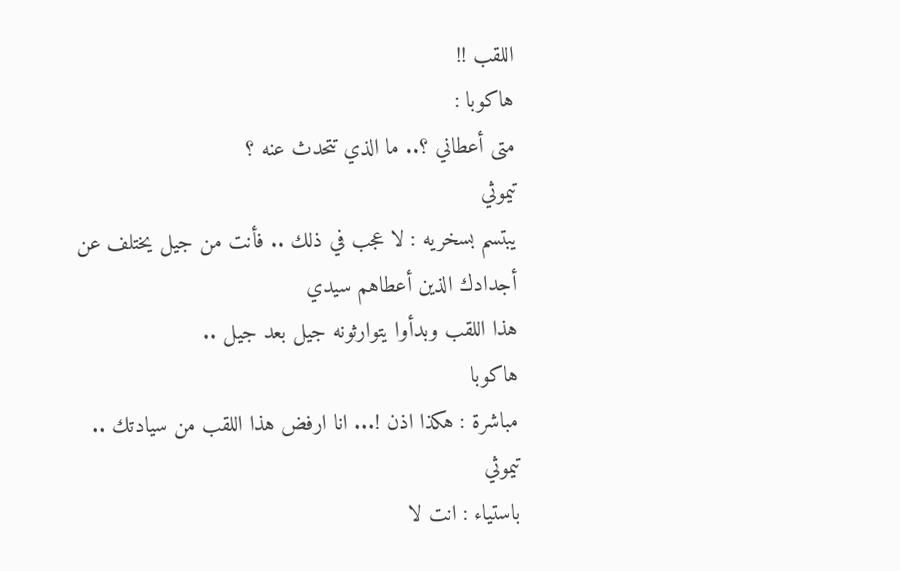اللقب !!
هاكوبا :
متى أعطاني ؟.. ما الذي تتحدث عنه ؟
تيموثي
يبتسم بسخريه : لا عجب في ذلك .. فأنت من جيل يختلف عن أجدادك الذين أعطاهم سيدي
هذا اللقب وبدأوا يتوارثونه جيل بعد جيل ..
هاكوبا
مباشرة : هكذا اذن !... انا ارفض هذا اللقب من سيادتك ..
تيموثي
باستياء : انت لا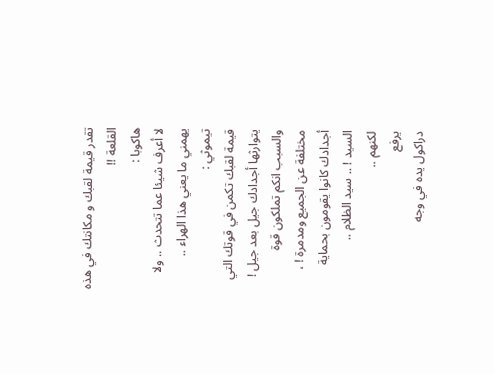تقدر قيمة لقبك و مكانتك في هذه القلعة !!
هاكوبا :
لا أعرف شيئا عما تتحدث .. ولا يهمني ما يعني هذا الهراء ..
تيموثي :
قيمة لقبك تكمن في قوتك التي يتوارثها أجدادك جيل بعد جيل ! والسبب انكم تملكون قوة
مختلفة عن الجميع ومدمرة ! ، أجدادك كانوا يقومون بحماية السيد ! .. سيد الظلام ..
لكنهم ..
يرفع
دراكول يده في وجه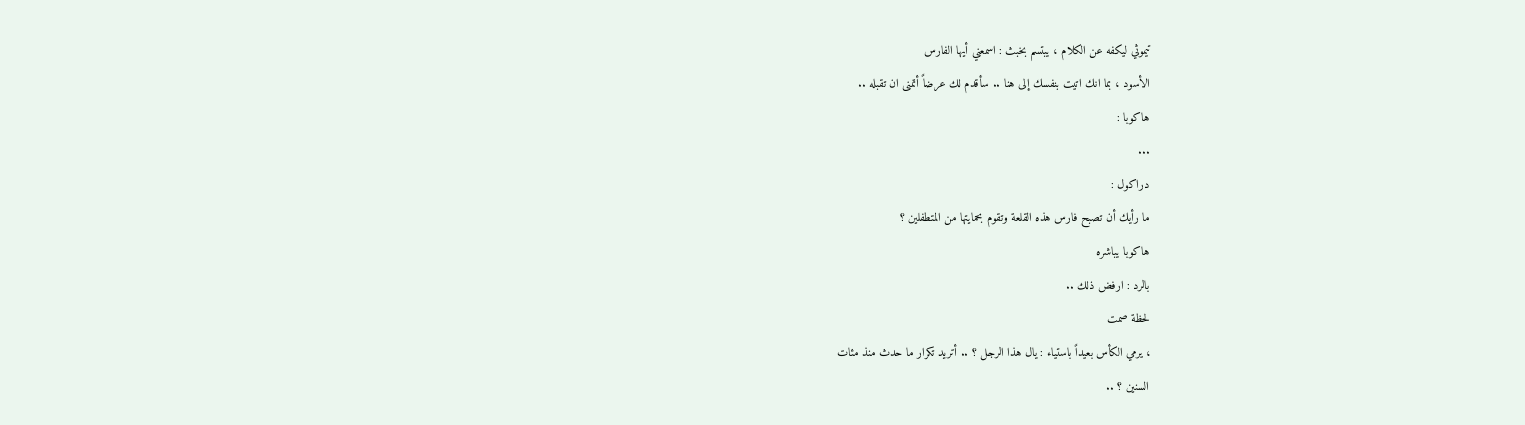تيموثي ليكفه عن الكلام ، يبتسم بخبث : اسمعني أيها الفارس
الأسود ، بما انك اتيت بنفسك إلى هنا .. سأقدم لك عرضاً أتمنى ان تقبله ..
هاكوبا :
...
دراكول :
ما رأيك أن تصبح فارس هذه القلعة وتقوم بحمايتها من المتطفلين ؟
هاكوبا يباشره
بالرد : ارفض ذلك ..
لحظة صمت
، يرمي الكأس بعيداً باستياء : يال هذا الرجل ؟ .. أتريد تكرار ما حدث منذ مئات
السنين ؟ ..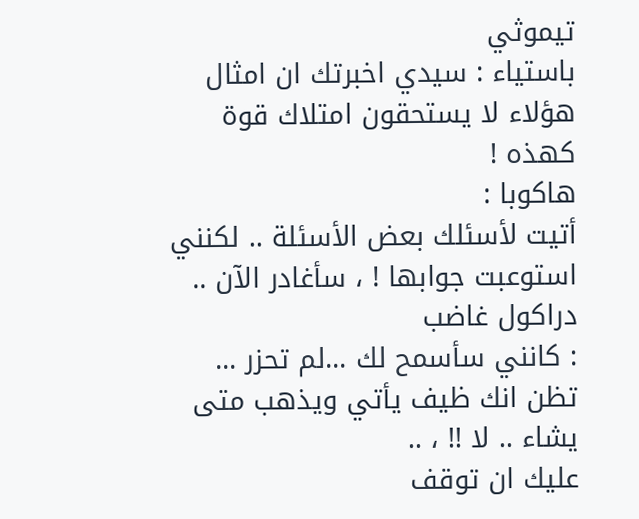تيموثي
باستياء : سيدي اخبرتك ان امثال هؤلاء لا يستحقون امتلاك قوة كهذه !
هاكوبا :
أتيت لأسئلك بعض الأسئلة .. لكنني استوعبت جوابها ! ، سأغادر الآن ..
دراكول غاضب
: كانني سأسمح لك ...لم تحزر ... تظن انك ظيف يأتي ويذهب متى يشاء .. لا !! ، ..
عليك ان توقف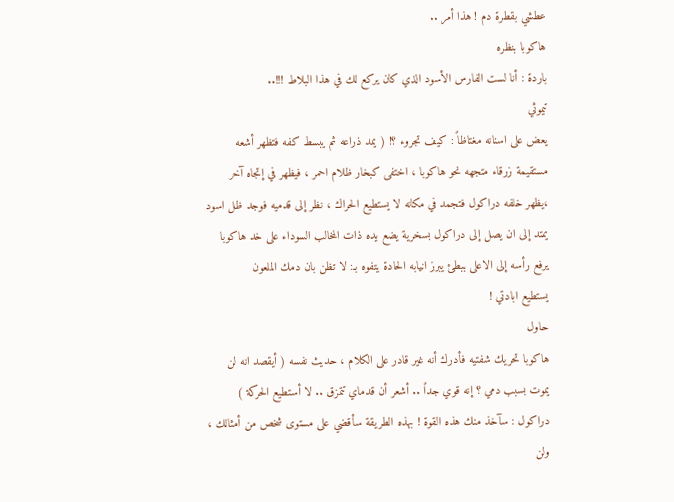عطشي بقطرة دم ! هذا أمر ..
هاكوبا بنظره
باردة : أنا لست الفارس الأسود الذي كان يركع لك في هذا البلاط !!!..
تيموثي
يعض على اسنانه مغتاظاً : كيف تجروء ؟! ( يمد ذراعه ثم يبسط كفه فتظهر أشعه
مستقيمة زرقاء متجهه نحو هاكوبا ، اختفى كبخار ظلام احمر ، فيظهر في إتجاه آخر
،يظهر خلفه دراكول فتجمد في مكانه لا يستطيع الحراك ، نظر إلى قدميه فوجد ظل اسود
يمتد إلى ان يصل إلى دراكول بسخرية يضع يده ذات المخالب السوداء على خد هاكوبا
يرفع رأسه إلى الاعلى ببطئ يبرز انيابه الحادة يتفوه بـ: لا تظن بان دمك الملعون
يستطيع ابادتي !
حاول
هاكوبا تحريك شفتيه فأدرك أنه غير قادر على الكلام ، حديث نفسه ( أيقصد انه لن
يموت بسبب دمي ؟ إنه قوي جداً .. أشعر أن قدماي تتمزق .. لا أستطيع الحركة )
دراكول : سآخذ منك هذه القوة ! بهذه الطريقة سأقضي على مستوى شخص من أمثالك ، ولن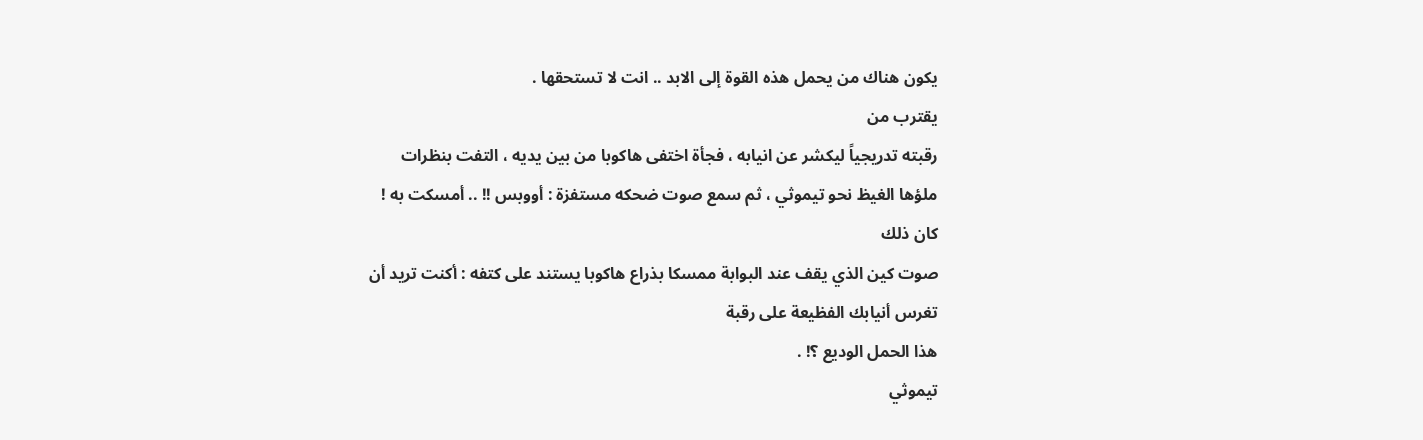يكون هناك من يحمل هذه القوة إلى الابد .. انت لا تستحقها .
يقترب من
رقبته تدريجياً ليكشر عن انيابه ، فجأة اختفى هاكوبا من بين يديه ، التفت بنظرات
ملؤها الغيظ نحو تيموثي ، ثم سمع صوت ضحكه مستفزة : أووبس !! .. أمسكت به !
كان ذلك
صوت كين الذي يقف عند البوابة ممسكا بذراع هاكوبا يستند على كتفه : أكنت تريد أن تغرس أنيابك الفظيعة على رقبة
هذا الحمل الوديع ؟! .
تيموثي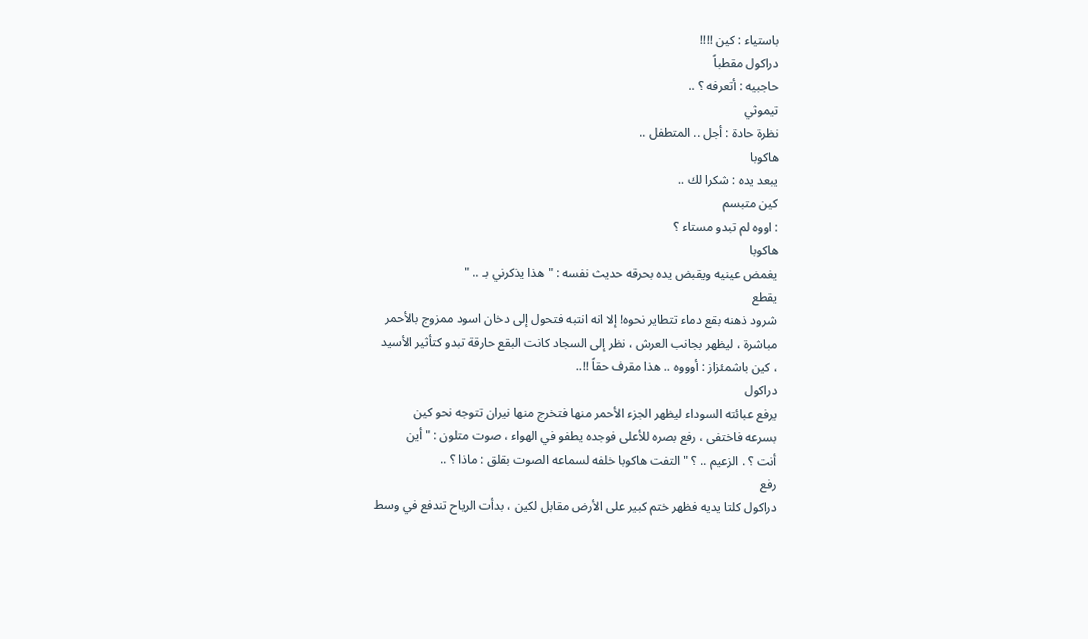باستياء : كين !!!!
دراكول مقطباً
حاجبيه : أتعرفه ؟ ..
تيموثي
نظرة حادة : أجل .. المتطفل ..
هاكوبا
يبعد يده : شكرا لك ..
كين متبسم
: اووه لم تبدو مستاء ؟
هاكوبا
يغمض عينيه ويقبض يده بحرقه حديث نفسه : "هذا يذكرني بـ .. "
يقطع
شرود ذهنه بقع دماء تتطاير نحوه! إلا انه انتبه فتحول إلى دخان اسود ممزوج بالأحمر
مباشرة ، ليظهر بجانب العرش ، نظر إلى السجاد كانت البقع حارقة تبدو كتأثير الأسيد
، كين باشمئزاز : أوووه .. هذا مقرف حقاً !!..
دراكول
يرفع عبائته السوداء ليظهر الجزء الأحمر منها فتخرج منها نيران تتوجه نحو كين
بسرعه فاختفى ، رفع بصره للأعلى فوجده يطفو في الهواء ، صوت متلون : " أين
أنت ؟ . الزعيم .. ؟ " التفت هاكوبا خلفه لسماعه الصوت بقلق : ماذا ؟ ..
رفع
دراكول كلتا يديه فظهر ختم كبير على الأرض مقابل لكين ، بدأت الرياح تندفع في وسط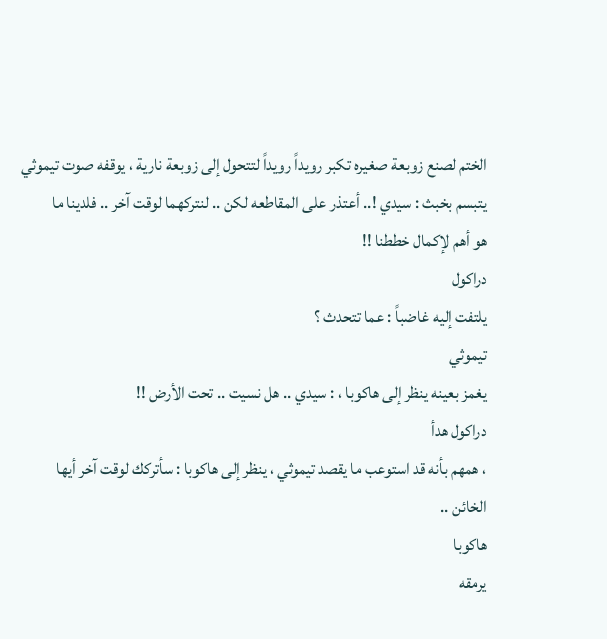الختم لصنع زوبعة صغيره تكبر رويداً رويداً لتتحول إلى زوبعة نارية ، يوقفه صوت تيموثي
يتبسم بخبث : سيدي !.. أعتذر على المقاطعه لكن .. لنتركهما لوقت آخر .. فلدينا ما
هو أهم لإكمال خططنا !!
دراكول
يلتفت إليه غاضباً : عما تتحدث ؟
تيموثي
يغمز بعينه ينظر إلى هاكوبا ، : سيدي .. هل نسيت .. تحت الأرض !!
دراكول هدأ
، همهم بأنه قد استوعب ما يقصد تيموثي ، ينظر إلى هاكوبا : سأتركك لوقت آخر أيها
الخائن ..
هاكوبا
يرمقه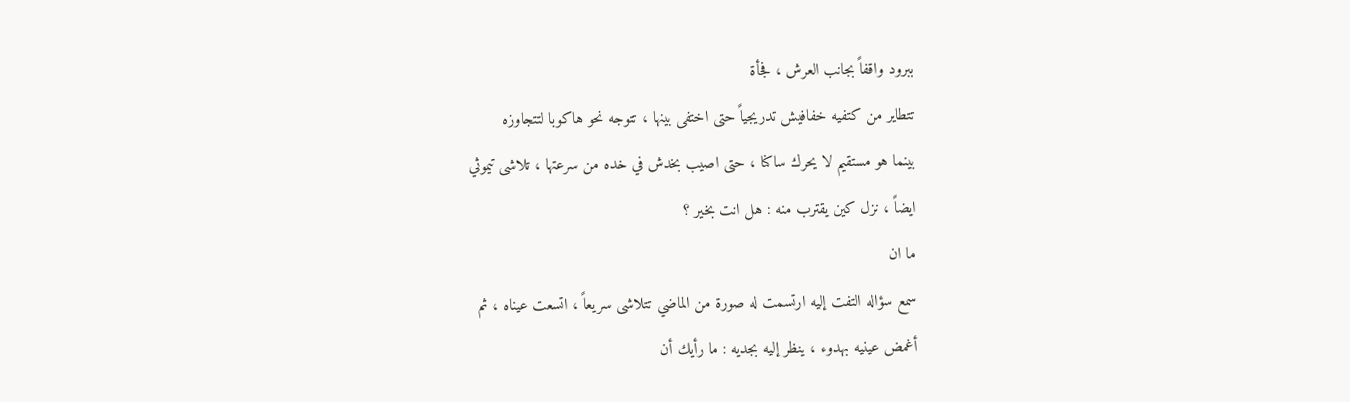ببرود واقفاً بجانب العرش ، فجأة
تتطاير من كتفيه خفافيش تدريجياً حتى اختفى بينها ، تتوجه نحو هاكوبا لتتجاوزه
بينما هو مستقيم لا يحرك ساكنا ، حتى اصيب بخدش في خده من سرعتها ، تلاشى تيموثي
ايضاً ، نزل كين يقترب منه : هل انت بخير ؟
ما ان
سمع سؤاله التفت إليه ارتسمت له صورة من الماضي تتلاشى سريعاً ، اتسعت عيناه ، ثم
أغمض عينيه بهدوء ، ينظر إليه بجديه : ما رأيك أن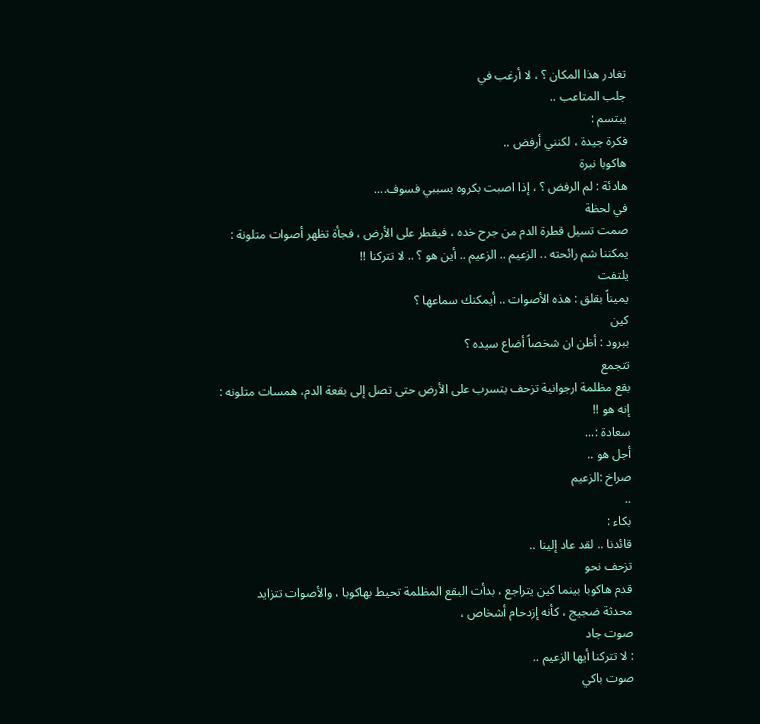تغادر هذا المكان ؟ ، لا أرغب في
جلب المتاعب ..
يبتسم :
فكرة جيدة ، لكنني أرفض ..
هاكوبا نبرة
هادئة : لم الرفض ؟ ، إذا اصبت بكروه بسببي فسوف....
في لحظة
صمت تسيل قطرة الدم من جرح خده ، فيقطر على الأرض ، فجأة تظهر أصوات متلونة :
يمكننا شم رائحته .. الزعيم .. الزعيم .. أين هو ؟ .. لا تتركنا !!
يلتفت
يميناً بقلق : هذه الأصوات .. أيمكنك سماعها ؟
كين
ببرود : أظن ان شخصاً أضاع سيده ؟
تتجمع
بقع مظلمة ارجوانية تزحف بتسرب على الأرض حتى تصل إلى بقعة الدم، همسات متلونه :
إنه هو !!
سعادة :...
أجل هو ..
صراخ :الزعيم
..
بكاء :
قائدنا .. لقد عاد إلينا ..
تزحف نحو
قدم هاكوبا بينما كين يتراجع ، بدأت البقع المظلمة تحيط بهاكوبا ، والأصوات تتزايد
محدثة ضجيج ، كأنه إزدحام أشخاص ،
صوت جاد
: لا تتركنا أيها الزعيم ..
صوت باكي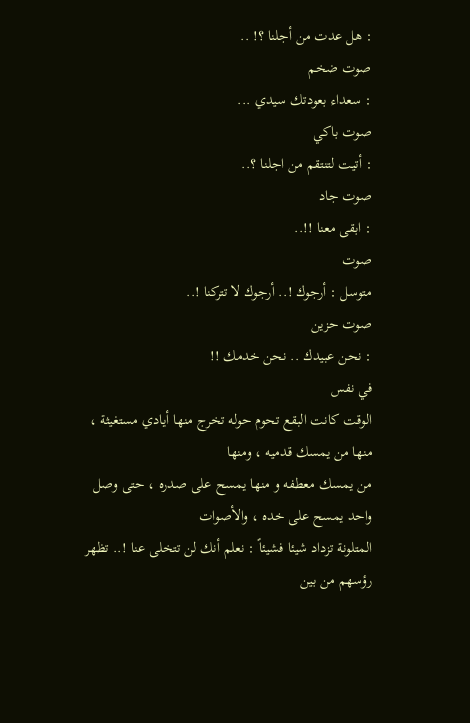: هل عدت من أجلنا ؟! ..
صوت ضخم
: سعداء بعودتك سيدي ...
صوت باكي
: أتيت لتنتقم من اجلنا ؟..
صوت جاد
: ابقى معنا !!..
صوت
متوسل : أرجوك !.. أرجوك لا تتركنا !..
صوت حزين
: نحن عبيدك .. نحن خدمك !!
في نفس
الوقت كانت البقع تحوم حوله تخرج منها أيادي مستغيثة ، منها من يمسك قدميه ، ومنها
من يمسك معطفه و منها يمسح على صدره ، حتى وصل واحد يمسح على خده ، والأصوات
المتلونة تزداد شيئا فشيئاً : نعلم أنك لن تتخلى عنا !.. تظهر رؤسهم من بين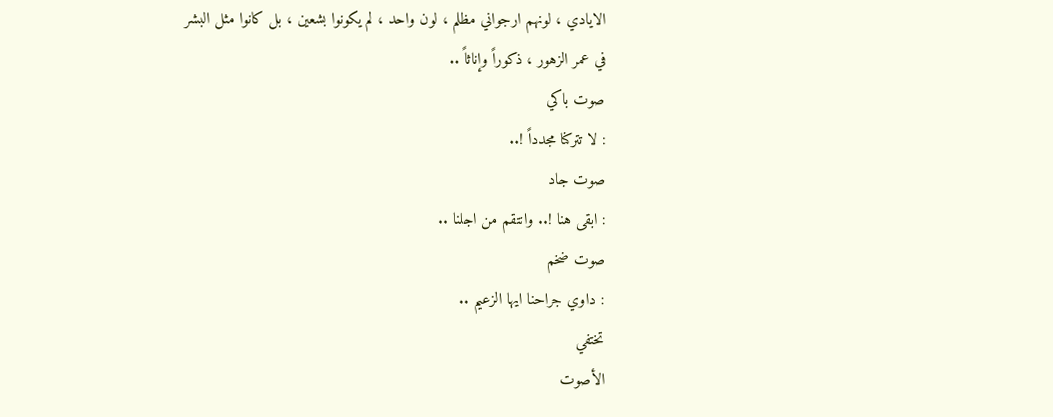الايادي ، لونهم ارجواني مظلم ، لون واحد ، لم يكونوا بشعين ، بل كانوا مثل البشر
في عمر الزهور ، ذكوراً وإناثاً ..
صوت باكي
: لا تتركنا مجدداً !..
صوت جاد
: ابقى هنا !.. وانتقم من اجلنا ..
صوت ضخم
: داوي جراحنا ايها الزعيم ..
تختفي
الأصوت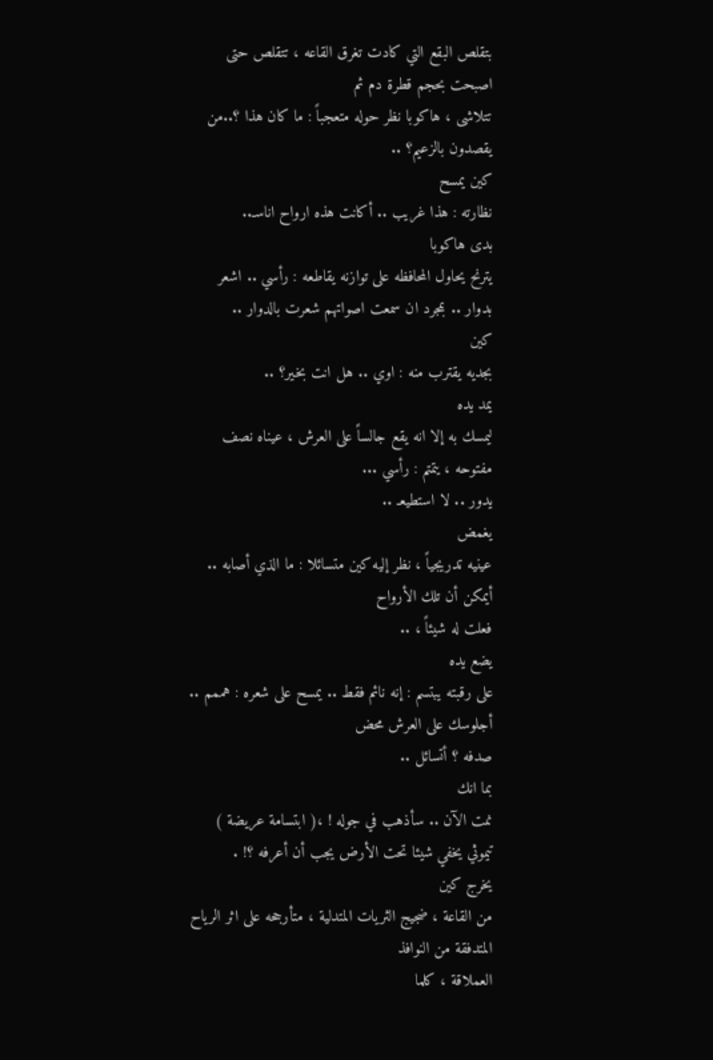بتقلص البقع التي كادت تغرق القاعه ، تتقلص حتى اصبحت بحجم قطرة دم ثم
تتلاشى ، هاكوبا نظر حوله متعجباً : ما كان هذا ؟..من يقصدون بالزعيم؟ ..
كين يمسح
نظارته : هذا غريب .. أكانت هذه ارواح اناسـ..
بدى هاكوبا
يترنح يحاول المحافظه على توازنه يقاطعه : رأسي .. اشعر بدوار .. بمجرد ان سمعت اصواتهم شعرت بالدوار ..
كين
بجديه يقترب منه : اوي .. هل انت بخير؟ ..
يمد يده
ليمسك به إلا انه يقع جالساً على العرش ، عيناه نصف مفتوحه ، يتمتم : رأسي ...
يدور .. لا استطيعـ ..
يغمض
عينيه تدريجياً ، نظر إليه كين متسائلا : ما الذي أصابه .. أيمكن أن تلك الأرواح
فعلت له شيئاً ، ..
يضع يده
على رقبته يبتسم : إنه نائم فقط .. يمسح على شعره : هممم .. أجلوسك على العرش محض
صدفه ؟ أتسائل ..
بما انك
نمت الآن .. سأذهب في جوله ! ،( ابتسامة عريضة )
تيموثي يخفي شيئا تحت الأرض يجب أن أعرفه ؟! .
يخرج كين
من القاعة ، ضجيج الثريات المتدلية ، متأرجحه على اثر الرياح المتدفقة من النوافذ
العملاقة ، كلما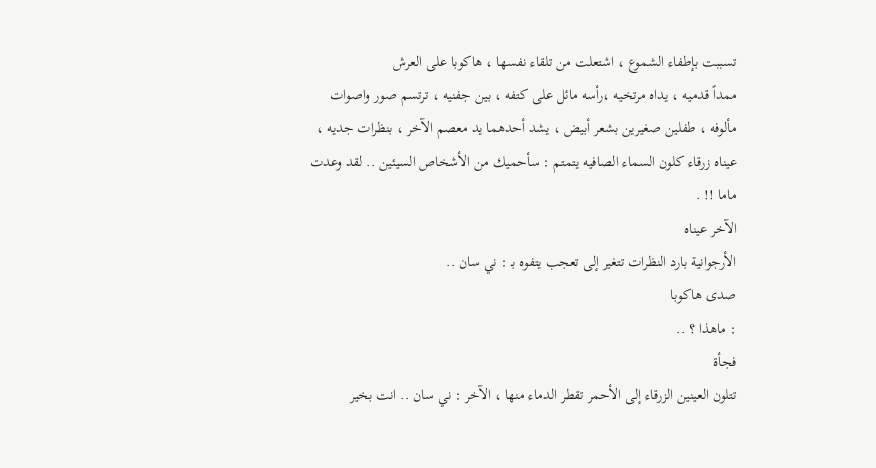تسببت بإطفاء الشموع ، اشتعلت من تلقاء نفسها ، هاكوبا على العرش
ممداً قدميه ، يداه مرتخيه ،رأسه مائل على كتفه ، بين جفنيه ، ترتسم صور واصوات
مألوفه ، طفلين صغيرين بشعر أبيض ، يشد أحدهما يد معصم الآخر ، بنظرات جديه ،
عيناه زرقاء كلون السماء الصافيه يتمتم : سأحميك من الأشخاص السيئين .. لقد وعدت
ماما !! .
الآخر عيناه
الأرجوانية بارد النظرات تتغير إلى تعجب يتفوه بـ : ني سان ..
صدى هاكوبا
: ماهذا ؟ ..
فجأة
تتلون العينين الزرقاء إلى الأحمر تقطر الدماء منها ، الآخر : ني سان .. انت بخير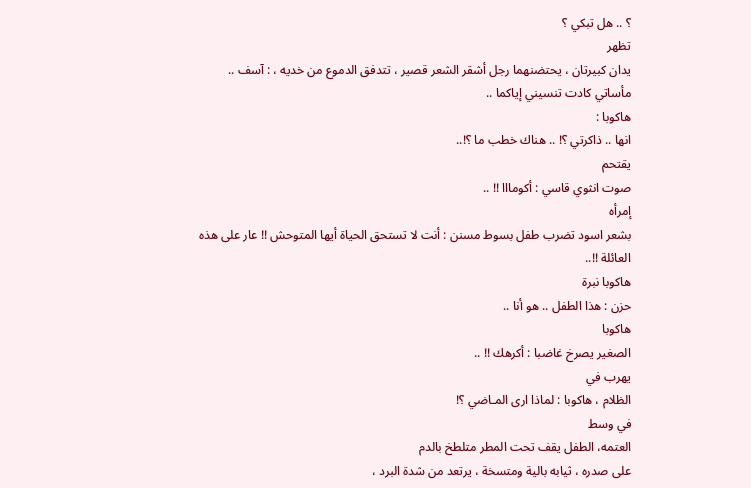؟ .. هل تبكي ؟
تظهر
يدان كبيرتان ، يحتضنهما رجل أشقر الشعر قصير ، تتدفق الدموع من خديه ، : آسف ..
مأساتي كادت تنسيني إياكما ..
هاكوبا :
انها .. ذاكرتي ؟! .. هناك خطب ما ؟!..
يقتحم
صوت انثوي قاسي : أكومااا !! ..
إمرأه
بشعر اسود تضرب طفل بسوط مسنن : أنت لا تستحق الحياة أيها المتوحش !! عار على هذه
العائلة !!..
هاكوبا نبرة
حزن : هذا الطفل .. هو أنا ..
هاكوبا
الصغير يصرخ غاضبا : أكرهك !! ..
يهرب في
الظلام ، هاكوبا : لماذا ارى المـاضي ؟!
في وسط
العتمه، الطفل يقف تحت المطر متلطخ بالدم
على صدره ، ثيابه بالية ومتسخة ، يرتعد من شدة البرد ،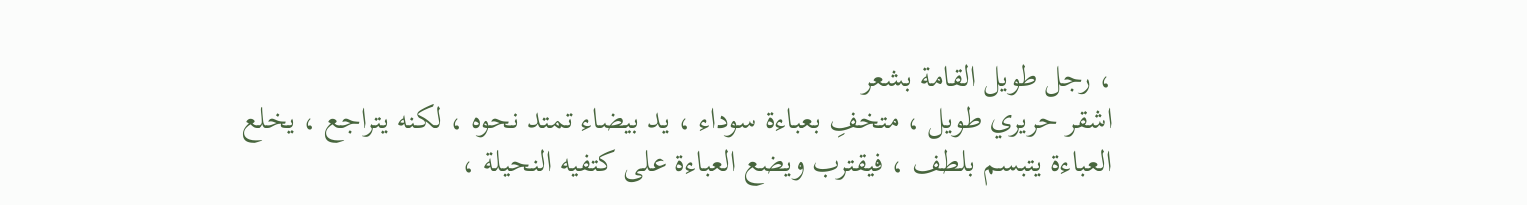، رجل طويل القامة بشعر
اشقر حريري طويل ، متخفِ بعباءة سوداء ، يد بيضاء تمتد نحوه ، لكنه يتراجع ، يخلع
العباءة يتبسم بلطف ، فيقترب ويضع العباءة على كتفيه النحيلة ،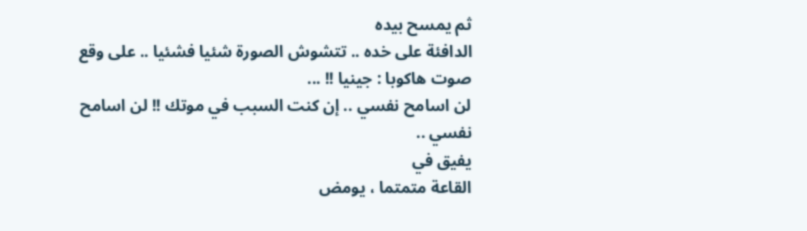ثم يمسح بيده
الدافئة على خده .. تتشوش الصورة شئيا فشئيا .. على وقع صوت هاكوبا : جينيا !! ...
لن اسامح نفسي .. إن كنت السبب في موتك !! لن اسامح نفسي ..
يفيق في
القاعة متمتما ، يومض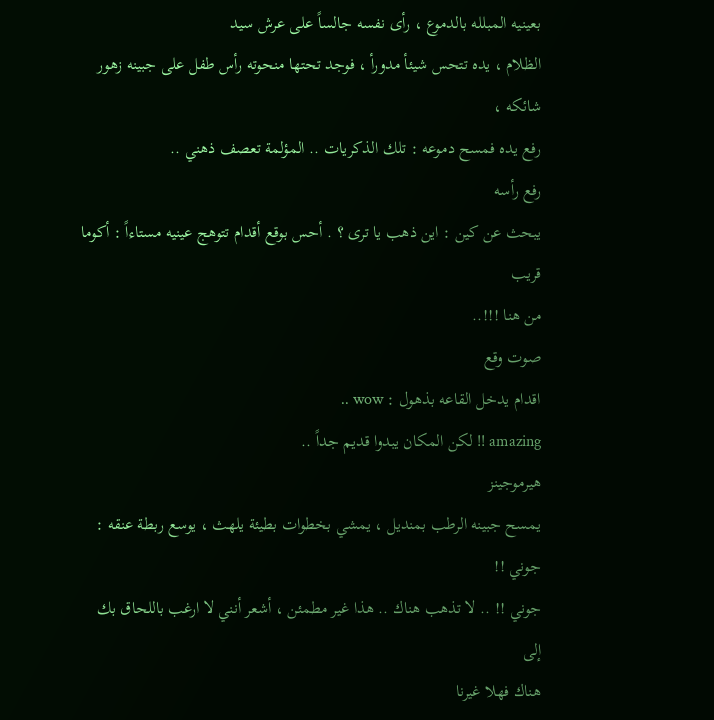بعينيه المبلله بالدموع ، رأى نفسه جالساً على عرش سيد
الظلام ، يده تتحس شيئأ مدورأ ، فوجد تحتها منحوته رأس طفل على جبينه زهور شائكه ،
رفع يده فمسح دموعه : تلك الذكريات .. المؤلمة تعصف ذهني ..
رفع رأسه
يبحث عن كين : اين ذهب يا ترى ؟ . أحس بوقع أقدام تتوهج عينيه مستاءاً : أكوما قريب
من هنا !!!..
صوت وقع
اقدام يدخل القاعه بذهول : wow ..
amazing !! لكن المكان يبدوا قديم جداً ..
هيرموجينز
يمسح جبينه الرطب بمنديل ، يمشي بخطوات بطيئة يلهث ، يوسع ربطة عنقه : جوني !!
جوني !! .. لا تذهب هناك .. هذا غير مطمئن ، أشعر أنني لا ارغب باللحاق بك إلى
هناك فهلا غيرنا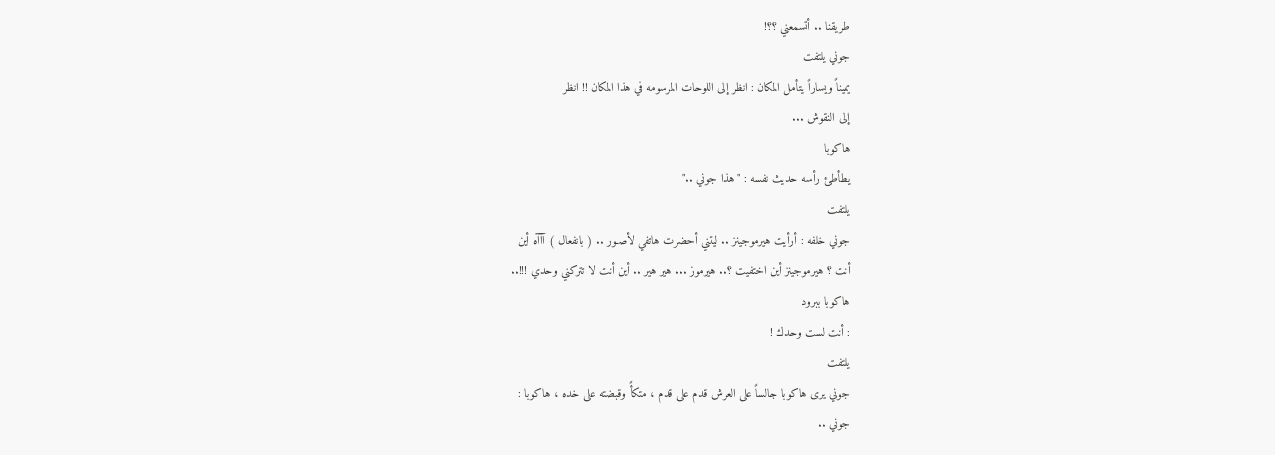طريقنا .. أتسمعني ؟؟!
جوني يلتفت
يميناً ويساراً يتأمل المكان : انظر إلى اللوحات المرسومه في هذا المكان !! انظر
إلى النقوش ...
هاكوبا
يطأطئ رأسه حديث نفسه : "هذا جوني .."
يلتفت
جوني خلفه : أرأيت هيرموجينز .. ليتني أحضرت هاتفي لأصـور .. ( بانفعال ) آآآه أين
أنت ؟ هيرموجينز أين اختفيت ؟.. هيرموز ... هير هير .. أين أنت لا تتركني وحدي !!!..
هاكوبا ببرود
: أنت لست وحدك !
يلتفت
جوني يرى هاكوبا جالساً على العرش قدم على قدم ، متكأً وقبضته على خده ، هاكوبا :
جوني ..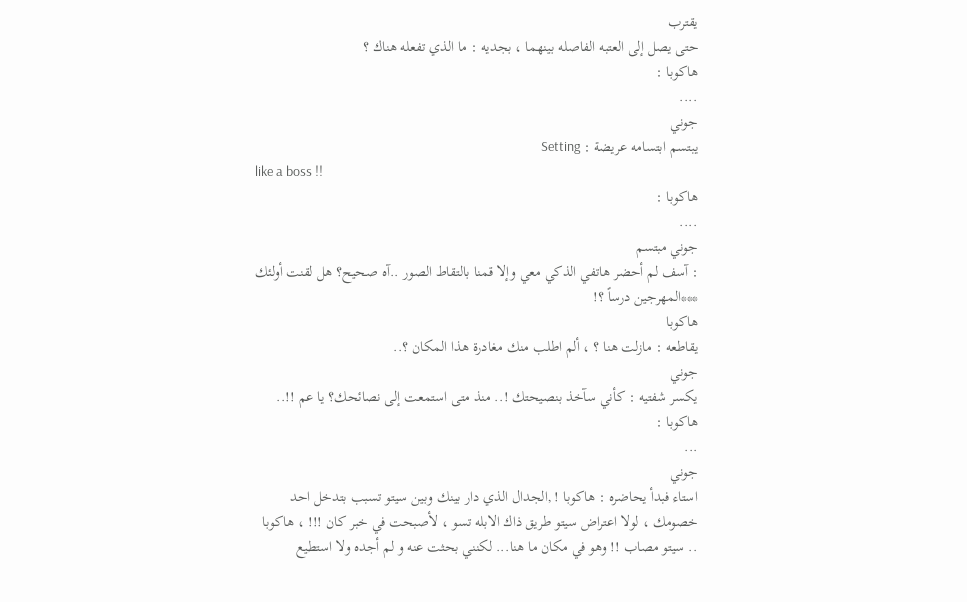يقترب
حتى يصل إلى العتبه الفاصله بينهما ، بجديه : ما الذي تفعله هناك ؟
هاكوبا :
....
جوني
يبتسم ابتسامه عريضة : Setting
like a boss !!
هاكوبا :
....
جوني مبتسم
: آسف لم أحضر هاتفي الذكي معي وإلا قمنا بالتقاط الصور ..آه صحيح؟ هل لقنت أولئك
***المهرجين درساً ؟!
هاكوبا
يقاطعه : مازلت هنا ؟ ، ألم اطلب منك مغادرة هذا المكان ؟..
جوني
يكسر شفتيه : كأني سآخذ بنصيحتك !.. منذ متى استمعت إلى نصائحك؟ يا عم !!..
هاكوبا :
...
جوني
استاء فبدأ يحاضره : هاكوبا ! ,الجدال الذي دار بينك وبين سيتو تسبب بتدخل احد
خصومك ، لولا اعتراض سيتو طريق ذاك الابله تسو ، لأصبحت في خبر كان !!! ، هاكوبا
.. سيتو مصاب !! وهو في مكان ما هنا... لكنني بحثت عنه و لم أجده ولا استطيع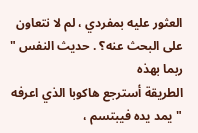العثور عليه بمفردي ، لم لا نتعاون على البحث عنه؟ . حديث النفس " ربما بهذه
الطريقة أسترجع هاكوبا الذي اعرفه "يمد يده فيبتسم ،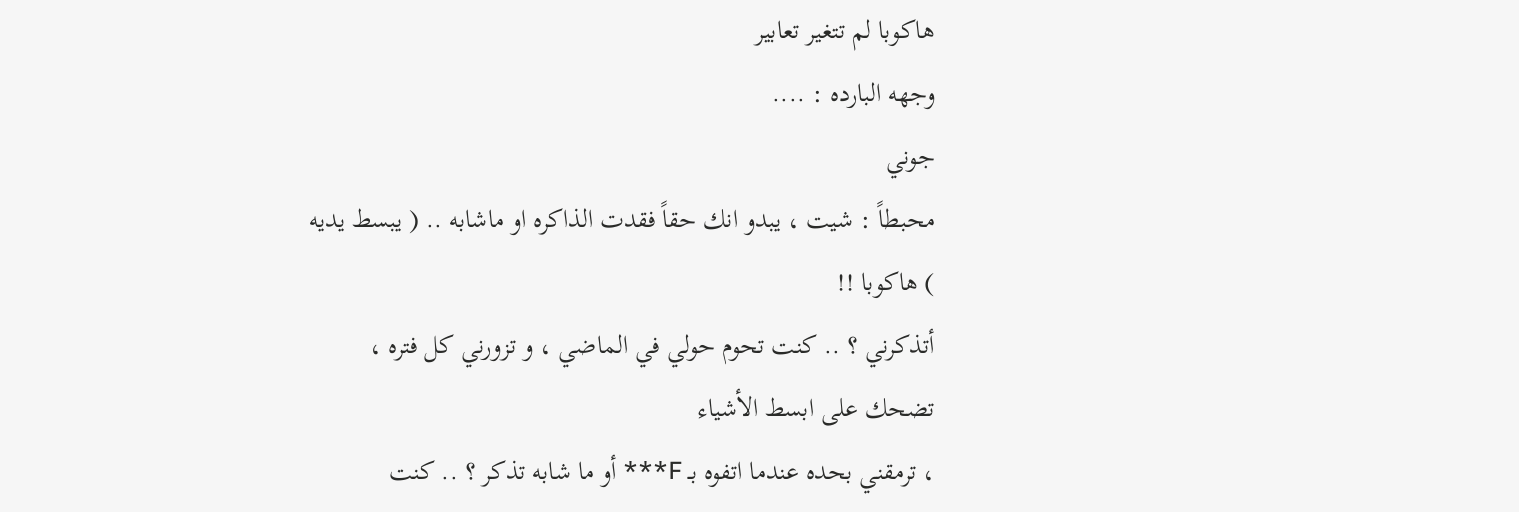هاكوبا لم تتغير تعابير
وجهه البارده : ....
جوني
محبطاً : شيت ، يبدو انك حقاً فقدت الذاكره او ماشابه .. ( يبسط يديه ) هاكوبا !!
أتذكرني ؟ .. كنت تحوم حولي في الماضي ، و تزورني كل فتره ، تضحك على ابسط الأشياء
، ترمقني بحده عندما اتفوه بـ F*** أو ما شابه تذكر ؟ .. كنت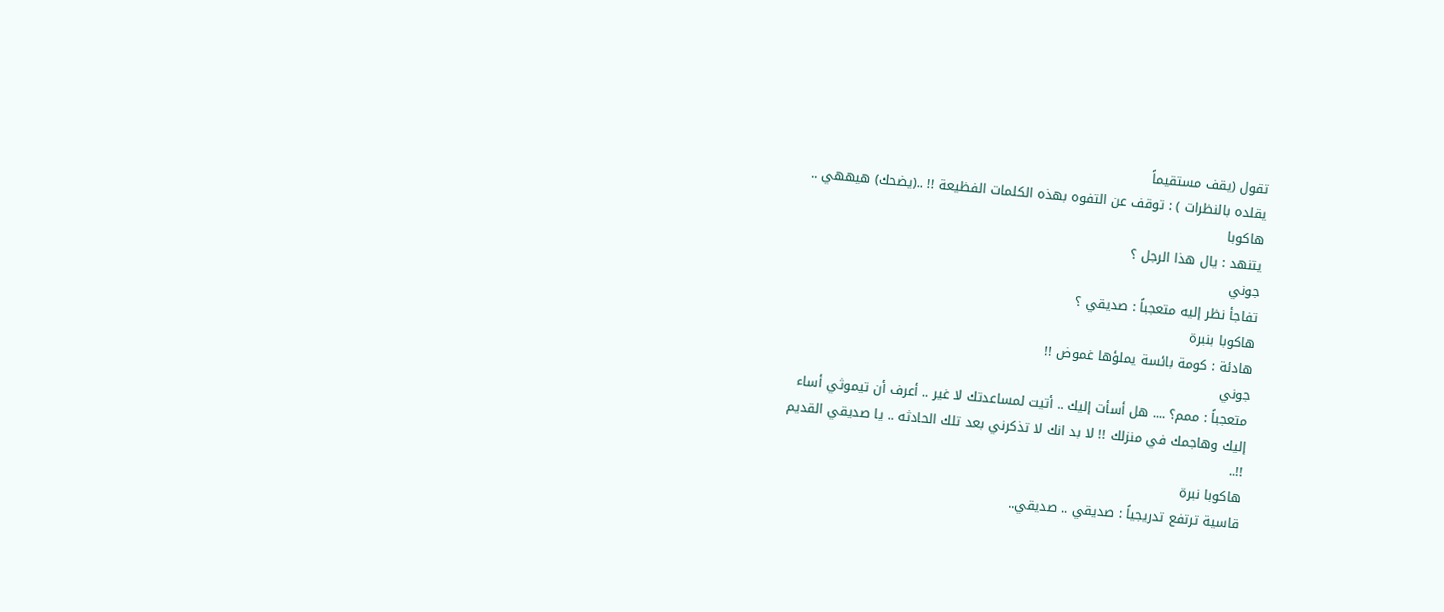تقول (يقف مستقيماً
يقلده بالنظرات ) : توقف عن التفوه بهذه الكلمات الفظيعة !! ..(يضحك) هيههي ..
هاكوبا
يتنهد : يال هذا الرجل ؟
جوني
تفاجأ نظر إليه متعجباً : صديقي ؟
هاكوبا بنبرة
هادئة : كومة بائسة يملؤها غموض !!
جوني
متعجباً : ممم؟ .... هل أسأت إليك .. أتيت لمساعدتك لا غير .. أعرف أن تيموثي أساء
إليك وهاجمك في منزلك !! لا بد انك لا تذكرني بعد تلك الحادثه .. يا صديقي القديم
!!..
هاكوبا نبرة
قاسية ترتفع تدريجياً : صديقي .. صديقي..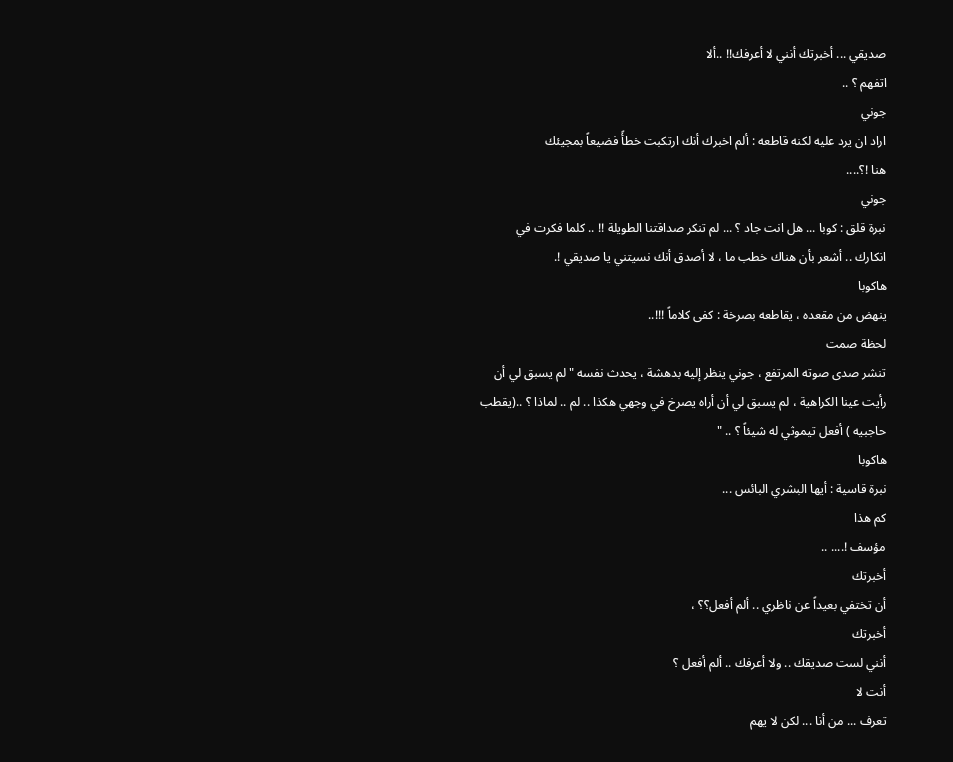صديقي ... أخبرتك أنني لا أعرفك!! ..ألا
اتفهم ؟ ..
جوني
اراد ان يرد عليه لكنه قاطعه : ألم اخبرك أنك ارتكبت خطأً فضيعاً بمجيئك
هنا !؟....
جوني
نبرة قلق : كوبا ... هل انت جاد ؟ ... لم تنكر صداقتنا الطويلة !! .. كلما فكرت في
انكارك .. أشعر بأن هناك خطب ما ، لا أصدق أنك نسيتني يا صديقي !.
هاكوبا
ينهض من مقعده ، يقاطعه بصرخة : كفى كلاماً !!!..
لحظة صمت
تنشر صدى صوته المرتفع ، جوني ينظر إليه بدهشة ، يحدث نفسه " لم يسبق لي أن
رأيت عينا الكراهية ، لم يسبق لي أن أراه يصرخ في وجهي هكذا .. لم .. لماذا ؟ ..(يقطب
حاجبيه ) أفعل تيموثي له شيئاً ؟ .. "
هاكوبا
نبرة قاسية : أيها البشري البائس ...
كم هذا
مؤسف !.... ..
أخبرتك
أن تختفي بعيداً عن ناظري .. ألم أفعل؟؟ ،
أخبرتك
أنني لست صديقك .. ولا أعرفك .. ألم أفعل ؟
أنت لا
تعرف ... من أنا ... لكن لا يهم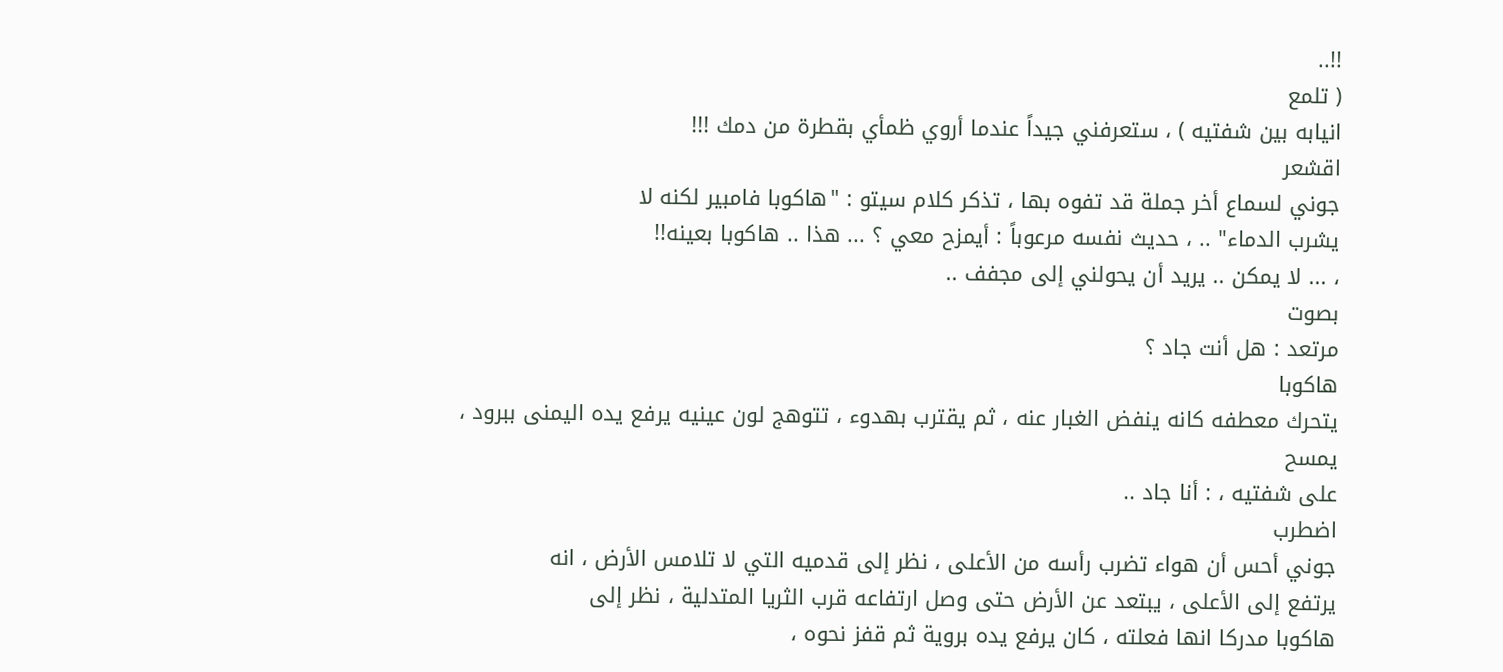!!..
( تلمع
انيابه بين شفتيه ) ، ستعرفني جيداً عندما أروي ظمأي بقطرة من دمك !!!
اقشعر
جوني لسماع أخر جملة قد تفوه بها ، تذكر كلام سيتو : "هاكوبا فامبير لكنه لا
يشرب الدماء" .. ، حديث نفسه مرعوباً : أيمزح معي ؟ ... هذا .. هاكوبا بعينه!!
، ... لا يمكن .. يريد أن يحولني إلى مجفف ..
بصوت
مرتعد : هل أنت جاد ؟
هاكوبا
يتحرك معطفه كانه ينفض الغبار عنه ، ثم يقترب بهدوء ، تتوهج لون عينيه يرفع يده اليمنى ببرود ، يمسح
على شفتيه ، : أنا جاد ..
اضطرب
جوني أحس أن هواء تضرب رأسه من الأعلى ، نظر إلى قدميه التي لا تلامس الأرض ، انه
يرتفع إلى الأعلى ، يبتعد عن الأرض حتى وصل ارتفاعه قرب الثريا المتدلية ، نظر إلى
هاكوبا مدركا انها فعلته ، كان يرفع يده بروية ثم قفز نحوه ،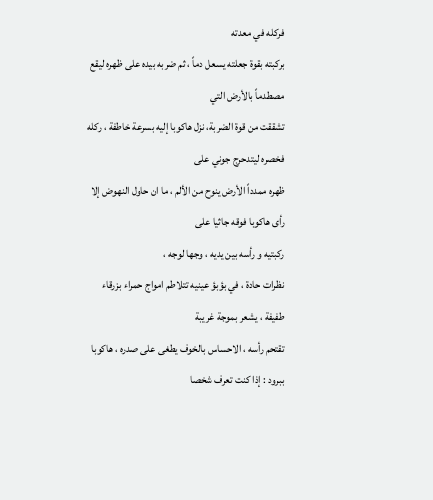فركله في معدته
بركبته بقوة جعلته يسعل دماً ، ثم ضربه بيده على ظهره ليقع مصطدماً بالأرض التي
تشققت من قوة الضربة، نزل هاكوبا إليه بسرعة خاطفة ، ركله فخصره ليتدحرج جوني على
ظهره ممدداً الأرض ينوح من الألم ، ما ان حاول النهوض إلا رأى هاكوبا فوقه جاثيا على
ركبتيه و رأسه بين يديه ، وجها لوجه ،
نظرات حادة ، في بؤبؤ عينيه تتلاطم امواج حمراء بزرقاء طفيفة ، يشعر بموجة غريبة
تقتحم رأسه ، الاحساس بالخوف يطغى على صدره ، هاكوبا ببرود : إذا كنت تعرف شخصا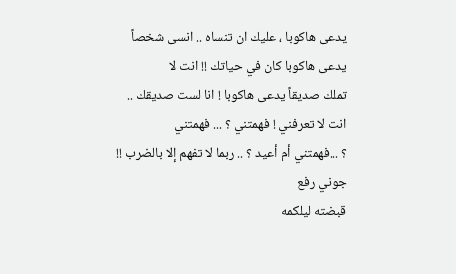يدعى هاكوبا ، عليك ان تنساه .. انسى شخصاً يدعى هاكوبا كان في حياتك !! انت لا
تملك صديقاً يدعى هاكوبا ! انا لست صديقك .. انت لا تعرفني ! فهمتني ؟ ... فهمتني
؟ ...فهمتني أم أعيد ؟ .. ربما لا تفهم إلا بالضرب !!
جوني رفع
قبضته ليلكمه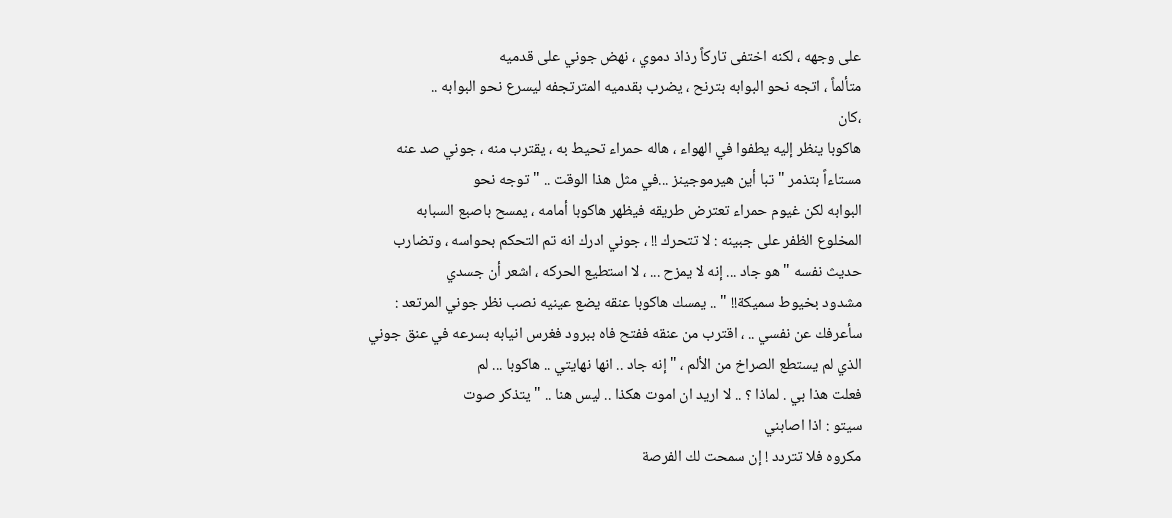على وجهه ، لكنه اختفى تاركاً رذاذ دموي ، نهض جوني على قدميه
متألماً ، اتجه نحو البوابه بترنح ، يضرب بقدميه المترتجفه ليسرع نحو البوابه ..
،كان
هاكوبا ينظر إليه يطفوا في الهواء ، هاله حمراء تحيط به ، يقترب منه ، جوني صد عنه
مستاءاً بتذمر " تبا أين هيرموجينز ...في مثل هذا الوقت .. " توجه نحو
البوابه لكن غيوم حمراء تعترض طريقه فيظهر هاكوبا أمامه ، يمسح باصبع السبابه
المخلوع الظفر على جبينه : لا تتحرك !! ، جوني ادرك انه تم التحكم بحواسه ، وتضارب
حديث نفسه " هو جاد ... إنه لا يمزح ... ، لا استطيع الحركه ، اشعر أن جسدي
مشدود بخيوط سميكة!! " .. يمسك هاكوبا عنقه يضع عينيه نصب نظر جوني المرتعد :
سأعرفك عن نفسي .. ، اقترب من عنقه ففتح فاه ببرود فغرس انيابه بسرعه في عنق جوني
الذي لم يستطع الصراخ من الألم ، " إنه جاد .. انها نهايتي .. هاكوبا ... لم
فعلت هذا بي . لماذا ؟ .. لا اريد ان اموت هكذا .. ليس هنا .. " يتذكر صوت
سيتو : اذا اصابني
مكروه فلا تتردد ! إن سمحت لك الفرصة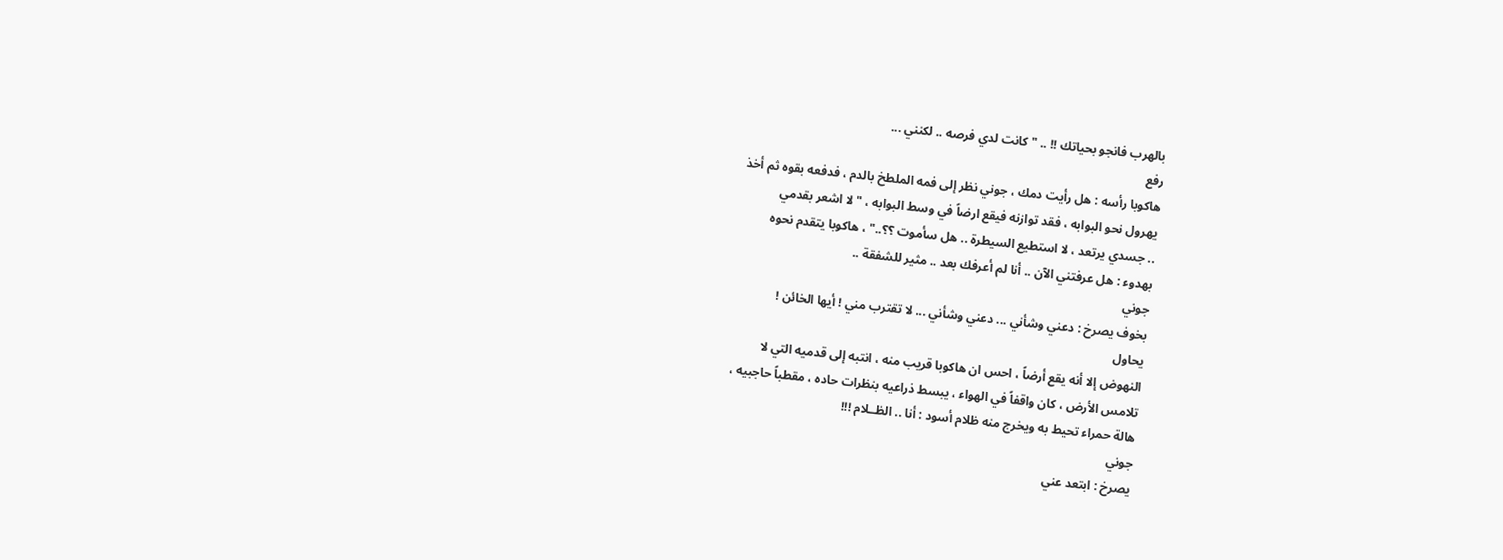بالهرب فانجو بحياتك !! .. " كانت لدي فرصه .. لكنني ...
رفع
هاكوبا رأسه : هل رأيت دمك ، جوني نظر إلى فمه الملطخ بالدم ، فدفعه بقوه ثم أخذ
يهرول نحو البوابه ، فقد توازنه فيقع ارضاً في وسط البوابه ، " لا اشعر بقدمي
.. جسدي يرتعد ، لا استطيع السيطرة .. هل سأموت ؟؟.." ، هاكوبا يتقدم نحوه
بهدوء : هل عرفتني الآن .. أنا لم أعرفك بعد .. مثير للشفقة ..
جوني
بخوف يصرخ : دعني وشأني ... دعني وشأني ... لا تقترب مني ! أيها الخائن !
يحاول
النهوض إلا أنه يقع أرضاً ، احس ان هاكوبا قريب منه ، انتبه إلى قدميه التي لا
تلامس الأرض ، كان واقفاً في الهواء ، يبسط ذراعيه بنظرات حاده ، مقطباً حاجبيه ،
هالة حمراء تحيط به ويخرج منه ظلام أسود : أنا .. الظــلام !!!
جوني
يصرخ : ابتعد عني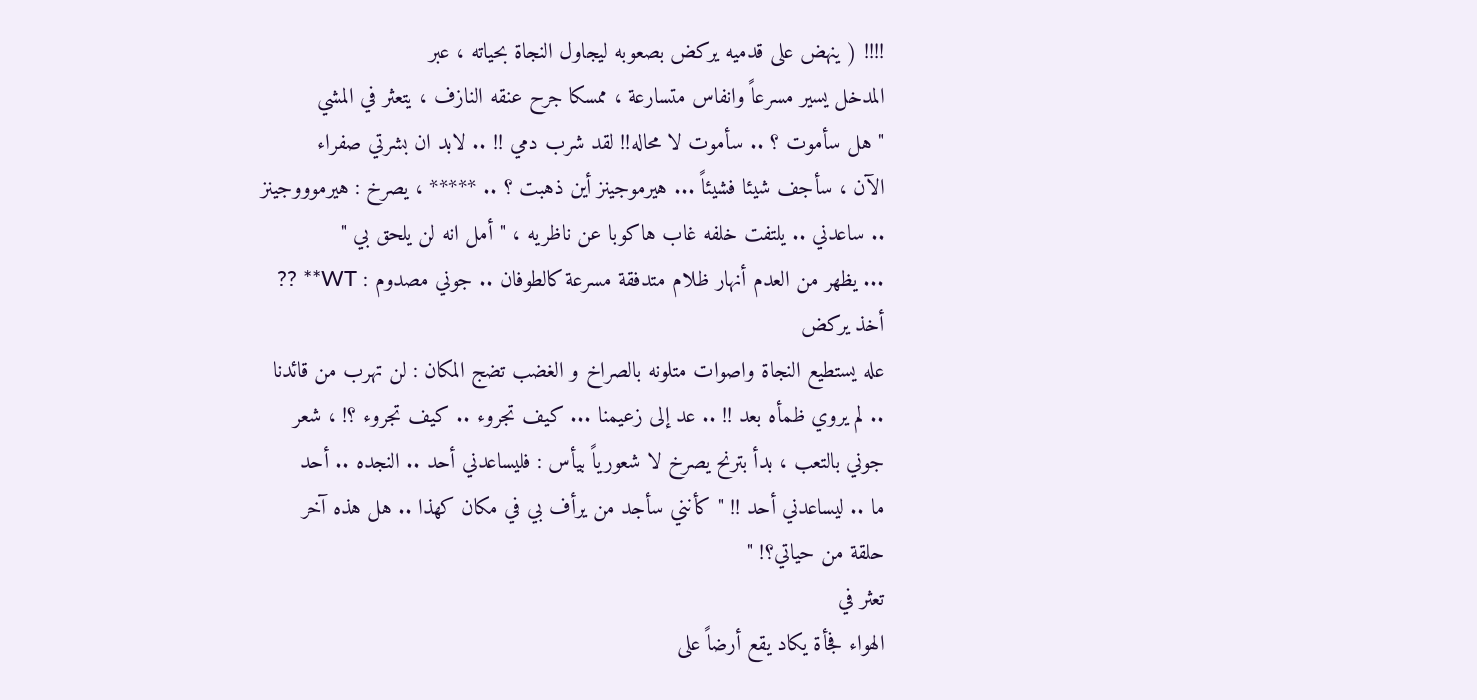!!!! ( ينهض على قدميه يركض بصعوبه ليجاول النجاة بحياته ، عبر
المدخل يسير مسرعاً وانفاس متسارعة ، ممسكا جرح عنقه النازف ، يتعثر في المشي
" هل سأموت ؟ .. سأموت لا محاله!! لقد شرب دمي !! .. لابد ان بشرتي صفراء
الآن ، سأجف شيئا فشيئاً ... هيرموجينز أين ذهبت ؟ .. ***** ، يصرخ : هيرموووجينز
.. ساعدني .. يلتفت خلفه غاب هاكوبا عن ناظريه ، " أمل انه لن يلحق بي "
... يظهر من العدم أنهار ظلام متدفقة مسرعة كالطوفان .. جوني مصدوم : WT** ??
أخذ يركض
عله يستطيع النجاة واصوات متلونه بالصراخ و الغضب تضج المكان : لن تهرب من قائدنا
.. لم يروي ظمأه بعد !! .. عد إلى زعيمنا ... كيف تجروء .. كيف تجروء ؟! ، شعر
جوني بالتعب ، بدأ بترنح يصرخ لا شعورياً بيأس : فليساعدني أحد .. النجده .. أحد
ما .. ليساعدني أحد !! " كأنني سأجد من يرأف بي في مكان كهذا .. هل هذه آخر
حلقة من حياتي؟! "
تعثر في
الهواء فجأة يكاد يقع أرضاً على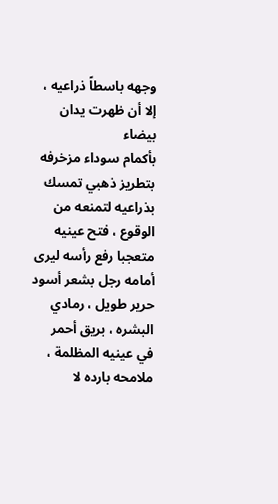وجهه باسطاً ذراعيه ، إلا أن ظهرت يدان بيضاء
بأكمام سوداء مزخرفه بتطريز ذهبي تمسك بذراعيه لتمنعه من الوقوع ، فتح عينيه
متعجبا رفع رأسه ليرى أمامه رجل بشعر أسود حرير طويل ، رمادي البشره ، بريق أحمر
في عينيه المظلمة ، ملامحه بارده لا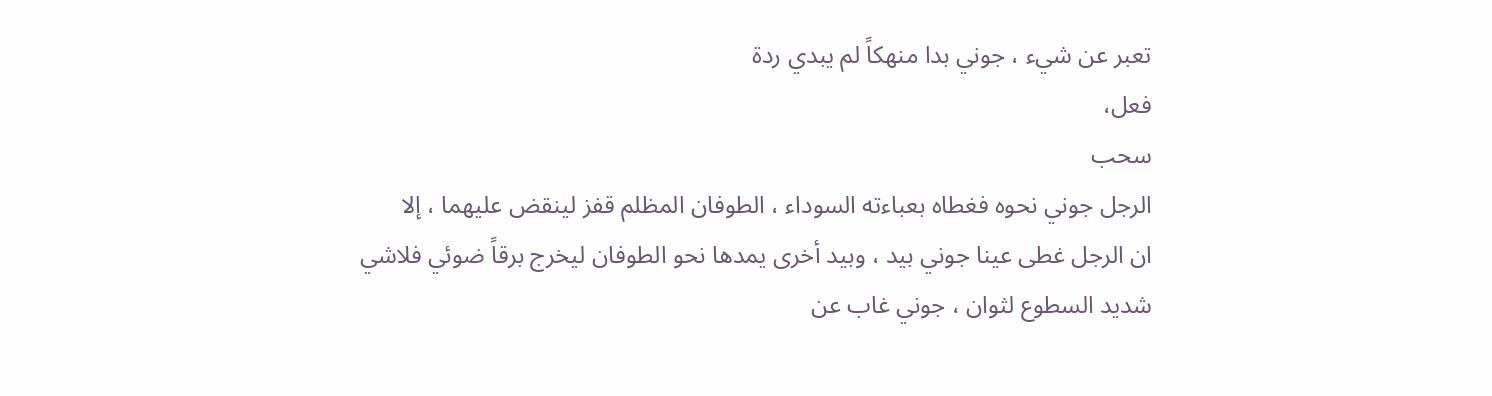تعبر عن شيء ، جوني بدا منهكاً لم يبدي ردة
فعل،
سحب
الرجل جوني نحوه فغطاه بعباءته السوداء ، الطوفان المظلم قفز لينقض عليهما ، إلا
ان الرجل غطى عينا جوني بيد ، وبيد أخرى يمدها نحو الطوفان ليخرج برقاً ضوئي فلاشي
شديد السطوع لثوان ، جوني غاب عن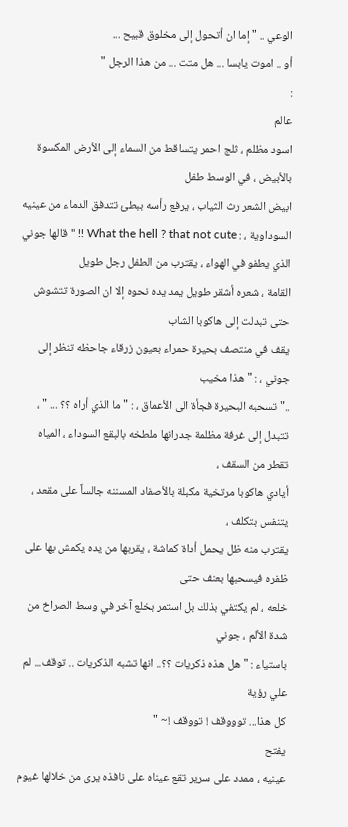الوعي .. " إما ان أتحول إلى مخلوق قبيح ...
أو .. اموت يابسا ... هل متت ... من هذا الرجل "
:
عالم
اسود مظلم ، ثلج احمر يتساقط من السماء إلى الأرض المكسوة بالأبيض ، في الوسط طفل
ابيض الشعر رث الثياب ، يرفع رأسه ببطئ تتدفق الدماء من عينيه السوداوية ، : What the hell ? that not cute !! " قالها جوني الذي يطفو في الهواء ، يقترب من الطفل رجل طويل
القامة ، شعره أشقر طويل يمد يده نحوه إلا ان الصورة تتشوش حتى تبدلت إلى هاكوبا الشاب
يقف في منتصف بحيرة حمراء بعيون زرقاء جاحظه تنظر إلى جوني ، : " هذا مخيب
.." تسحبه البحيرة فجأة الى الأعماق ، : " ما الذي أراه ؟؟ ... " ،
تتبدل إلى غرفة مظلمة جدرانها ملطخه بالبقع السوداء ، المياه تقطر من السقف ،
أيادي هاكوبا مرتخية مكبلة بالأصفاد المسننه جالساً على مقعد ، يتنفس بتكلف ،
يقترب منه ظل يحمل أداة كماشة ، يقربها من يده يكمش بها على ظفره فيسحبها بعنف حتى
خلعه ، لم يكتفي بذلك بل استمر بخلع آخر في وسط الصراخ من شدة الألم ، جوني
باستياء : " هل هذه ذكريات ؟؟.. انها تشبه الذكريات .. توقف... لم علي رؤية
كل هذا... توووقف ! تووقف !~ "
يفتح
عينيه ، ممدد على سرير تقع عيناه على نافذه يرى من خلالها غيوم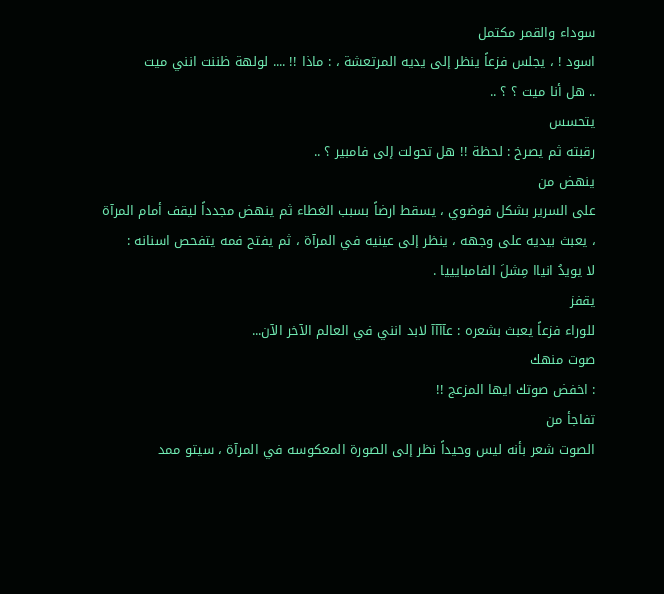سوداء والقمر مكتمل
اسود ! ، يجلس فزعاً ينظر إلى يديه المرتعشة ، : ماذا !! .... لولهة ظننت انني ميت
.. هل أنا ميت ؟ ؟ ..
يتحسس
رقبته ثم يصرخ : لحظة !! هل تحولت إلى فامبير ؟ ..
ينهض من
على السرير بشكل فوضوي ، يسقط ارضاً بسبب الغطاء ثم ينهض مجدداً ليقف أمام المرآة
، يعبث بيديه على وجهه ، ينظر إلى عينيه في المرآة ، ثم يفتح فمه يتفحص اسنانه :
لا يويدُ انياا مِشلَ الفامبايييا .
يقفز
للوراء فزعاً يعبث بشعره : عآآآآ لابد انني في العالم الآخر الآن...
صوت منهك
: اخفض صوتك ايها المزعج !!
تفاجأ من
الصوت شعر بأنه ليس وحيداً نظر إلى الصورة المعكوسه في المرآة ، سيتو ممد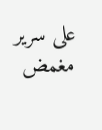على سرير
مغمض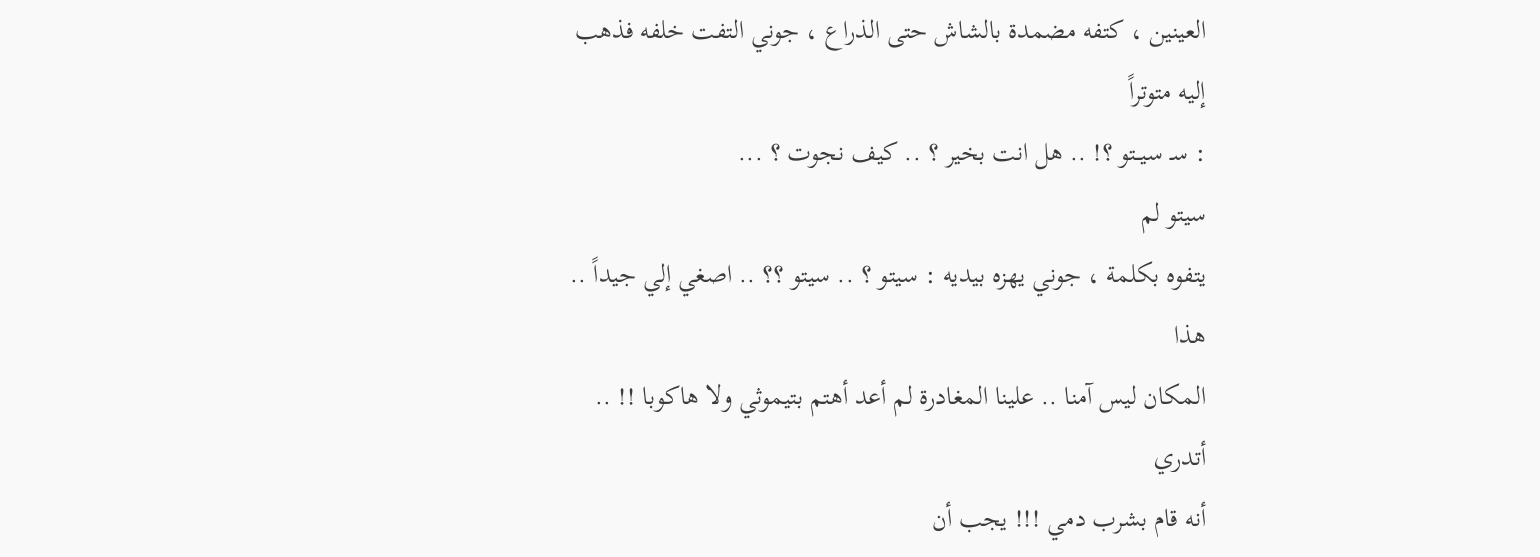العينين ، كتفه مضمدة بالشاش حتى الذراع ، جوني التفت خلفه فذهب إليه متوتراً
: سـ سيــتو ؟! .. هل انت بخير ؟ .. كيف نجوت ؟ ...
سيتو لم
يتفوه بكلمة ، جوني يهزه بيديه : سيتو ؟ .. سيتو ؟؟ .. اصغي إلي جيداً .. هذا
المكان ليس آمنا .. علينا المغادرة لم أعد أهتم بتيموثي ولا هاكوبا !! .. أتدري
أنه قام بشرب دمي !!! يجب أن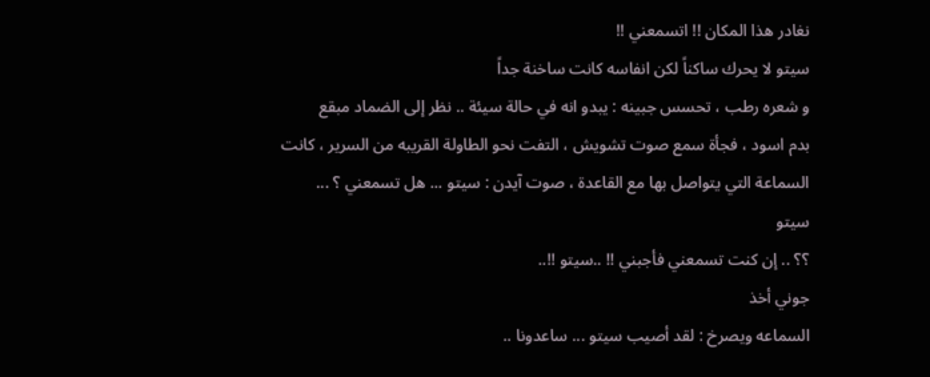نغادر هذا المكان !! اتسمعني !!
سيتو لا يحرك ساكناً لكن انفاسه كانت ساخنة جداً
و شعره رطب ، تحسس جبينه : يبدو انه في حالة سيئة .. نظر إلى الضماد مبقع
بدم اسود ، فجأة سمع صوت تشويش ، التفت نحو الطاولة القريبه من السرير ، كانت
السماعة التي يتواصل بها مع القاعدة ، صوت آيدن : سيتو ... هل تسمعني ؟ ... سيتو
؟؟ .. إن كنت تسمعني فأجبني !! ..سيتو !!..
جوني أخذ
السماعه ويصرخ : لقد أصيب سيتو ... ساعدونا ..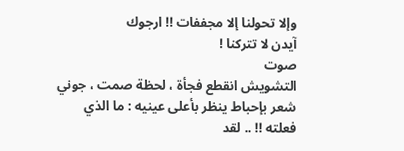وإلا تحولنا إلا مجففات !! ارجوك
آيدن لا تتركنا !
صوت
التشويش انقطع فجأة ، لحظة صمت ، جوني شعر بإحباط ينظر بأعلى عينيه : ما الذي
فعلته !! .. لقد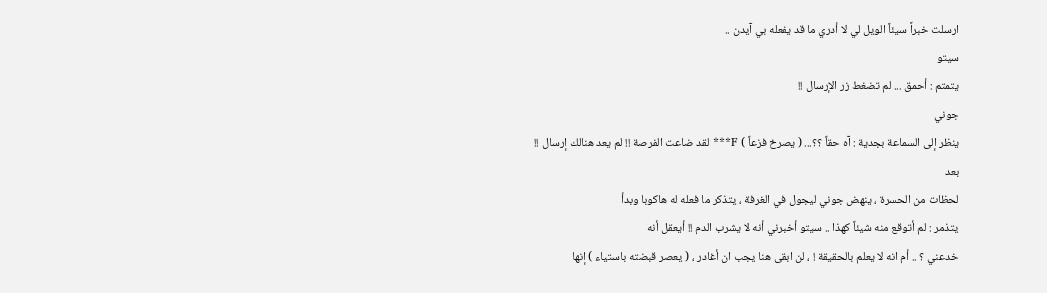ارسلت خبراً سيئاً الويل لي لا أدري ما قد يفعله بي آيدن ..
سيتو
يتمتم : أحمق ... لم تضغط زر الإرسال !!
جوني
ينظر إلى السماعة بجدية : آه حقاً ؟؟... ( يصرخ فزعاً ) F*** لقد ضاعت الفرصة !! لم يعد هنالك إرسال !!
بعد
لحظات من الحسرة ، ينهض جوني ليجول في الغرفة ، يتذكر ما فعله له هاكوبا وبدأ
يتذمر : لم أتوقع منه شيئاً كهذا .. سيتو أخبرني أنه لا يشرب الدم !! أيعقل أنه
خدعني ؟ .. أم انه لا يعلم بالحقيقة ! ، لن ابقى هنا يجب ان أغادر ، ( يعصر قبضته باستياء ) إنها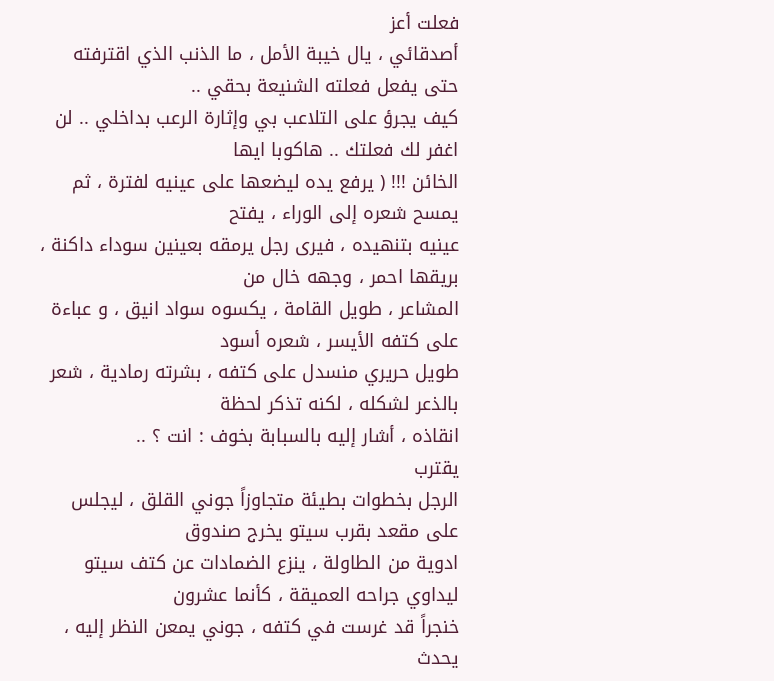فعلت أعز
أصدقائي ، يال خيبة الأمل ، ما الذنب الذي اقترفته حتى يفعل فعلته الشنيعة بحقي ..
كيف يجرؤ على التلاعب بي وإثارة الرعب بداخلي .. لن اغفر لك فعلتك .. هاكوبا ايها
الخائن !!! ( يرفع يده ليضعها على عينيه لفترة ، ثم يمسح شعره إلى الوراء ، يفتح
عينيه بتنهيده ، فيرى رجل يرمقه بعينين سوداء داكنة ، بريقها احمر ، وجهه خال من
المشاعر ، طويل القامة ، يكسوه سواد انيق ، و عباءة على كتفه الأيسر ، شعره أسود
طويل حريري منسدل على كتفه ، بشرته رمادية ، شعر بالذعر لشكله ، لكنه تذكر لحظة
انقاذه ، أشار إليه بالسبابة بخوف : انت ؟ ..
يقترب
الرجل بخطوات بطيئة متجاوزاً جوني القلق ، ليجلس على مقعد بقرب سيتو يخرج صندوق
ادوية من الطاولة ، ينزع الضمادات عن كتف سيتو ليداوي جراحه العميقة ، كأنما عشرون
خنجراً قد غرست في كتفه ، جوني يمعن النظر إليه ، يحدث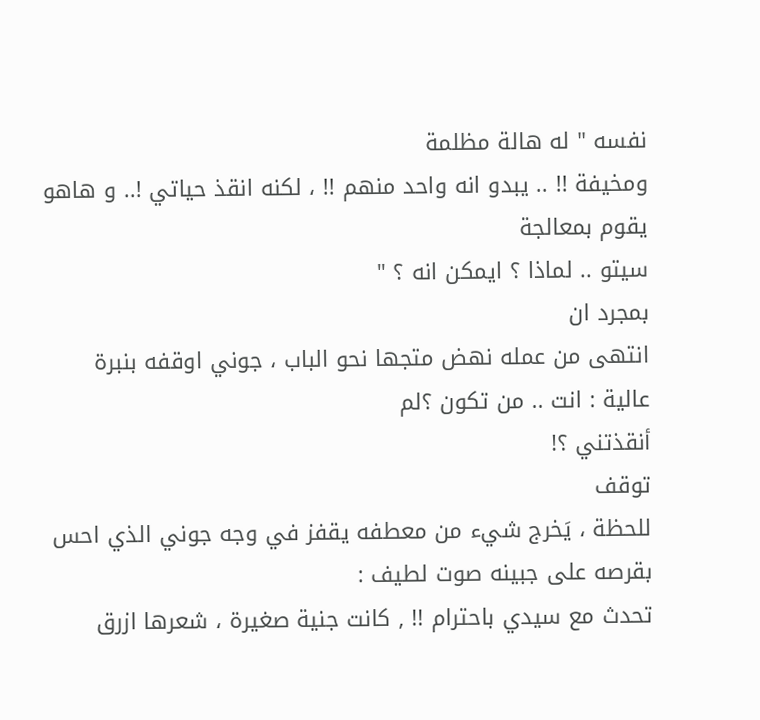نفسه " له هالة مظلمة
ومخيفة !! .. يبدو انه واحد منهم !! ، لكنه انقذ حياتي !.. و هاهو يقوم بمعالجة
سيتو .. لماذا ؟ ايمكن انه ؟ "
بمجرد ان
انتهى من عمله نهض متجها نحو الباب ، جوني اوقفه بنبرة عالية : انت .. من تكون ؟لم
أنقذتني ؟!
توقف
للحظة ، يَخرج شيء من معطفه يقفز في وجه جوني الذي احس بقرصه على جبينه صوت لطيف :
تحدث مع سيدي باحترام !! , كانت جنية صغيرة ، شعرها ازرق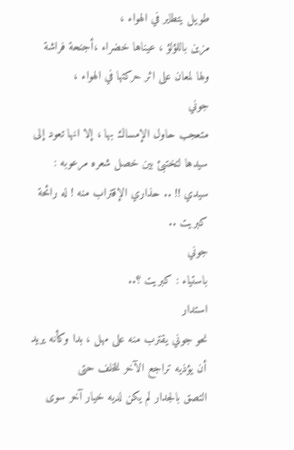طويل يتطاير في الهواء ،
مزين باللؤلؤ ، عيناها خضراء ،أجنحة فراشة ولها لمعان على اثر حركتها في الهواء ،
جوني
متعجب حاول الإمساك بها ، إلا انها تعود إلى سيدها لتختبئ بين خصل شعره مرعوبه :
سيدي !! .. حذاري الإقتراب منه ! له رائحة كبريت ..
جوني
باستياء : كبريت ؟..
استدار
نحو جوني يقترب منه على مهل ، بدا وكأنه يريد أن يؤذيه تراجع الآخر للخلف حتى
التصق بالجدار لم يكن لديه خيار آخر سوى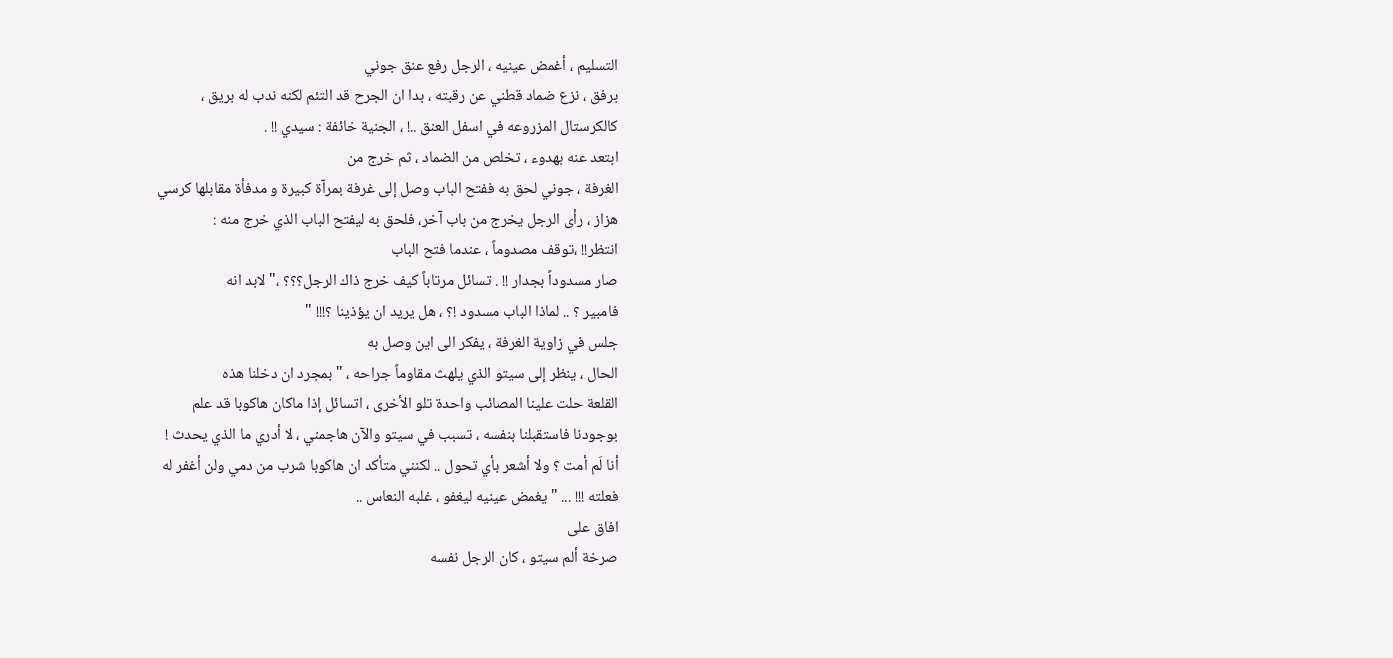التسليم ، أغمض عينيه ، الرجل رفع عنق جوني
برفق ، نزع ضماد قطني عن رقبته ، بدا ان الجرح قد التئم لكنه ندب له بريق ،
كالكرستال المزروعه في اسفل العنق ..! ، الجنية خائفة : سيدي !! .
ابتعد عنه بهدوء ، تخلص من الضماد ، ثم خرج من
الغرفة ، جوني لحق به ففتح الباب وصل إلى غرفة بمرآة كبيرة و مدفأة مقابلها كرسي
هزاز ، رأى الرجل يخرج من باب آخر، فلحق به ليفتح الباب الذي خرج منه :
انتظر!! ،توقف مصدوماً ، عندما فتح الباب
صار مسدوداً بجدار !! . تسائل مرتاباً كيف خرج ذاك الرجل؟؟؟ ،" لابد انه
فامبير ؟ .. لماذا الباب مسدود !؟ ، هل يريد ان يؤذينا ؟!!! "
جلس في زاوية الغرفة ، يفكر الى اين وصل به
الحال ، ينظر إلى سيتو الذي يلهث مقاوماً جراحه ، " بمجرد ان دخلنا هذه
القلعة حلت علينا المصائب واحدة تلو الأخرى ، اتسائل إذا ماكان هاكوبا قد علم
بوجودنا فاستقبلنا بنفسه ، تسبب في سيتو والآن هاجمني ، لا أدري ما الذي يحدث !
أنا لَم أمت ؟ ولا أشعر بأي تحول .. لكنني متأكد ان هاكوبا شرب من دمي ولن أغفر له
فعلته !!! ... " يغمض عينيه ليغفو ، غلبه النعاس ..
افاق على
صرخة ألم سيتو ، كان الرجل نفسه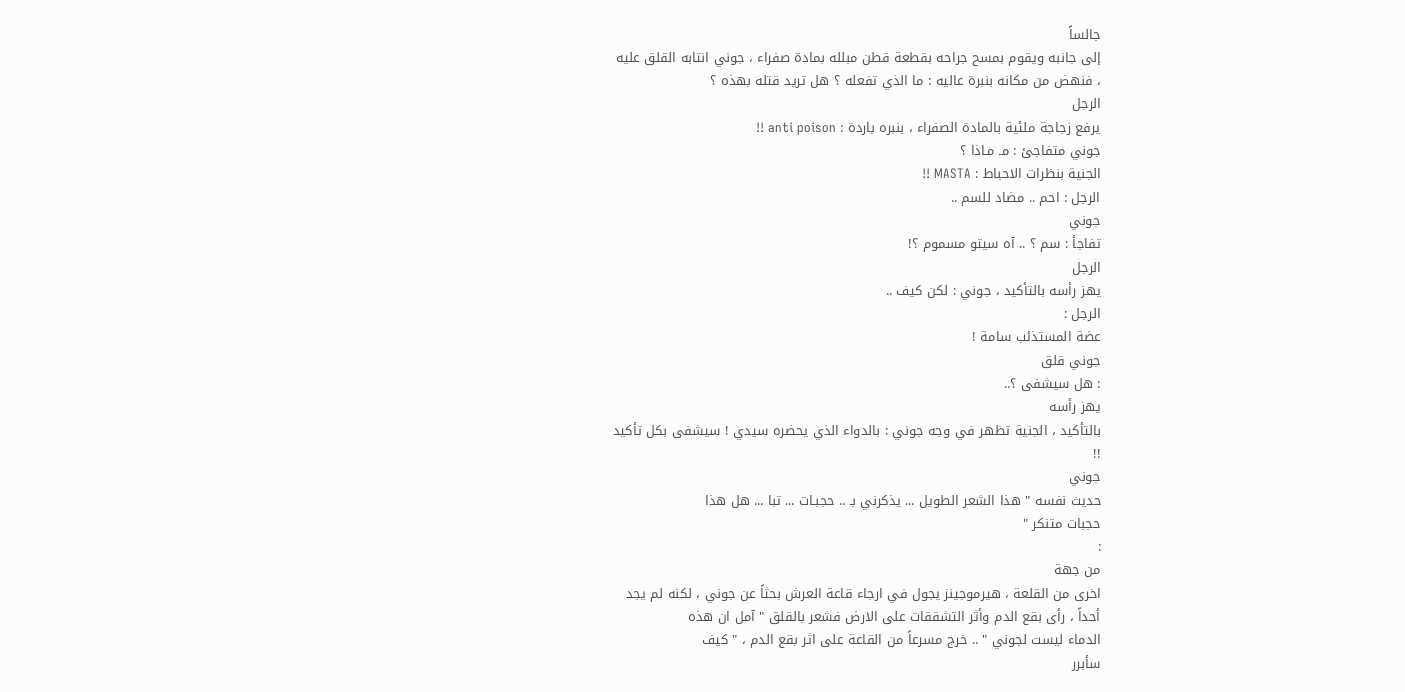جالساً
إلى جانبه ويقوم بمسح جراحه بقطعة قطن مبلله بمادة صفراء ، جوني انتابه القلق عليه
، فنهض من مكانه بنبرة عاليه : ما الذي تفعله ؟ هل تريد قتله بهذه ؟
الرجل
يرفع زجاجة ملئية بالمادة الصفراء ، بنبره باردة : anti poison !!
جوني متفاجئ : مـ مـاذا ؟
الجنية بنظرات الاحباط : MASTA !!
الرجل : احم .. مضاد للسم ..
جوني
تفاجأ : سم ؟ .. آه سيتو مسموم ؟!
الرجل
يهز رأسه بالتأكيد ، جوني : لكن كيف ..
الرجل :
عضة المستذئب سامة !
جوني قلق
: هل سيشفى ؟..
يهز رأسه
بالتأكيد ، الجنية تظهر في وجه جوني : بالدواء الذي يحضره سيدي ! سيشفى بكل تأكيد
!!
جوني
حديث نفسه " هذا الشعر الطويل ... يذكرني بـ .. حجبـات ... تبا ... هل هذا
حجبات متنكر "
:
من جهة
اخرى من القلعة ، هيرموجينز يجول في ارجاء قاعة العرش بحثاً عن جوني ، لكنه لم يجد
أحداً ، رأى بقع الدم وأثر التشققات على الارض فشعر بالقلق " آمل ان هذه
الدماء ليست لجوني " .. خرج مسرعاً من القاعة على اثر بقع الدم ، " كيف
سأبرر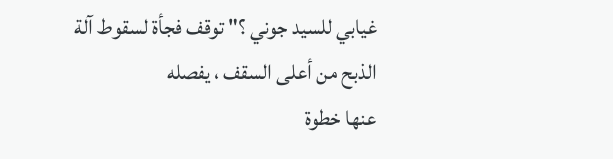غيابي للسيد جوني ؟" توقف فجأة لسقوط آلة الذبح من أعلى السقف ، يفصله
عنها خطوة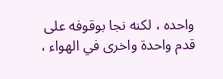واحده ، لكنه نجا بوقوفه على قدم واحدة واخرى في الهواء ،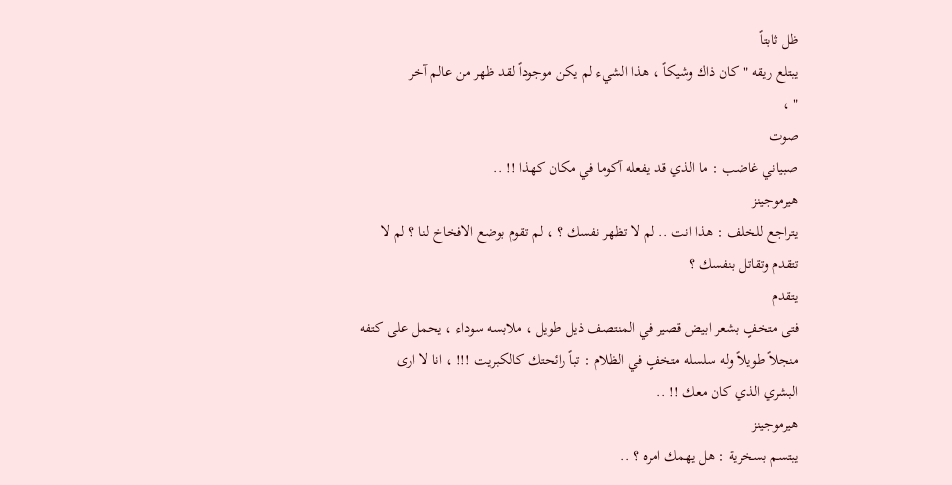ظل ثابتاً
يبتلع ريقه " كان ذاك وشيكاً ، هذا الشيء لم يكن موجوداً لقد ظهر من عالم آخر
" ،
صوت
صبياني غاضب : ما الذي قد يفعله آكوما في مكان كهذا !! ..
هيرموجينز
يتراجع للخلف : هذا انت .. لم لا تظهر نفسك ؟ ، لم تقوم بوضع الافخاخ لنا ؟ لم لا
تتقدم وتقاتل بنفسك ؟
يتقدم
فتى متخفٍ بشعر ابيض قصير في المنتصف ذيل طويل ، ملابسه سوداء ، يحمل على كتفه
منجلاً طويلاً وله سلسله متخفٍ في الظلام : تباً رائحتك كالكبريت !!! ، انا لا ارى
البشري الذي كان معك !! ..
هيرموجينز
يبتسم بسخرية : هل يهمك امره ؟ ..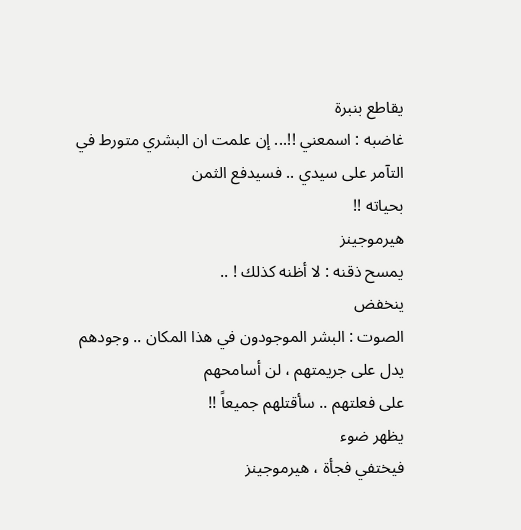يقاطع بنبرة
غاضبه : اسمعني !!... إن علمت ان البشري متورط في التآمر على سيدي .. فسيدفع الثمن
بحياته !!
هيرموجينز
يمسح ذقنه : لا أظنه كذلك ! ..
ينخفض
الصوت : البشر الموجودون في هذا المكان .. وجودهم يدل على جريمتهم ، لن أسامحهم
على فعلتهم .. سأقتلهم جميعاً !!
يظهر ضوء
فيختفي فجأة ، هيرموجينز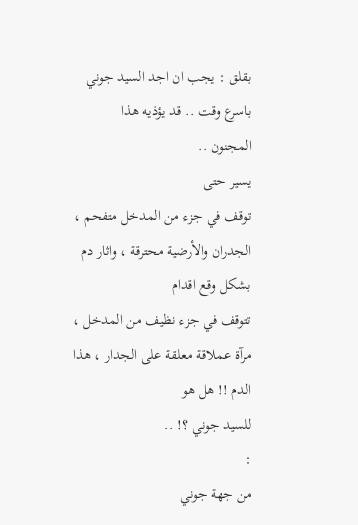بقلق : يجب ان اجد السيد جوني باسرع وقت .. قد يؤذيه هذا
المجنون ..
يسير حتى
توقف في جزء من المدخل متفحم ، الجدران والأرضية محترقة ، واثار دم بشكل وقع اقدام
تتوقف في جزء نظيف من المدخل ، مرآة عملاقة معلقة على الجدار ، هذا الدم !! هل هو
للسيد جوني ؟! ..
:
من جهة جوني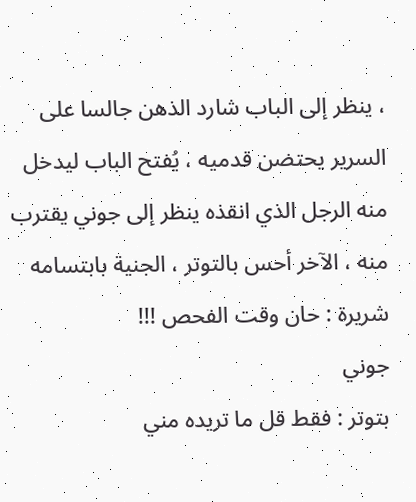، ينظر إلى الباب شارد الذهن جالسا على السرير يحتضن قدميه ، يُفتح الباب ليدخل
منه الرجل الذي انقذه ينظر إلى جوني يقترب منه ، الآخر أحس بالتوتر ، الجنية بابتسامه
شريرة : حان وقت الفحص !!!
جوني
بتوتر : فقط قل ما تريده مني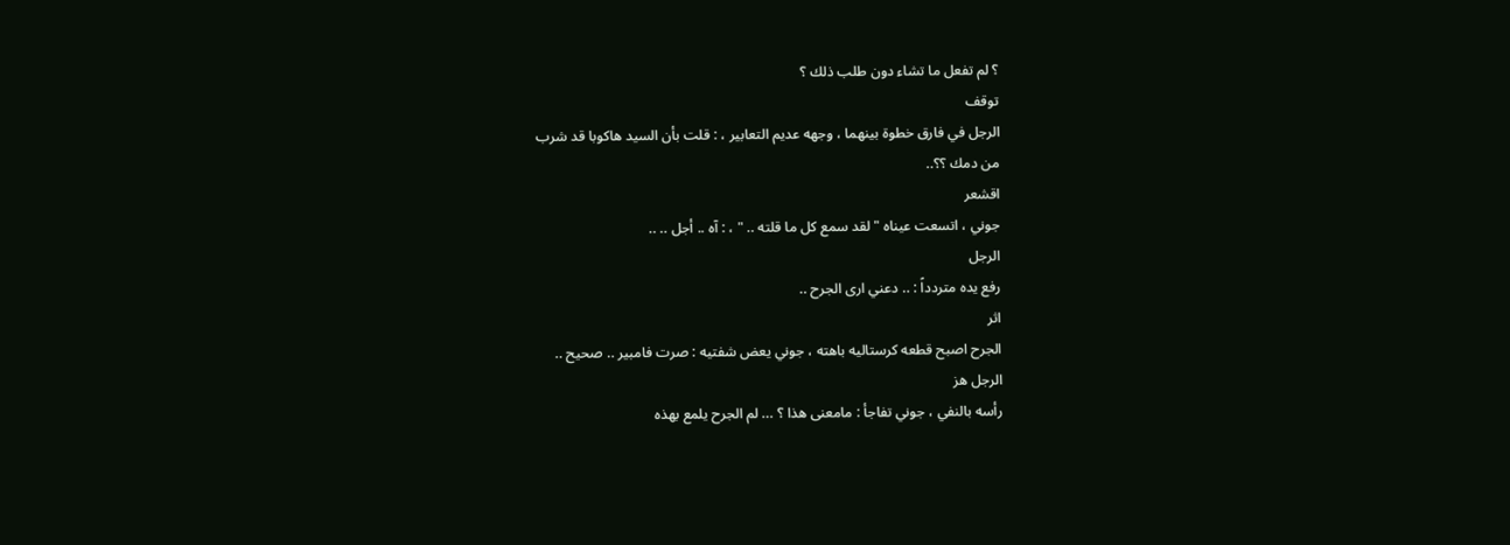؟ لم تفعل ما تشاء دون طلب ذلك ؟
توقف
الرجل في فارق خطوة بينهما ، وجهه عديم التعابير ، : قلت بأن السيد هاكوبا قد شرب
من دمك ؟؟..
اقشعر
جوني ، اتسعت عيناه " لقد سمع كل ما قلته .. " ، : آه .. أجل .. ..
الرجل
رفع يده متردداً : .. دعني ارى الجرح ..
اثر
الجرح اصبح قطعه كرستاليه باهته ، جوني يعض شفتيه : صرت فامبير .. صحيح ..
الرجل هز
رأسه بالنفي ، جوني تفاجأ : مامعنى هذا ؟ ... لم الجرح يلمع بهذه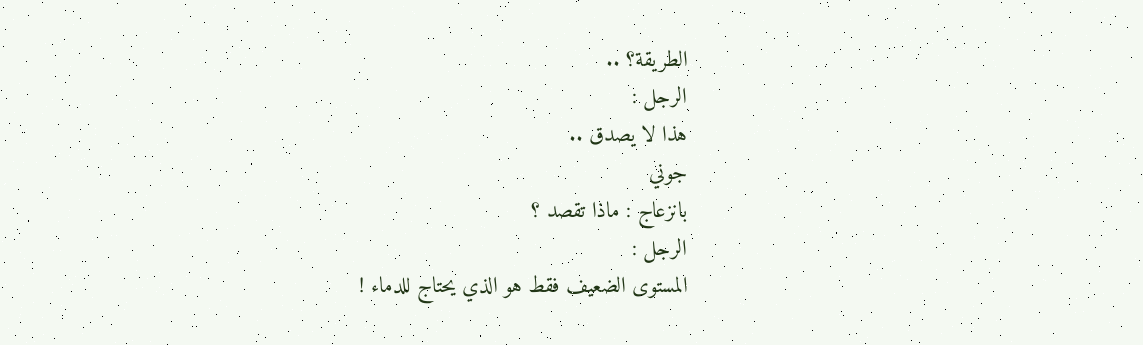الطريقة؟ ..
الرجل :
هذا لا يصدق ..
جوني
بانزعاج : ماذا تقصد ؟
الرجل :
المستوى الضعيف فقط هو الذي يحتاج للدماء !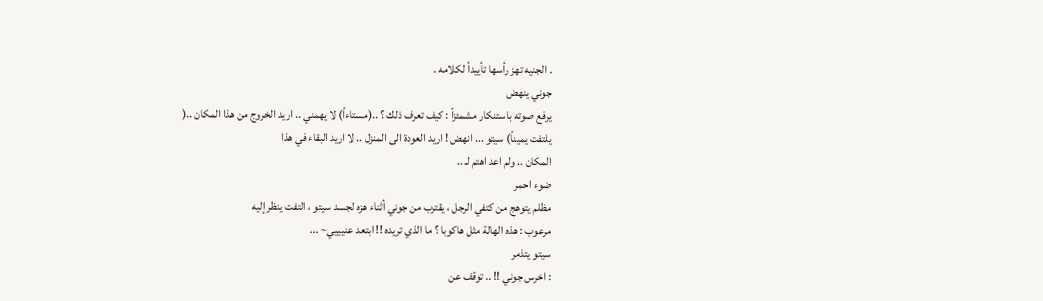. الجنيه تهز رأسها تأييداً لكلامه .
جوني ينهض
يرفع صوته باستنكار مشمئزاً : كيف تعرف ذلك ؟ ..(مستاءاً) لا يهمني .. اريد الخروج من هذا المكان ..(
يلتفت يميناً) سيتو ... انهض ! اريد العودة الى المنزل .. لا اريد البقاء في هذا
المكان .. ولم اعد اهتم لـ ..
ضوء احمر
مظلم يتوهج من كتفي الرجل ، يقترب من جوني أثناء هزه لجسد سيتو ، التفت ينظر إليه
مرعوب : هذه الهالة مثل هاكوبا ؟ ما الذي تريده !! ابتعد عنيييي~ ...
سيتو يتذمر
: اخرس جوني !! .. توقف عن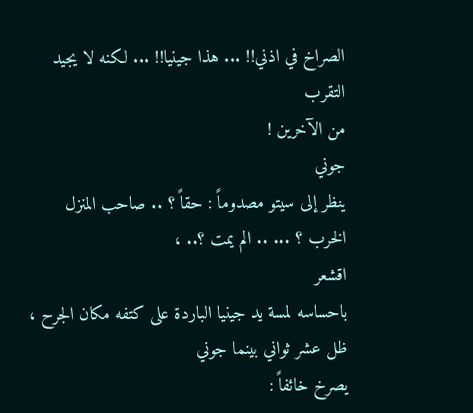الصراخ في اذني!! ... هذا جينيا!! ... لكنه لا يجيد التقرب
من الآخرين !
جوني
ينظر إلى سيتو مصدوماً : حقاً ؟ .. صاحب المنزل الخرب ؟ ... .. الم يمت ؟.. ،
اقشعر
باحساسه لمسة يد جينيا الباردة على كتفه مكان الجرح ، ظل عشر ثواني بينما جوني
يصرخ خائفاً :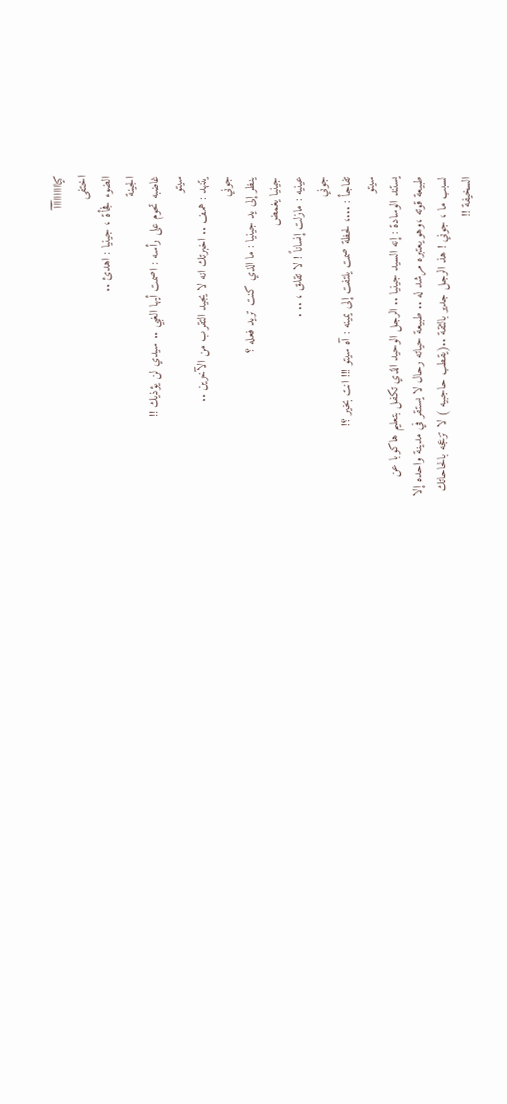كياااااااآآآ
اختفى
الضوء فجأة ، جينيا : اهدئ ..
الجينة
غاضبه تحوم على رأسه : اصمت أيها الغبي .. سيدي لن يؤذيك !!
سيتو
يتنهد : همف .. اخبرتك انه لا يجيد التقرب من الآخرين ..
جوني
ينظر إلى يد جينيا : ما الذي كنت تريد فعله ؟
جينيا يغمض
عينيه : مازلت إنساناً ! لا تقلق ، .. .
جوني
تفاجأ : ...، لحظة صمت يلتفت إلى يمينه : آه سيتو !!! انت بخير ؟!
سيتو
يستند الوسادة : إنه السيد جينيا .. الرجل الوحيد الذي تكفل بتعليم هاكوبا عن
طبيعة قوته ،وهو يعتبره مرشد له .. طبيعة حياته رحال لا يستقر في مدينة واحده إلا
لسبب ما ، جوني ! هذ الرجل جدير بالثقة ..(يقطب حاجبيه ) لا تزعجه بالحاحاتك
السخيفة !!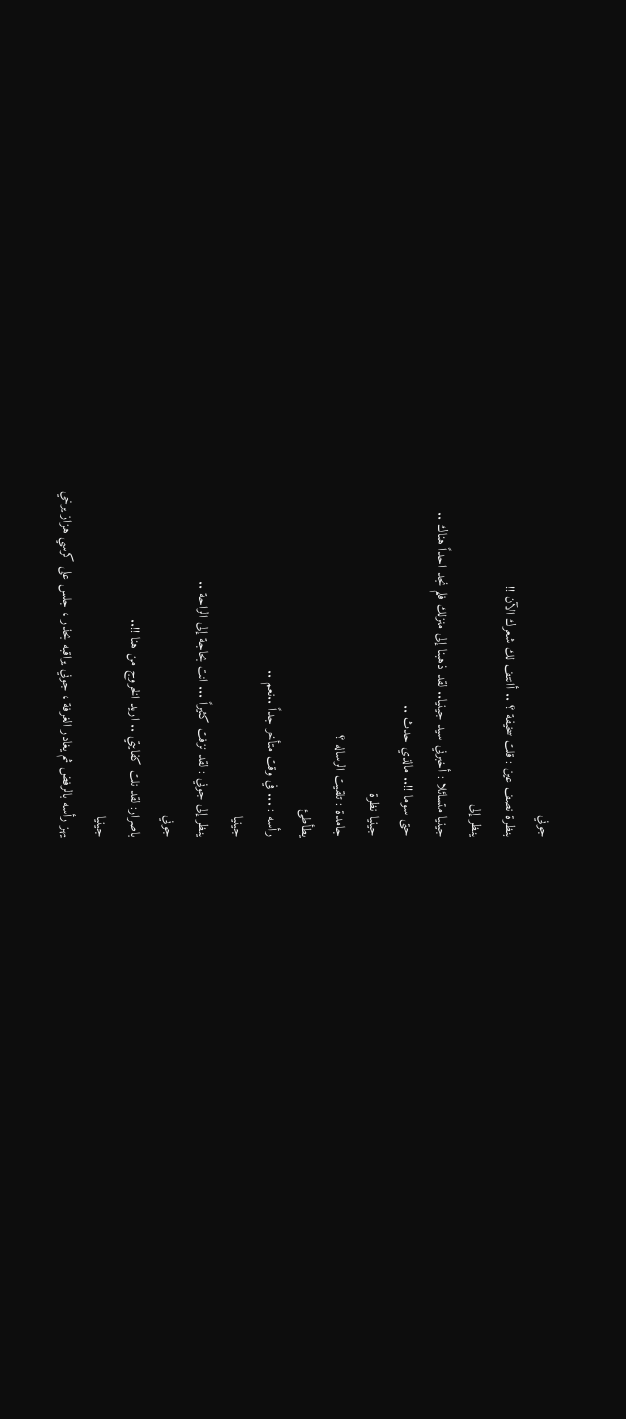جوني
بنظرة نصف عين : قلت سخيفة ؟ .. أانتف لك شعرك الآن !!
ينظر إلى
جينيا متسائلا : أخبرني سيد جينيا.. لقد ذهبنا إلى منزلك فلم نجد احداً هناك ..
حتى سوما !!.. مالذي حدث ..
جينيا نظرة
جامدة : تلقيت الرساله ؟
يطأطئ
رأسه : ... في وقت متأخر جداً ..نعم ..
جينيا
ينظر إلى جوني : لقد نزفت كثيراً ... انت بحاجة إلى الراحة ..
جوني
باصرار: لقد نلت كفايتي .. اريد الخروج من هنا !!..
جينيا
يهز رأسه بالرفض ثم يغادر الغرفة ، جوني يراقبه بحذر ، جلس على كرسي هزاز يرخي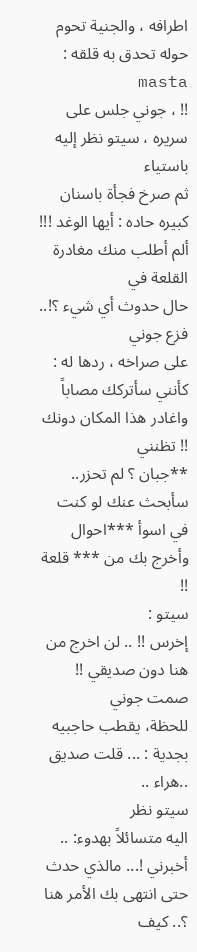اطرافه ، والجنية تحوم حوله تحدق به قلقه : masta
!! ، جوني جلس على سريره ، سيتو نظر إليه باستياء
ثم صرخ فجأة باسنان كبيره حاده : أيها الوغد !!! ألم أطلب منك مغادرة القلعة في
حال حدوث أي شيء ؟!..
فزع جوني
على صراخه ، ردها له : كأنني سأتركك مصاباً واغادر هذا المكان دونك !! تظنني
**جبان ؟ لم تحزر.. سأبحث عنك لو كنت في اسوأ ***احوال وأخرج بك من *** قلعة !!
سيتو :
إخرس !! .. لن اخرج من هنا دون صديقي !!
صمت جوني
للحظة، يقطب حاجبيه بجدية : ... قلت صديق ..هراء ..
سيتو نظر
اليه متسائلاً بهدوء: .. أخبرني !... مالذي حدث حتى انتهى بك الأمر هنا ؟.. كيف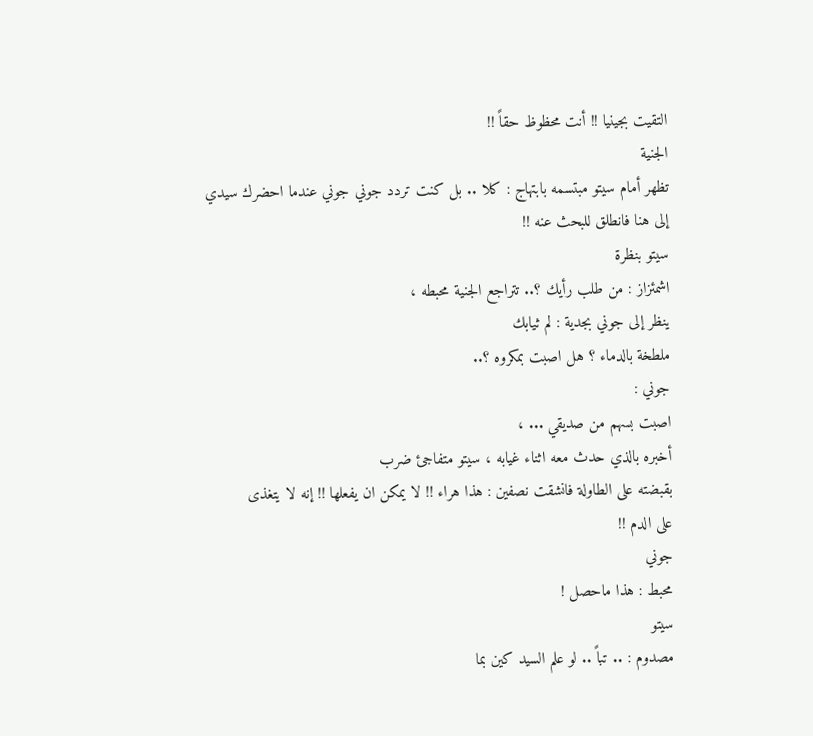التقيت بجينيا !! أنت محظوظ حقاً !!
الجنية
تظهر أمام سيتو مبتسمه بابتهاج : كلا .. بل كنت تردد جوني جوني عندما احضرك سيدي
إلى هنا فانطلق للبحث عنه !!
سيتو بنظرة
اشمئزاز : من طلب رأيك ؟.. تتراجع الجنية محبطه ،
ينظر إلى جوني بجدية : لم ثيابك
ملطخة بالدماء ؟ هل اصبت بمكروه ؟..
جوني :
اصبت بسهم من صديقي ... ،
أخبره بالذي حدث معه اثناء غيابه ، سيتو متفاجئ ضرب
بقبضته على الطاولة فانشقت نصفين : هذا هراء !! لا يمكن ان يفعلها !! إنه لا يتغذى
على الدم !!
جوني
محبط : هذا ماحصل !
سيتو
مصدوم : .. تباً .. لو علم السيد كين بما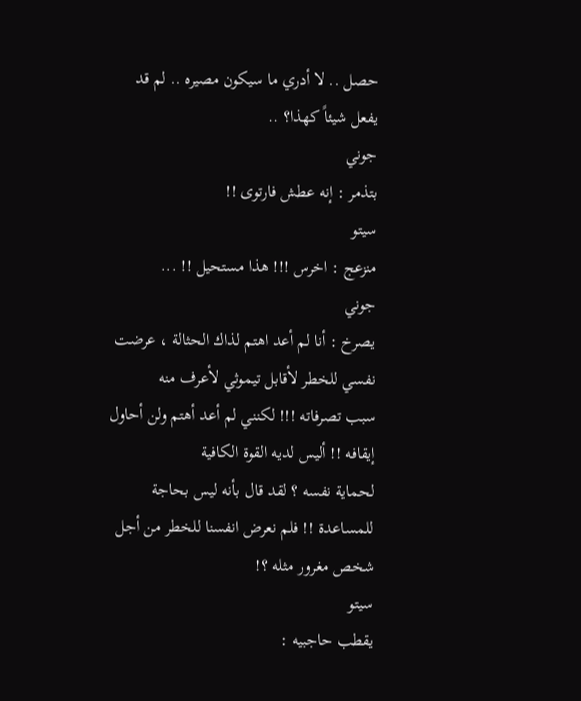حصل .. لا أدري ما سيكون مصيره .. لم قد
يفعل شيئاً كهذا؟ ..
جوني
بتذمر : إنه عطش فارتوى !!
سيتو
منزعج : اخرس !!! هذا مستحيل !! ...
جوني
يصرخ : أنا لم أعد اهتم لذاك الحثالة ، عرضت نفسي للخطر لأقابل تيموثي لأعرف منه
سبب تصرفاته !!! لكنني لم أعد أهتم ولن أحاول إيقافه !! أليس لديه القوة الكافية
لحماية نفسه ؟ لقد قال بأنه ليس بحاجة للمساعدة !! فلم نعرض انفسنا للخطر من أجل
شخص مغرور مثله ؟!
سيتو
يقطب حاجبيه :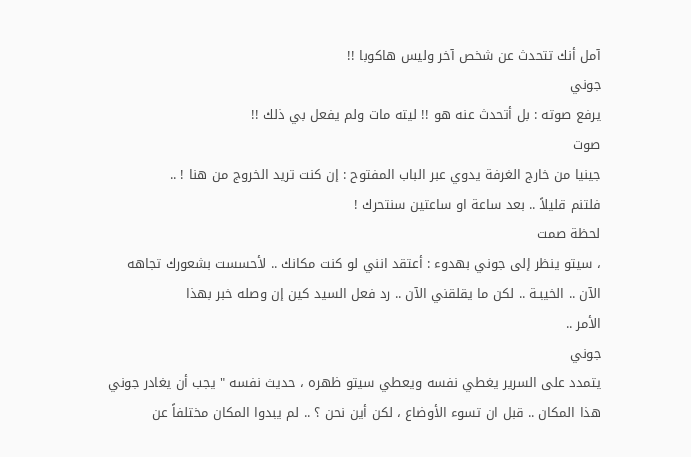آمل أنك تتحدث عن شخص آخر وليس هاكوبا !!
جوني
يرفع صوته : بل أتحدث عنه هو !! ليته مات ولم يفعل بي ذلك !!
صوت
جينيا من خارج الغرفة يدوي عبر الباب المفتوح : إن كنت تريد الخروج من هنا ! ..
فلتنم قليلاً .. بعد ساعة او ساعتين سنتحرك !
لحظة صمت
، سيتو ينظر إلى جوني بهدوء : أعتقد انني لو كنت مكانك .. لأحسست بشعورك تجاهه
الآن .. الخيبـة .. لكن ما يقلقني الآن .. رد فعل السيد كين إن وصله خبر بهذا
الأمر ..
جوني
يتمدد على السرير يغطي نفسه ويعطي سيتو ظهره ، حديث نفسه " يجب أن يغادر جوني
هذا المكان .. قبل ان تسوء الأوضاع ، لكن أين نحن ؟ .. لم يبدوا المكان مختلفاً عن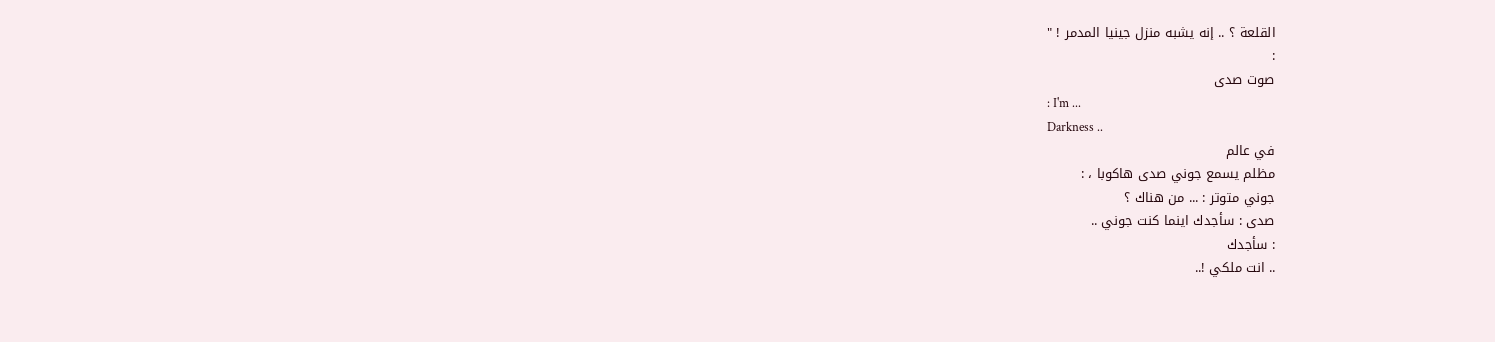القلعة ؟ .. إنه يشبه منزل جينيا المدمر ! "
:
صوت صدى
: I'm ...
Darkness ..
في عالم
مظلم يسمع جوني صدى هاكوبا ، :
جوني متوتر : ... من هناك ؟
صدى : سأجدك اينما كنت جوني ..
: سأجدك
.. انت ملكي !..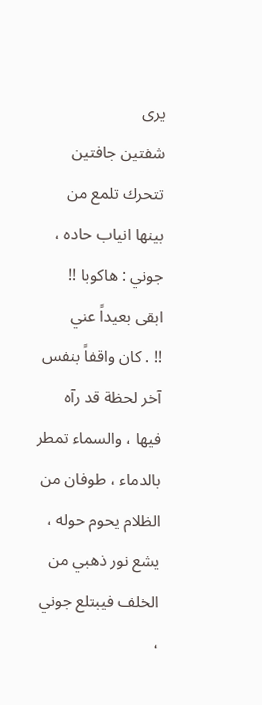يرى
شفتين جافتين تتحرك تلمع من بينها انياب حاده ، جوني : هاكوبا !! ابقى بعيداً عني
!! . كان واقفاً بنفس آخر لحظة قد رآه فيها ، والسماء تمطر بالدماء ، طوفان من
الظلام يحوم حوله ، يشع نور ذهبي من الخلف فيبتلع جوني ،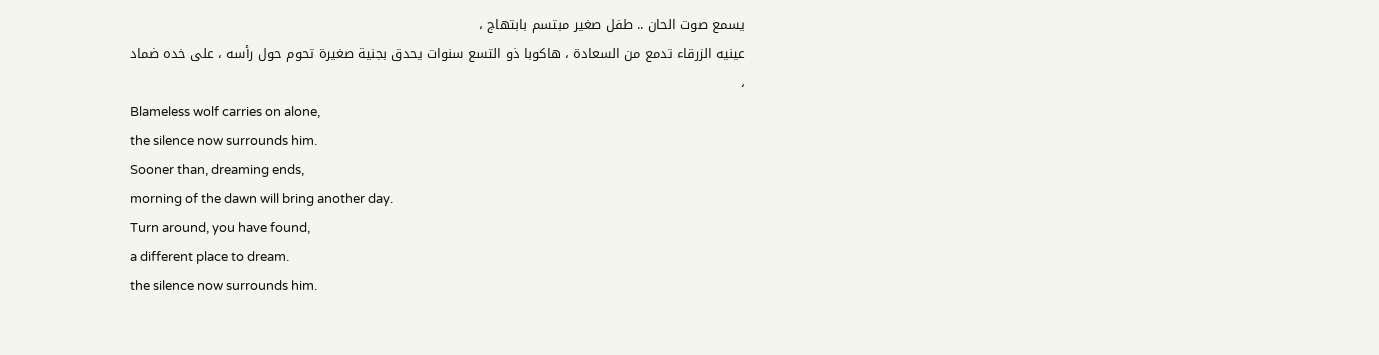يسمع صوت الحان .. طفل صغير مبتسم بابتهاج ،
عينيه الزرقاء تدمع من السعادة ، هاكوبا ذو التسع سنوات يحدق بجنية صغيرة تحوم حول رأسه ، على خده ضماد
،
Blameless wolf carries on alone,
the silence now surrounds him.
Sooner than, dreaming ends,
morning of the dawn will bring another day.
Turn around, you have found,
a different place to dream.
the silence now surrounds him.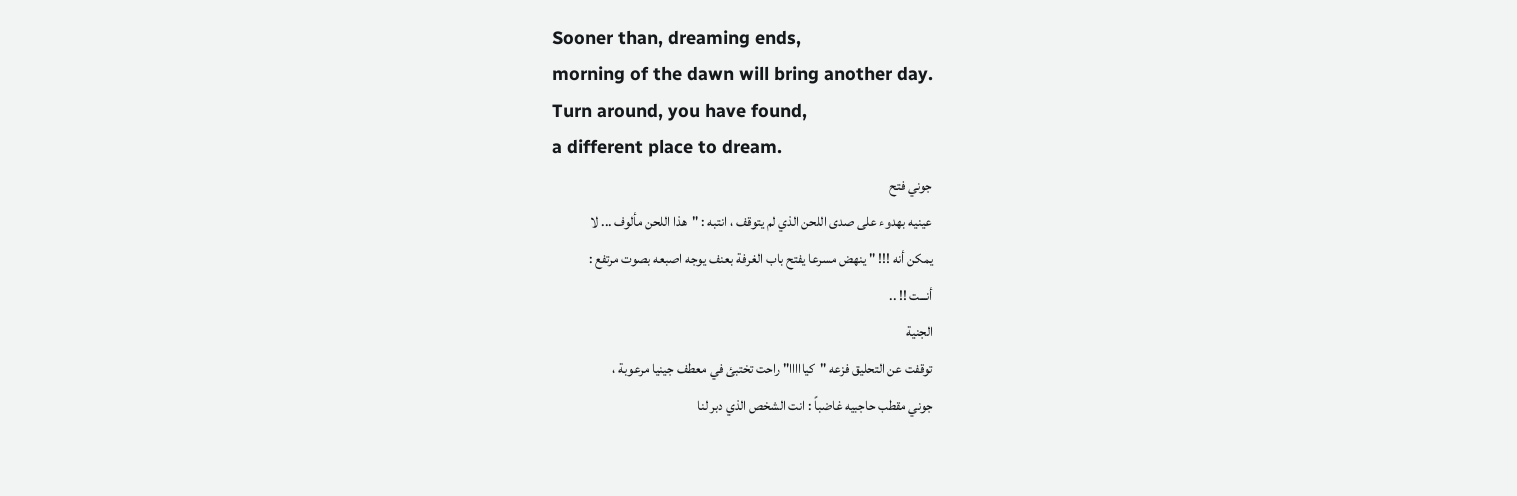Sooner than, dreaming ends,
morning of the dawn will bring another day.
Turn around, you have found,
a different place to dream.
جوني فتح
عينيه بهدوء على صدى اللحن الذي لم يتوقف ، انتبه : "هذا اللحن مألوف ... لا
يمكن أنه !!! " ينهض مسرعا يفتح باب الغرفة بعنف يوجه اصبعه بصوت مرتفع :
أنـــت !! ..
الجنية
توقفت عن التحليق فزعه "كيااااا" راحت تختبئ في معطف جينيا مرعوبة ،
جوني مقطب حاجبيه غاضباً : انت الشخص الذي دبر لنا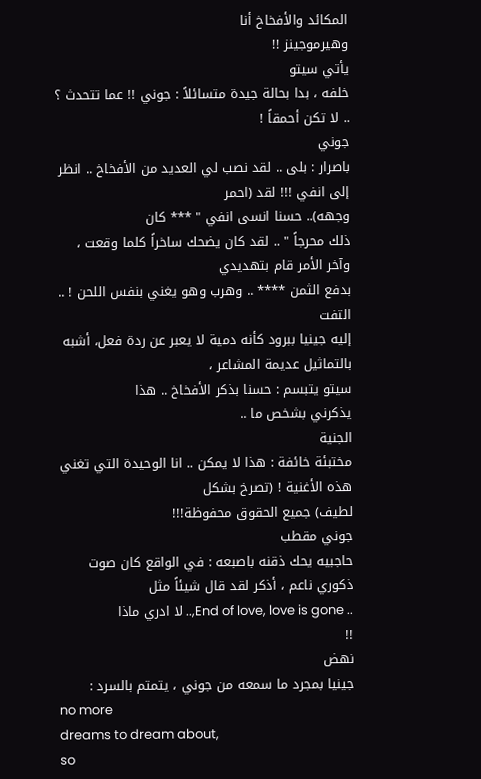المكائد والأفخاخ أنا
وهيرموجينز !!
يأتي سيتو
خلفه ، بدا بحالة جيدة متسائلاً : جوني !! عما تتحدث ؟ .. لا تكن أحمقاً !
جوني
باصرار : بلى .. لقد نصب لي العديد من الأفخاخ .. انظر إلى انفي !!! لقد (احمر
وجهه).. حسنا انسى انفي " *** كان
ذلك محرجاً " .. لقد كان يضحك ساخراً كلما وقعت ، وآخر الأمر قام بتهديدي
بدفع الثمن **** .. وهرب وهو يغني بنفس اللحن ! ..
التفت
إليه جينيا ببرود كأنه دمية لا يعبر عن ردة فعل، أشبه بالتماثيل عديمة المشاعر ،
سيتو يتبسم : حسنا بذكر الأفخاخ .. هذا
يذكرني بشخص ما ..
الجنية
مختبئة خائفة : هذا لا يمكن .. انا الوحيدة التي تغني هذه الأغنية ! (تصرخ بشكل
لطيف) جميع الحقوق محفوظة!!!
جوني مقطب
حاجبيه يحك ذقنه باصبعه : في الواقع كان صوت ذكوري ناعم ، أذكر لقد قال شيئاً مثل
.. End of love, love is gone,.. لا ادري ماذا
!!
نهض
جينيا بمجرد ما سمعه من جوني ، يتمتم بالسرد :
no more
dreams to dream about,
so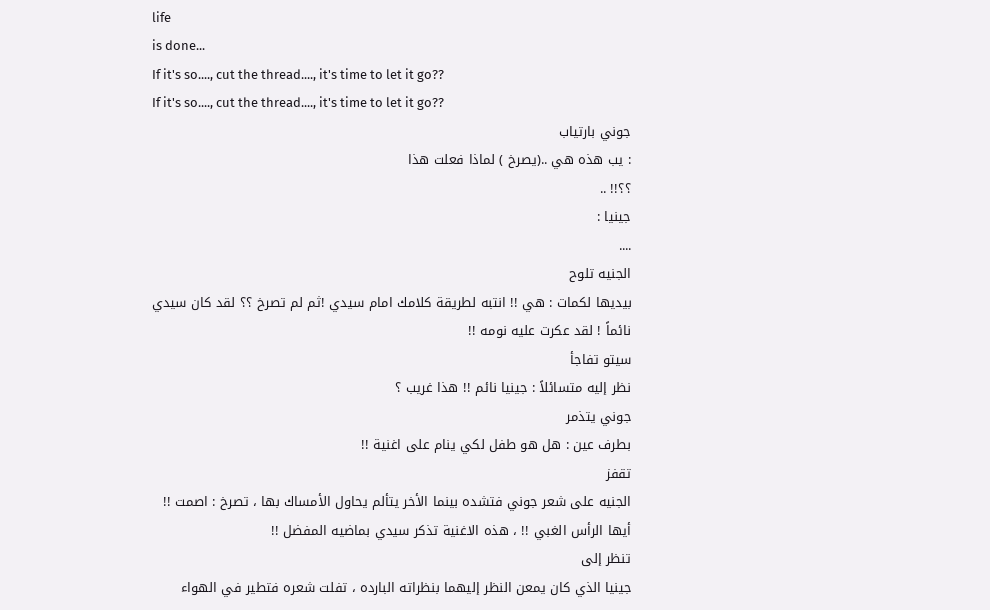life
is done...
If it's so...., cut the thread...., it's time to let it go??
If it's so...., cut the thread...., it's time to let it go??
جوني بارتياب
: يب هذه هي ..(يصرخ ) لماذا فعلت هذا
؟؟!! ..
جينيا :
....
الجنيه تلوح
بيديها لكمات : هي !! انتبه لطريقة كلامك امام سيدي !ثم لم تصرخ ؟؟ لقد كان سيدي
نائماً ! لقد عكرت عليه نومه !!
سيتو تفاجأ
نظر إليه متسائلاً : جينيا نائم !! هذا غريب ؟
جوني يتذمر
بطرف عين : هل هو طفل لكي ينام على اغنية !!
تقفز
الجنيه على شعر جوني فتشده بينما الأخر يتألم يحاول الأمساك بها ، تصرخ : اصمت !!
أيها الرأس الغبي !! ، هذه الاغنية تذكر سيدي بماضيه المفضل !!
تنظر إلى
جينيا الذي كان يمعن النظر إليهما بنظراته البارده ، تفلت شعره فتطير في الهواء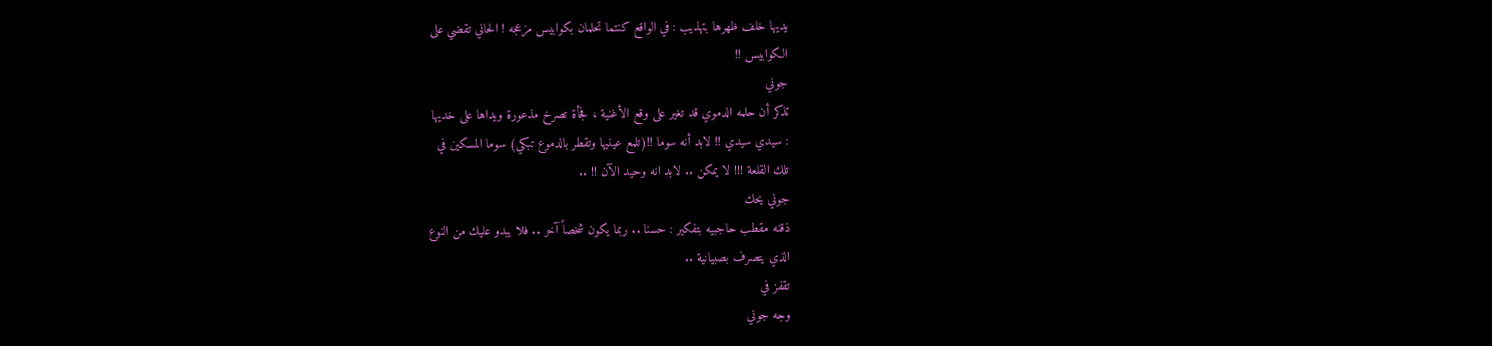يديها خلف ظهرها بتهذيب : في الواقع كنتما تحلمان بكوابيس مزعجه ! الحاني تقضي على
الكوابيس !!
جوني
تذكر أن حلمه الدموي قد تغير على وقع الأغنية ، فجأة تصرخ مذعورة ويداها على خديها
: سيدي سيدي !! لابد أنه سوما !!(تلمع عينيها وتقطر بالدموع تبكي) سوما المسكين في
تلك القلعة !!! لا يمكن .. لابد انه وحيد الآن !! ..
جوني يحك
ذقنه مقطب حاجبيه بتفكير : حسنا .. ربما يكون شخصاً آخر .. فلا يبدو عليك من النوع
الذي يتصرف بصبيانية ..
تقفز في
وجه جوني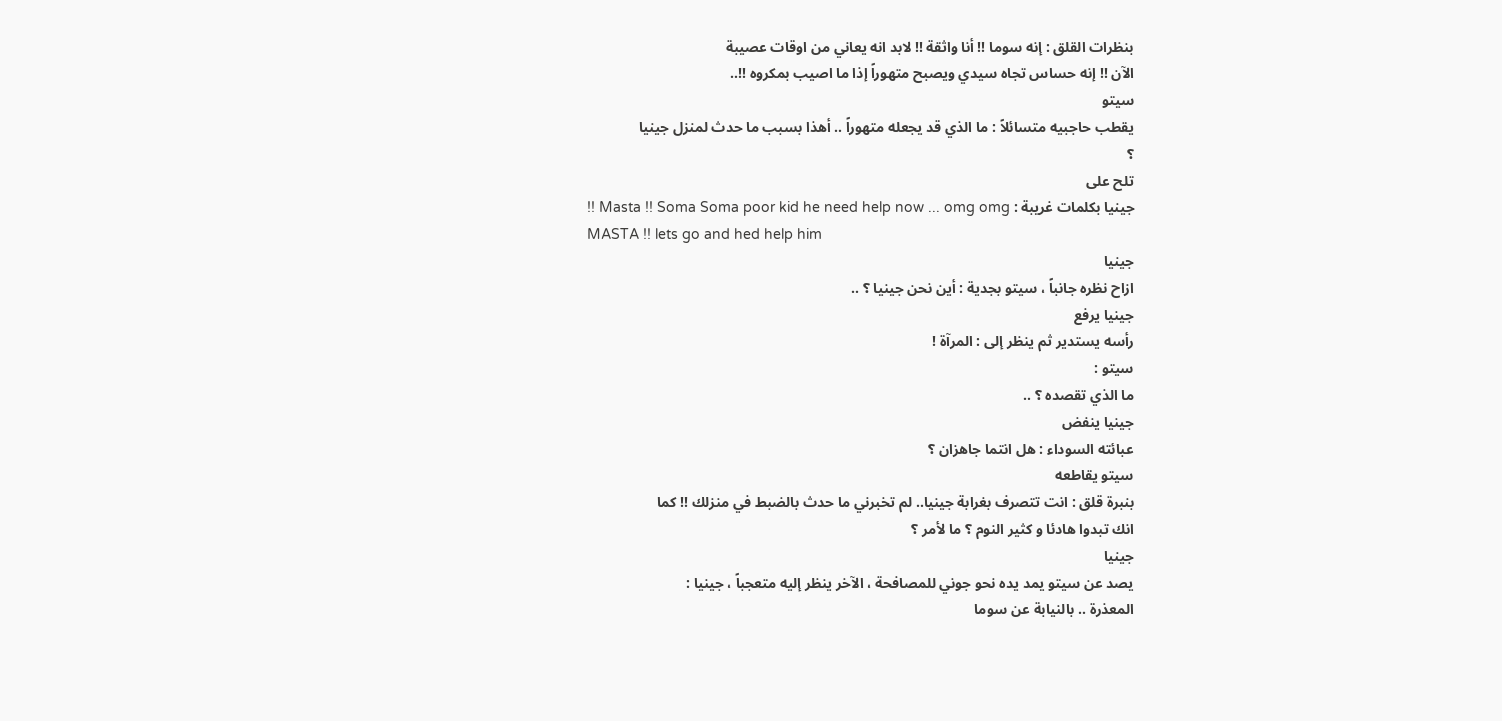بنظرات القلق : إنه سوما !! أنا واثقة !! لابد انه يعاني من اوقات عصيبة
الآن !! إنه حساس تجاه سيدي ويصبح متهوراً إذا ما اصيب بمكروه !!..
سيتو
يقطب حاجبيه متسائلاً : ما الذي قد يجعله متهوراً .. أهذا بسبب ما حدث لمنزل جينيا
؟
تلح على
جينيا بكلمات غريبة : Masta !! Soma Soma poor kid he need help now ... omg omg !!
MASTA !! lets go and hed help him
جينيا
ازاح نظره جانباً ، سيتو بجدية : أين نحن جينيا ؟ ..
جينيا يرفع
رأسه يستدير ثم ينظر إلى : المرآة !
سيتو :
ما الذي تقصده ؟ ..
جينيا ينفض
عبائته السوداء : هل انتما جاهزان ؟
سيتو يقاطعه
بنبرة قلق : انت تتصرف بغرابة جينيا.. لم تخبرني ما حدث بالضبط في منزلك !! كما
انك تبدوا هادئا و كثير النوم ؟ ما لأمر ؟
جينيا
يصد عن سيتو يمد يده نحو جوني للمصافحة ، الآخر ينظر إليه متعجباً ، جينيا :
المعذرة .. بالنيابة عن سوما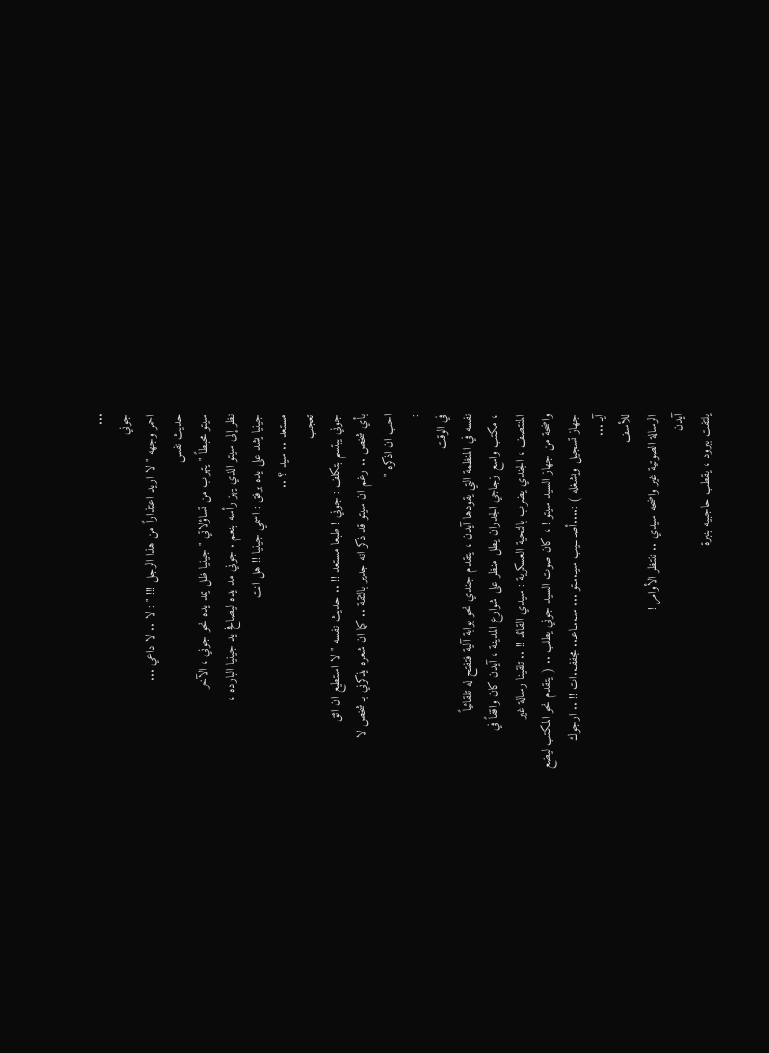...
جوني
احمر وجهه " لا اريد اعتذاراً من هذا الرجل !!! " : لا .. لا داعي ...
حديث نفس
سيتو محبطاً " يتهرب من تساؤلاتي " جينيا ظل يمد يده نحو جوني ، الآخر
نظر إلى سيتو الذي يهز رأسه بنعم . جوني مد يده ليصافح يد جينيا البارده ،
جينيا يشد على يده برفق : اسمي جينيا !! هل انت
مستعد .. سيد ؟ ..
تعجب
جوني يبتسم بتكلف : جوني ! طبعا مستعد !! .. حديث نفسه " لا استطيع ان اثق
بأي شخص .. رغم ان سيتو قد ذكر انه جدير بالثقة .. كما ان شعره يذكرني بـ شخص لا
احب ان اذكره "
:
في الوقت
نفسه في المنظمة التي يقودها آيدن ، يتقدم جندي نحو بوابة آلية فتفتح له تلقائياً
، مكتب واسع زجاجي الجدران يطل منظر على شوارع المدينة ، آيدن كان واقفاً في
المنتصف ، الجندي يضرب بالتحية العسكرية : سيدي القائد !! .. تلقينا رسالة غير
واضحة من جهاز السيد سيتو ! ، كان صوت السيد جوني يطلب .. ( يتقدم نحو المكتب ليضع
جهاز تسجيل ويشغله ) :....أصـ ــيب سيـ..ـتو ... سـ..ـاعـ.. مجففـ..ات !! .. ارجوك
آيـ ...
للأسف
الرسالة الصوتية غير واضحه سيدي .. ننتظر الأوامر !
آيدن
يلتفت ببرود ، يقطب حاجبيه بنبرة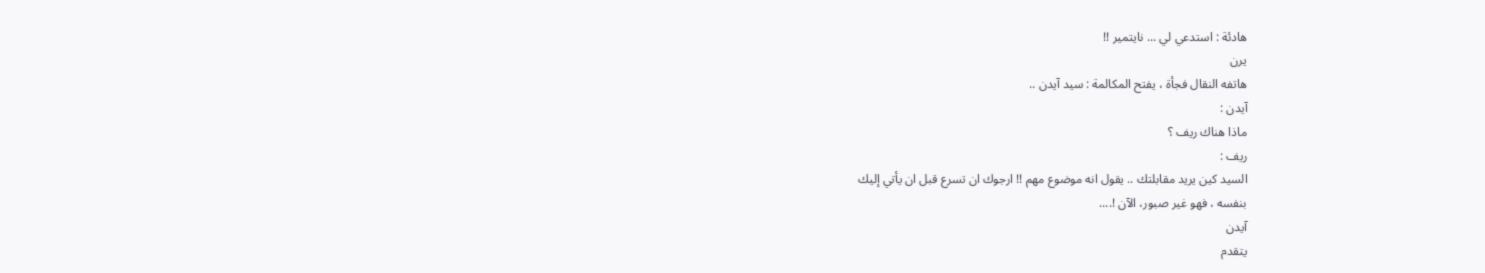هادئة : استدعي لي ... نايتمير !!
يرن
هاتفه النقال فجأة ، يفتح المكالمة : سيد آيدن ..
آيدن :
ماذا هناك ريف ؟
ريف :
السيد كين يريد مقابلتك .. يقول انه موضوع مهم !! ارجوك ان تسرع قبل ان يأتي إليك
بنفسه ، فهو غير صبور، الآن !....
آيدن
يتقدم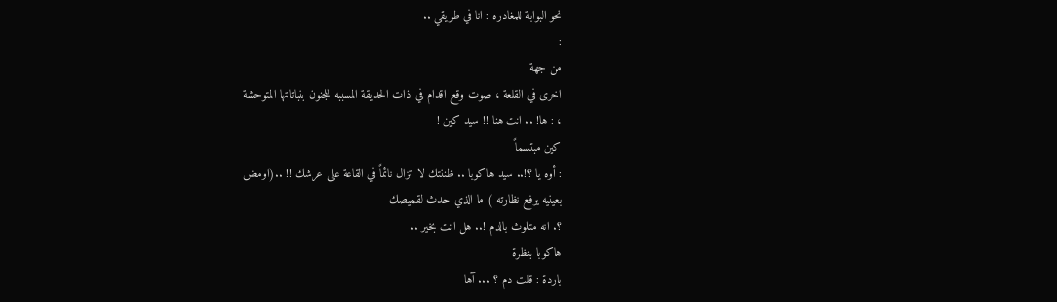نحو البوابة للمغادره : انا في طريقي ..
:
من جهة
اخرى في القلعة ، صوت وقع اقدام في ذات الحديقة المسببه للجنون بنباتاتها المتوحشة
، : ها! .. انت هنا !! سيد كين !
كين مبتسماً
: أوه يا ؟!.. سيد هاكوبا .. ظننتك لا تزال نائماً في القاعة على عرشك !! ..(اومض
بعينيه يرفع نظارته ) ما الذي حدث لقميصك
؟. انه متلوث بالدم !.. هل انت بخير ..
هاكوبا بنظرة
باردة : قلت دم ؟ ... آها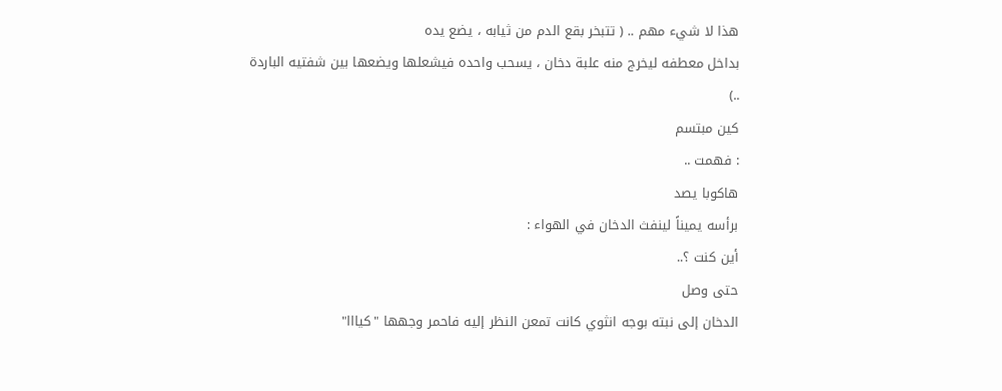هذا لا شيء مهم .. ( تتبخر بقع الدم من ثيابه ، يضع يده
بداخل معطفه ليخرج منه علبة دخان ، يسحب واحده فيشعلها ويضعها بين شفتيه الباردة
..)
كين مبتسم
: فهمت ..
هاكوبا يصد
برأسه يميناً لينفث الدخان في الهواء :
أين كنت ؟..
حتى وصل
الدخان إلى نبته بوجه انثوي كانت تمعن النظر إليه فاحمر وجهها "كيااا"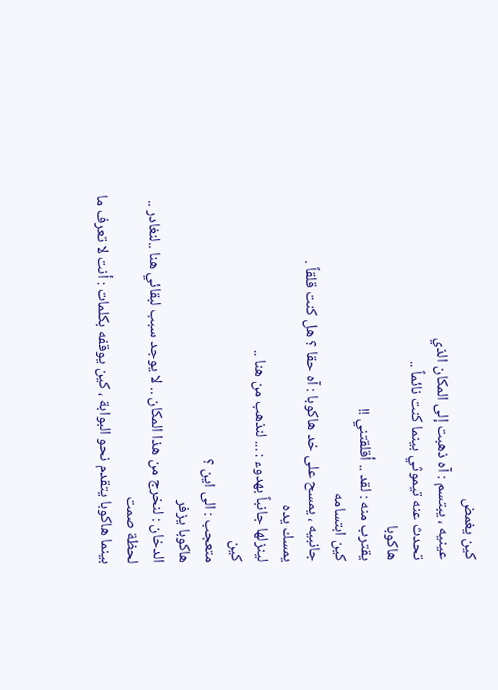كين يغمض
عينيه ، يبتسم : آه ذهبت إلى المكان الذي
تحدث عنه تيموثي بينما كنت نائماً ..
هاكوبا
يقترب منه : لقد .. أقلقتني !!
كين ابتسامه
جانبيه ، يمسح على خد هاكوبا : آه حقا ؟ هل كنت قلقاً .
يمسك يده
لينزلها جانباً بهدوء : ... لنذهب من هنا ..
كين
متعجب : الى اين ؟
هاكوبا يزفر
الدخان : لنخرج من هذا المكان .. لا يوجد سبب لبقائي هنا ..لنغادر ..
لحظة صمت
بينما هاكوبا يتقدم نحو البوابة ، كين يوقفه بكلمات : أنت لا تعرف ما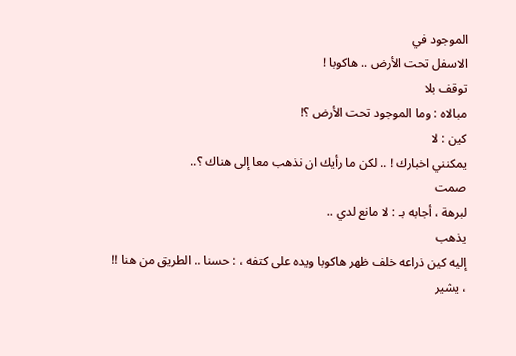الموجود في
الاسفل تحت الأرض .. هاكوبا !
توقف بلا
مبالاه : وما الموجود تحت الأرض ؟!
كين : لا
يمكنني اخبارك ! .. لكن ما رأيك ان نذهب معا إلى هناك ؟..
صمت
لبرهة ، أجابه بـ : لا مانع لدي ..
يذهب
إليه كين ذراعه خلف ظهر هاكوبا ويده على كتفه ، : حسنا .. الطريق من هنا !! ، يشير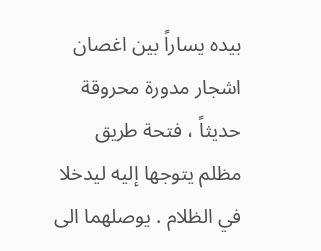بيده يساراً بين اغصان اشجار مدورة محروقة حديثاً ، فتحة طريق مظلم يتوجها إليه ليدخلا
في الظلام . يوصلهما الى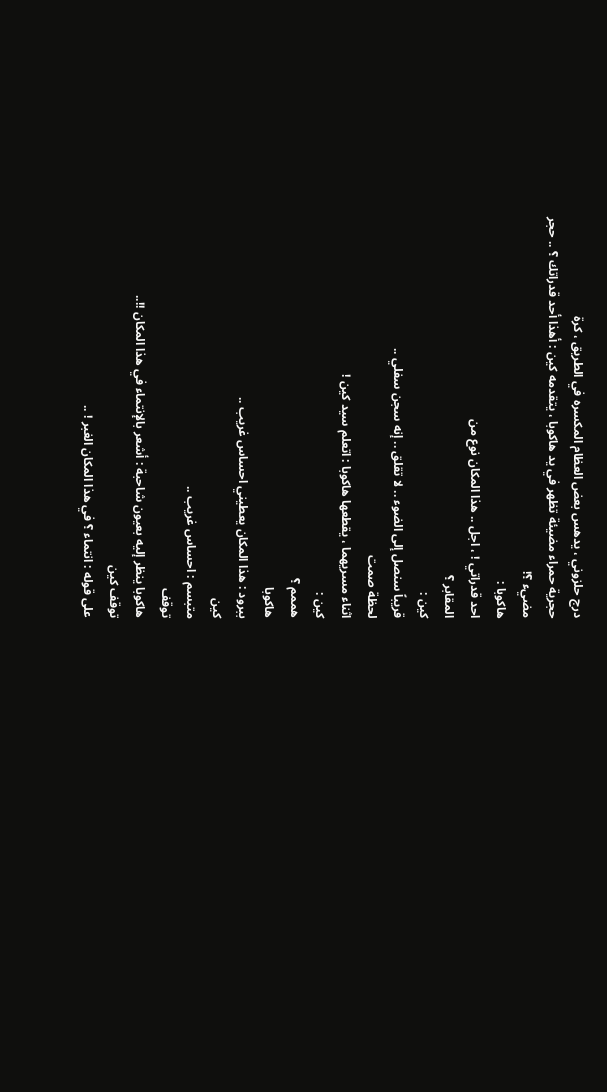درج حلزوني ، يدهس بعض العظام المكسره في الطريق ، كرة
حجرية حمراء مضيئة تظهر في يد هاكوبا ، يتقدمه كين : أهذا أحد قدراتك ؟ .. حجر
مضيء ؟!
هاكوبا :
احد قدراتي ! ، اجل .. هذا المكان نوع من
المقابر ؟
كين :
قريباً سنصل إلى الضوء .. لا تقلق .. إنه سجن سفلي ..
لحظة صمت
اثناء مسريهما ، يقطعها هاكوبا : اتعلم سيد كين !
كين :
هممم ؟
هاكوبا
ببرود : هذا المكان يعطيني احساس غريب ..
كين
متبسم : احساس غريب ..
توقف
هاكوبا ينظر إليه بعيون شاحبة : أشعر بالإنتماء في هذا المكان !!..
توقف كين
على قوله : انتماء ؟ في هذا المكان الغبر ! ..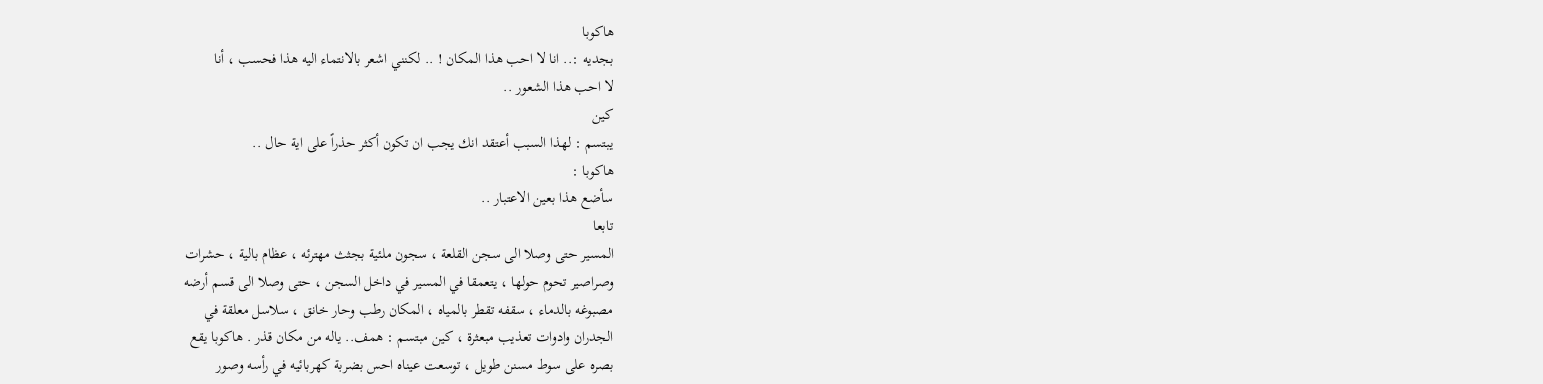هاكوبا
بجديه :.. انا لا احب هذا المكان ! .. لكنني اشعر بالانتماء اليه هذا فحسب ، أنا
لا احب هذا الشعور ..
كين
يبتسم : لهذا السبب أعتقد انك يجب ان تكون أكثر حذراً على اية حال ..
هاكوبا :
سأضع هذا بعين الاعتبار ..
تابعا
المسير حتى وصلا الى سجن القلعة ، سجون ملئية بجثث مهترئه ، عظام بالية ، حشرات
وصراصير تحوم حولها ، يتعمقا في المسير في داخل السجن ، حتى وصلا الى قسم أرضه
مصبوغه بالدماء ، سقفه تقطر بالمياه ، المكان رطب وحار خانق ، سلاسل معلقة في
الجدران وادوات تعذيب مبعثرة ، كين مبتسم : همف.. ياله من مكان قذر . هاكوبا يقع
بصره على سوط مسنن طويل ، توسعت عيناه احس بضربة كهربائيه في رأسه وصور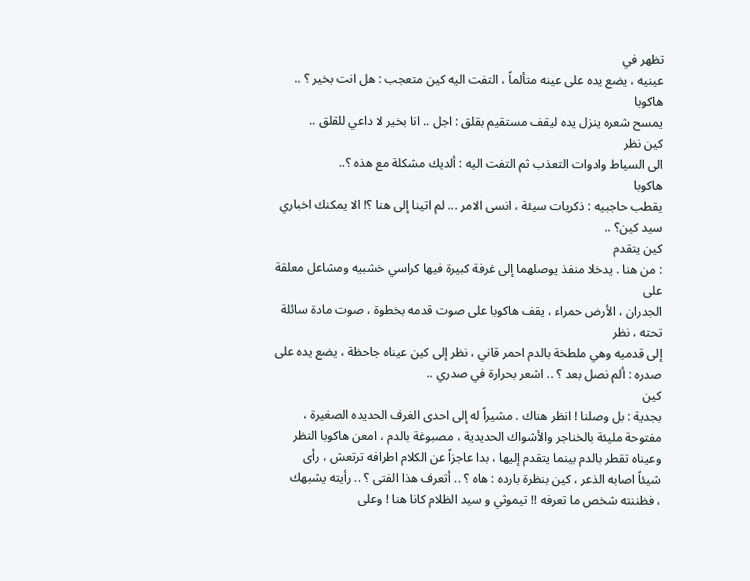تظهر في
عينيه ، يضع يده على عينه متألماً ، التفت اليه كين متعجب : هل انت بخير ؟ ..
هاكوبا
يمسح شعره ينزل يده ليقف مستقيم بقلق : اجل .. انا بخير لا داعي للقلق ..
كين نظر
الى السياط وادوات التعذب ثم التفت اليه : ألديك مشكلة مع هذه ؟..
هاكوبا
يقطب حاجبيه : ذكريات سيئة ، انسى الامر ... لم اتينا إلى هنا ؟! الا يمكنك اخباري
سيد كين؟ ..
كين يتقدم
: من هنا . يدخلا منفذ يوصلهما إلى غرفة كبيرة فيها كراسي خشبيه ومشاعل معلقة على
الجدران ، الأرض حمراء ، يقف هاكوبا على صوت قدمه بخطوة ، صوت مادة سائلة تحته ، نظر
إلى قدميه وهي ملطخة بالدم احمر قاني ، نظر إلى كين عيناه جاحظة ، يضع يده على
صدره : ألم نصل بعد ؟ .. اشعر بحرارة في صدري ..
كين
بجدية : بل وصلنا ! انظر هناك . مشيراً له إلى احدى الغرف الحديده الصغيرة ،
مفتوحة مليئة بالخناجر والأشواك الحديدية ، مصبوغة بالدم ، امعن هاكوبا النظر
وعيناه تقطر بالدم بينما يتقدم إليها ، بدا عاجزاً عن الكلام اطرافه ترتعش ، رأى
شيئاً اصابه الذعر ، كين بنظرة بارده : هاه ؟ .. أتعرف هذا الفتى ؟ .. رأيته يشبهك
، فظننته شخص ما تعرفه !! تيموثي و سيد الظلام كانا هنا ! وعلى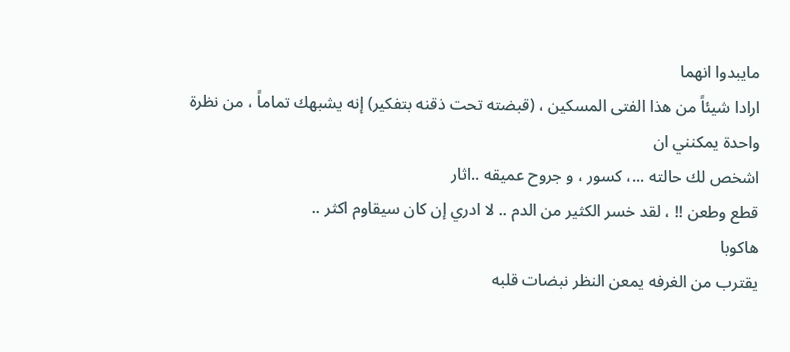مايبدوا انهما
ارادا شيئاً من هذا الفتى المسكين ، (قبضته تحت ذقنه بتفكير) إنه يشبهك تماماً ، من نظرة واحدة يمكنني ان
اشخص لك حالته ...، كسور ، و جروح عميقه ..اثار
قطع وطعن !! ، لقد خسر الكثير من الدم .. لا ادري إن كان سيقاوم اكثر ..
هاكوبا
يقترب من الغرفه يمعن النظر نبضات قلبه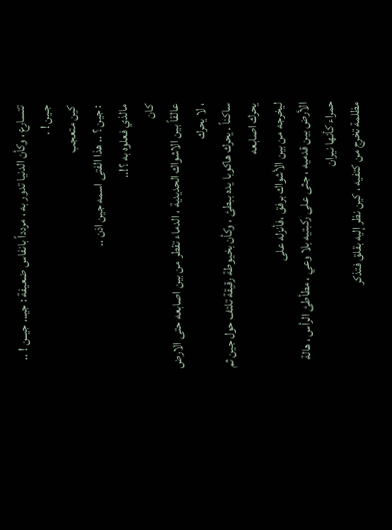تتسارع ، وكأن الدنيا تدور به ، مردداً بانفاس ضعيفة : جيـ.. جيــن ! .. جـين ! .
كين متعجب
: جين ؟ .. هذا الفتى اسمه جين اذن ..
مالذي فعلوه به ؟!..
كان
عالقاً بين الاشواك الحديدية ، الدماء تقطر من بين اصابعه حتى الارض ، لا يحرك
ساكناً . يحرك هاكوبا يده ببطئ ، وكأن بخيوطة رقيقة تلتف حول جين ثم يحرك اصابعه
ليخرجه من بين الأشواك برفق ،فأنزله على
الأرض بين قدميه ، جثى على ركبتيه بلا وعي ، مطأطئ الرأس ، هالة حمراء كأنها نيران
مظلمة تخرج من كتفيه ، كين نظر إليه بقلق فتذكر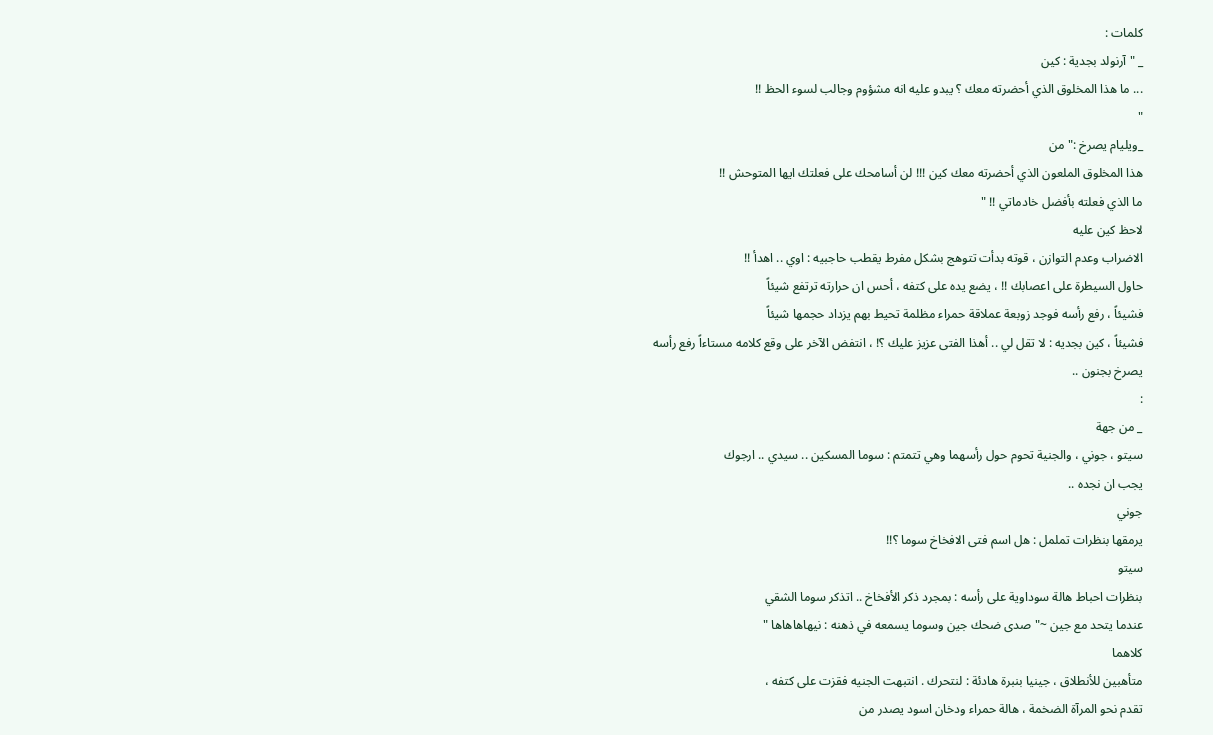كلمات :
_ "آرنولد بجدية : كين
... ما هذا المخلوق الذي أحضرته معك ؟ يبدو عليه انه مشؤوم وجالب لسوء الحظ !!
"
_ويليام يصرخ :" من
هذا المخلوق الملعون الذي أحضرته معك كين !!! لن أسامحك على فعلتك ايها المتوحش !!
ما الذي فعلته بأفضل خادماتي !! "
لاحظ كين عليه
الاضراب وعدم التوازن ، قوته بدأت تتوهج بشكل مفرط يقطب حاجبيه : اوي .. اهدأ !!
حاول السيطرة على اعصابك !! ، يضع يده على كتفه ، أحس ان حرارته ترتفع شيئاً
فشيئاً ، رفع رأسه فوجد زوبعة عملاقة حمراء مظلمة تحيط بهم يزداد حجمها شيئاً
فشيئاً ، كين بجديه : لا تقل لي .. أهذا الفتى عزيز عليك ؟! ، انتفض الآخر على وقع كلامه مستاءاً رفع رأسه
يصرخ بجنون ..
:
_ من جهة
سيتو ، جوني ، والجنية تحوم حول رأسهما وهي تتمتم : سوما المسكين .. سيدي .. ارجوك
يجب ان نجده ..
جوني
يرمقها بنظرات تململ : هل اسم فتى الافخاخ سوما ؟!!
سيتو
بنظرات احباط هالة سوداوية على رأسه : بمجرد ذكر الأفخاخ .. اتذكر سوما الشقي
عندما يتحد مع جين ~"صدى ضحك جين وسوما يسمعه في ذهنه : نيهاهاهاها "
كلاهما
متأهبين للأنطلاق ، جينيا بنبرة هادئة : لنتحرك . انتبهت الجنيه فقزت على كتفه ،
تقدم نحو المرآة الضخمة ، هالة حمراء ودخان اسود يصدر من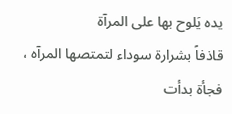يده يَلوح بها على المرآة
قاذفاً بشرارة سوداء لتمتصها المرآه ، فجأة بدأت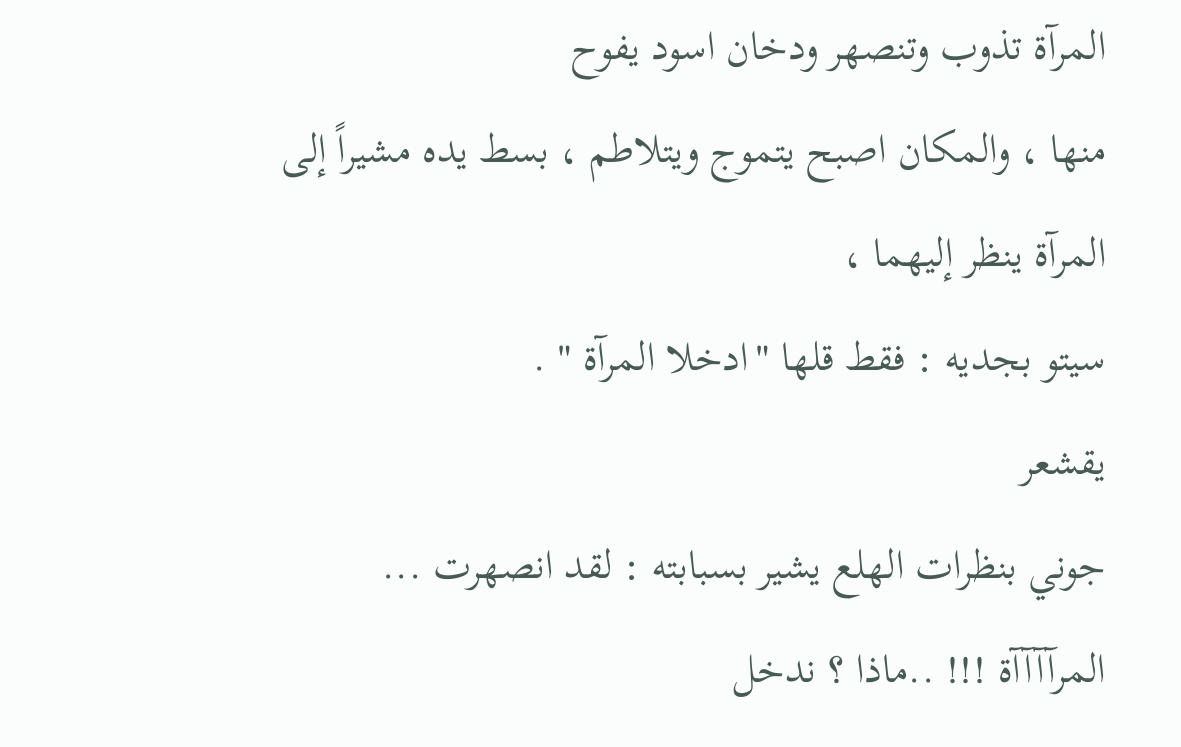المرآة تذوب وتنصهر ودخان اسود يفوح
منها ، والمكان اصبح يتموج ويتلاطم ، بسط يده مشيراً إلى المرآة ينظر إليهما ،
سيتو بجديه : فقط قلها "ادخلا المرآة " .
يقشعر
جوني بنظرات الهلع يشير بسبابته : لقد انصهرت ...
المرآآآآة !!! ..ماذا ؟ ندخل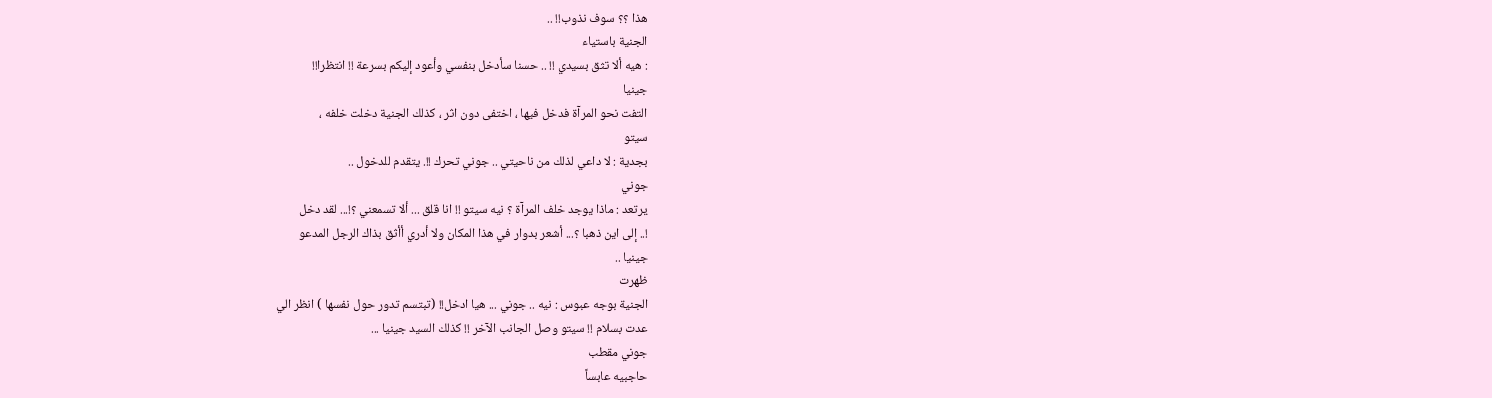هذا ؟؟ سوف نذوب!! ..
الجنية باستياء
: هيه ألا تثق بسيدي !! .. حسنا سأدخل بنفسي وأعود إليكم بسرعة !! انتظرا!!
جينيا
التفت نحو المرآة فدخل فيها ، اختفى دون اثر ، كذلك الجنية دخلت خلفه ،
سيتو
بجدية : لا داعي لذلك من ناحيتي .. جوني تحرك !!. يتقدم للدخول ..
جوني
يرتعد : ماذا يوجد خلف المرآة ؟ نيه سيتو !! انا قلق ... ألا تسمعني ؟!... لقد دخل
!.. إلى اين ذهبا ؟... أشعر بدوار في هذا المكان ولا أدري أأثق بذاك الرجل المدعو
جينيا ..
ظهرت
الجنية بوجه عبوس : نيه .. جوني ... هيا ادخل!! (تبتسم تدور حول نفسها ) انظر الي
عدت بسلام !! سيتو وصل الجانب الآخر !! كذلك السيد جينيا ...
جوني مقطب
حاجبيه عابساً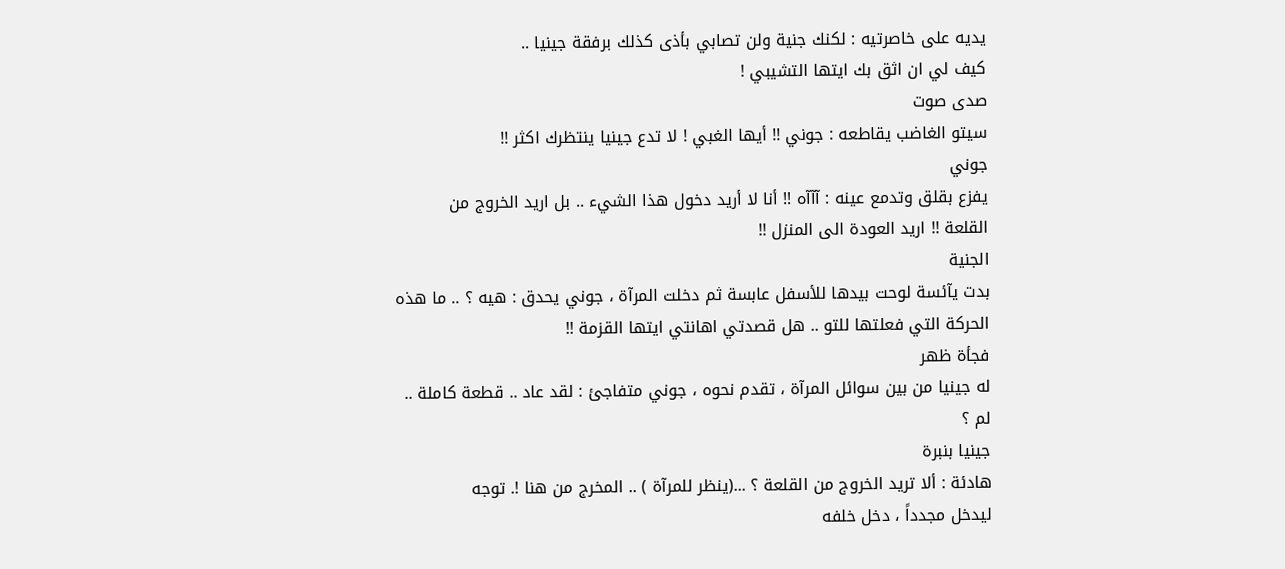يديه على خاصرتيه : لكنك جنية ولن تصابي بأذى كذلك برفقة جينيا ..
كيف لي ان اثق بك ايتها التشيبي !
صدى صوت
سيتو الغاضب يقاطعه : جوني !! أيها الغبي ! لا تدع جينيا ينتظرك اكثر !!
جوني
يفزع بقلق وتدمع عينه : آآآه !! أنا لا أريد دخول هذا الشيء .. بل اريد الخروج من
القلعة !! اريد العودة الى المنزل !!
الجنية
بدت يآئسة لوحت بيدها للأسفل عابسة ثم دخلت المرآة ، جوني يحدق : هيه ؟ .. ما هذه
الحركة التي فعلتها للتو .. هل قصدتي اهانتي ايتها القزمة !!
فجأة ظهر
له جينيا من بين سوائل المرآة ، تقدم نحوه ، جوني متفاجئ : لقد عاد .. قطعة كاملة .. لم ؟
جينيا بنبرة
هادئة : ألا تريد الخروج من القلعة ؟ ...(ينظر للمرآة ) .. المخرج من هنا !. توجه
ليدخل مجدداً ، دخل خلفه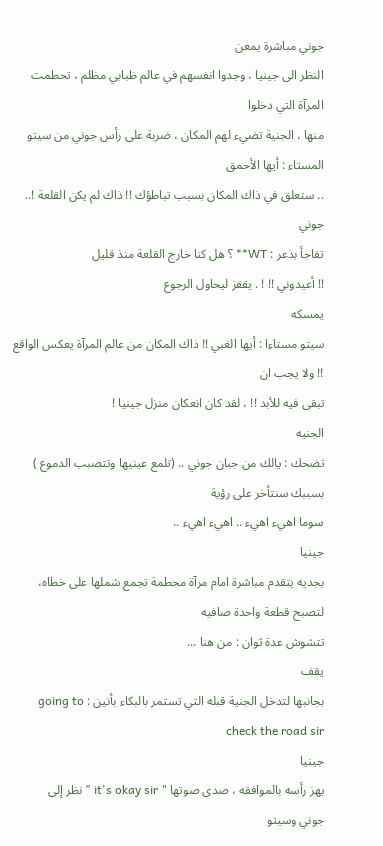جوني مباشرة يمعن
النظر الى جينيا ، وجدوا انفسهم في عالم ظبابي مظلم ، تحطمت المرآة التي دخلوا
منها ، الجنية تضيء لهم المكان ، ضربة على رأس جوني من سيتو المستاء : أيها الأحمق
.. ستعلق في ذاك المكان بسبب تباطؤك !! ذاك لم يكن القلعة !..
جوني
تفاجأ بذعر : WT** ؟ هل كنا خارج القلعة منذ قليل
!! أعيدوني !! ! . يقفز ليحاول الرجوع
يمسكه
سيتو مستاءا : أيها الغبي !! ذاك المكان من عالم المرآة يعكس الواقع !! ولا يجب ان
تبقى فيه للأبد !! ، لقد كان انعكان منزل جينيا !
الجنيه
تضحك : يالك من جبان جوني .. (تلمع عينيها وتتصبب الدموع ) بسببك سنتأخر على رؤية
سوما اهيء اهيء .. اهيء اهيء ..
جينيا
بجديه يتقدم مباشرة امام مرآة محطمة تجمع شملها على خطاه، لتصبح قطعة واحدة صافيه
تتشوش عدة ثوان : من هنا ...
يقف
بجانبها لتدخل الجنية قبله التي تستمر بالبكاء بأنين : going to check the road sir
جينيا
يهز رأسه بالموافقه ، صدى صوتها " it's okay sir " نظر إلى
جوني وسيتو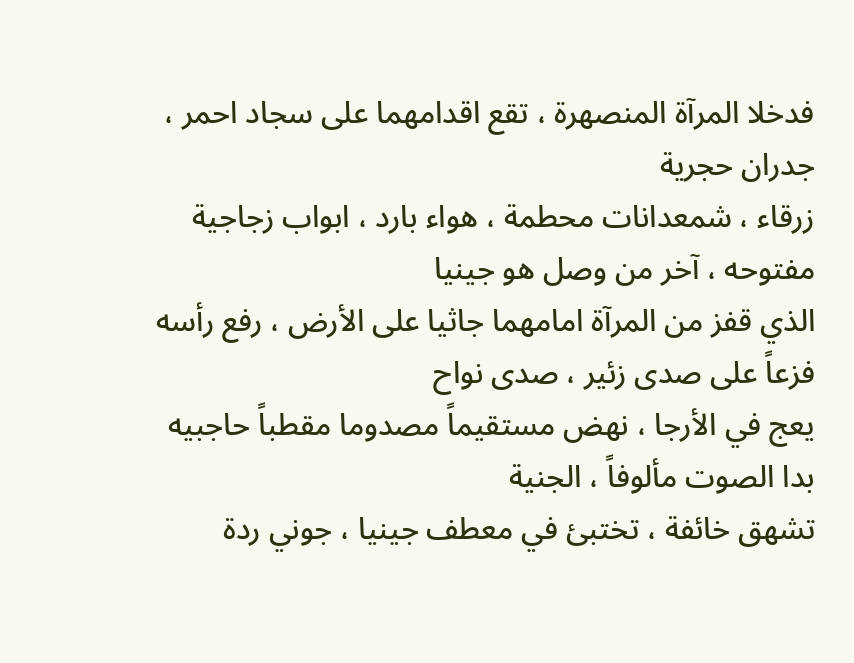فدخلا المرآة المنصهرة ، تقع اقدامهما على سجاد احمر ، جدران حجرية
زرقاء ، شمعدانات محطمة ، هواء بارد ، ابواب زجاجية مفتوحه ، آخر من وصل هو جينيا
الذي قفز من المرآة امامهما جاثيا على الأرض ، رفع رأسه فزعاً على صدى زئير ، صدى نواح
يعج في الأرجا ، نهض مستقيماً مصدوما مقطباً حاجبيه بدا الصوت مألوفاً ، الجنية
تشهق خائفة ، تختبئ في معطف جينيا ، جوني ردة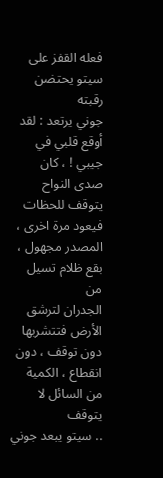فعله القفز على سيتو يحتضن رقبته
جوني يرتعد : لقد أوقع قلبي في جيبي ! ، كان
صدى النواح يتوقف للحظات فيعود مرة اخرى ، المصدر مجهول ، بقع ظلام تسيل من
الجدران لترشق الأرض فتتشربها دون توقف ، دون انقطاع ، الكمية من السائل لا يتوقف
.. سيتو يبعد جوني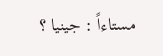مستاءاً : جينيا ؟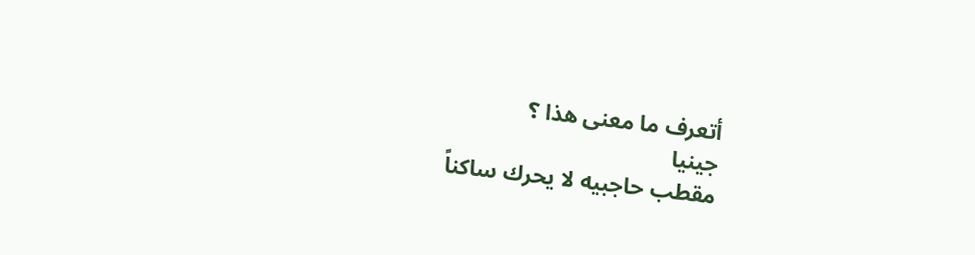أتعرف ما معنى هذا ؟
جينيا
مقطب حاجبيه لا يحرك ساكناً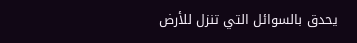يحدق بالسوائل التي تنزل للأرض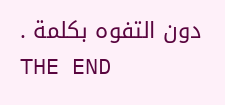دون التفوه بكلمة .
THE END